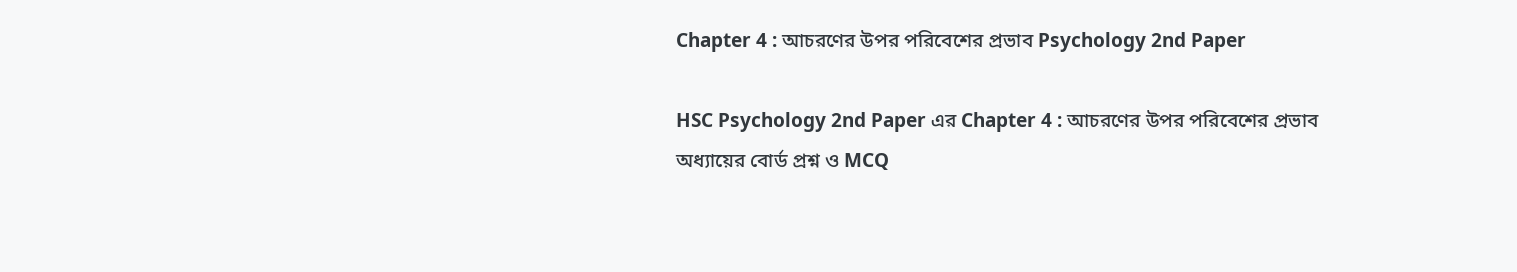Chapter 4 : আচরণের উপর পরিবেশের প্রভাব Psychology 2nd Paper

HSC Psychology 2nd Paper এর Chapter 4 : আচরণের উপর পরিবেশের প্রভাব অধ্যায়ের বোর্ড প্রশ্ন ও MCQ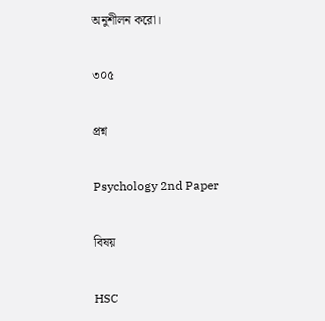অনুশীলন করো।

৩০৫

প্রশ্ন

Psychology 2nd Paper

বিষয়

HSC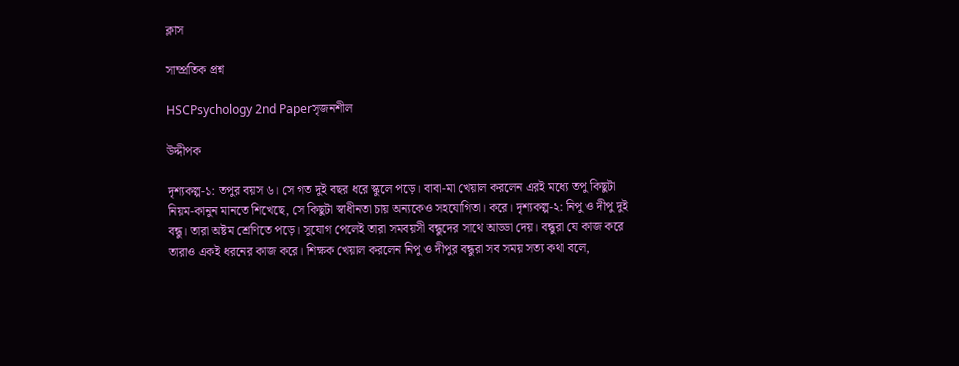ক্লাস

সাম্প্রতিক প্রশ্ন

HSCPsychology 2nd Paperসৃজনশীল

উদ্দীপক

দৃশ্যকল্প-১: তপুর বয়স ৬। সে গত দুই বছর ধরে স্কুলে পড়ে। বাবা-মা খেয়াল করলেন এরই মধ্যে তপু কিছুটা নিয়ম-কানুন মানতে শিখেছে, সে কিছুটা স্বাধীনতা চায় অন্যকেও সহযোগিতা। করে। দৃশ্যকল্প-২: নিপু ও দীপু দুই বন্ধু। তারা অষ্টম শ্রেণিতে পড়ে। সুযোগ পেলেই তারা সমবয়সী বন্ধুদের সাথে আড্ডা দেয়। বন্ধুরা যে কাজ করে তারাও একই ধরনের কাজ করে। শিক্ষক খেয়াল করলেন নিপু ও দীপুর বন্ধুরা সব সময় সত্য কথা বলে,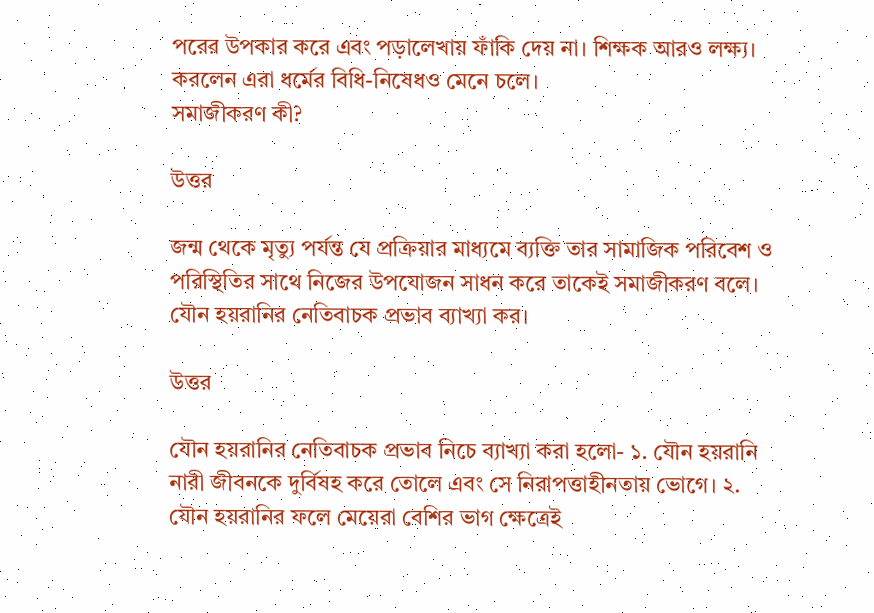পরের উপকার করে এবং পড়ালেখায় ফাঁকি দেয় না। শিক্ষক আরও লক্ষ্য। করলেন এরা ধর্মের বিধি-নিষেধও মেনে চলে।
সমাজীকরণ কী?

উত্তর

জন্ম থেকে মৃত্যু পর্যন্ত যে প্রক্রিয়ার মাধ্যমে ব্যক্তি তার সামাজিক পরিবেশ ও পরিস্থিতির সাথে নিজের উপযোজন সাধন করে তাকেই সমাজীকরণ বলে।
যৌন হয়রানির নেতিবাচক প্রভাব ব্যাখ্যা কর।

উত্তর

যৌন হয়রানির নেতিবাচক প্রভাব নিচে ব্যাখ্যা করা হলো- ১. যৌন হয়রানি নারী জীবনকে দুর্বিষহ করে তোলে এবং সে নিরাপত্তাহীনতায় ভোগে। ২. যৌন হয়রানির ফলে মেয়েরা বেশির ভাগ ক্ষেত্রেই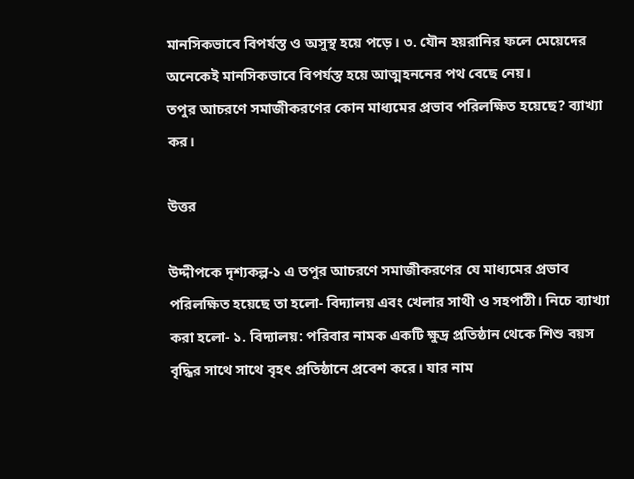মানসিকভাবে বিপর্যস্ত ও অসুস্থ হয়ে পড়ে। ৩. যৌন হয়রানির ফলে মেয়েদের অনেকেই মানসিকভাবে বিপর্যস্ত হয়ে আত্মহননের পথ বেছে নেয়।
তপুর আচরণে সমাজীকরণের কোন মাধ্যমের প্রভাব পরিলক্ষিত হয়েছে? ব্যাখ্যা কর।

উত্তর

উদ্দীপকে দৃশ্যকল্প-১ এ তপুর আচরণে সমাজীকরণের যে মাধ্যমের প্রভাব পরিলক্ষিত হয়েছে তা হলো- বিদ্যালয় এবং খেলার সাথী ও সহপাঠী। নিচে ব্যাখ্যা করা হলো- ১. বিদ্যালয়: পরিবার নামক একটি ক্ষুদ্র প্রতিষ্ঠান থেকে শিশু বয়স বৃদ্ধির সাথে সাথে বৃহৎ প্রতিষ্ঠানে প্রবেশ করে। যার নাম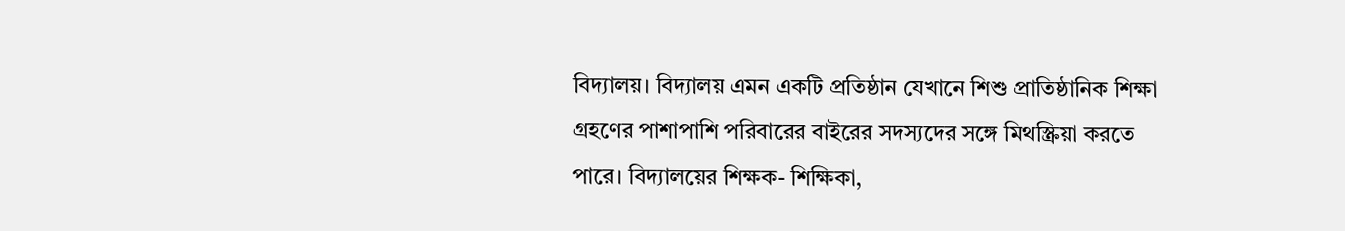বিদ্যালয়। বিদ্যালয় এমন একটি প্রতিষ্ঠান যেখানে শিশু প্রাতিষ্ঠানিক শিক্ষা গ্রহণের পাশাপাশি পরিবারের বাইরের সদস্যদের সঙ্গে মিথস্ক্রিয়া করতে পারে। বিদ্যালয়ের শিক্ষক- শিক্ষিকা,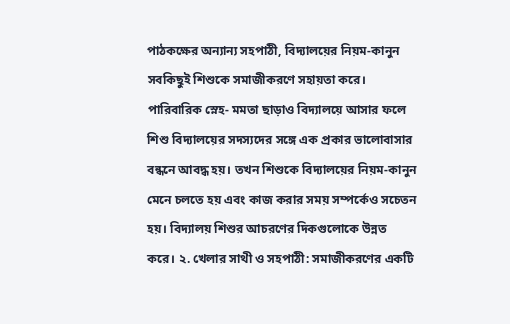পাঠকক্ষের অন্যান্য সহপাঠী, বিদ্যালয়ের নিয়ম-কানুন সবকিছুই শিশুকে সমাজীকরণে সহায়তা করে। পারিবারিক স্নেহ- মমতা ছাড়াও বিদ্যালয়ে আসার ফলে শিশু বিদ্যালয়ের সদস্যদের সঙ্গে এক প্রকার ভালোবাসার বন্ধনে আবদ্ধ হয়। তখন শিশুকে বিদ্যালয়ের নিয়ম-কানুন মেনে চলতে হয় এবং কাজ করার সময় সম্পর্কেও সচেতন হয়। বিদ্যালয় শিশুর আচরণের দিকগুলোকে উন্নত করে। ২. খেলার সাথী ও সহপাঠী: সমাজীকরণের একটি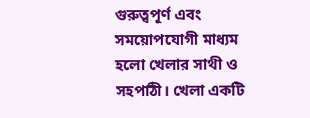গুরুত্বপূর্ণ এবং সময়োপযোগী মাধ্যম হলো খেলার সাথী ও সহপাঠী। খেলা একটি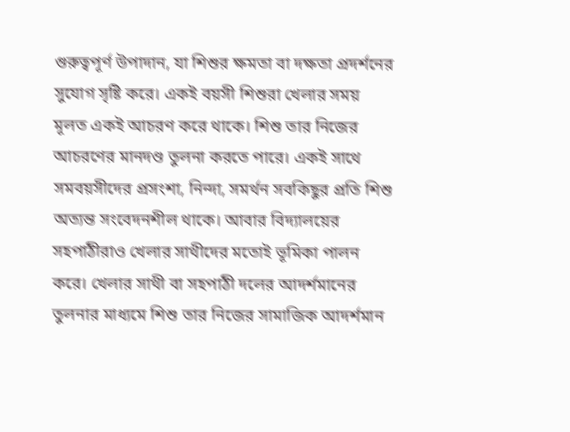গুরুত্বপূর্ণ উপাদান, যা শিশুর ক্ষমতা বা দক্ষতা প্রদর্শনের সুযোগ সৃষ্টি করে। একই বয়সী শিশুরা খেলার সময় মূলত একই আচরণ করে থাকে। শিশু তার নিজের আচরণের মানদণ্ড তুলনা করতে পারে। একই সাথে সমবয়সীদের প্রসংশা, নিন্দা, সমর্থন সবকিছুর প্রতি শিশু অত্যন্ত সংবেদনশীল থাকে। আবার বিদ্যালয়ের সহপাঠীরাও খেলার সাথীদের মতোই ভূমিকা পালন করে। খেলার সাথী বা সহপাঠী দলের আদর্শমানের তুলনার মাধ্যমে শিশু তার নিজের সামাজিক আদর্শমান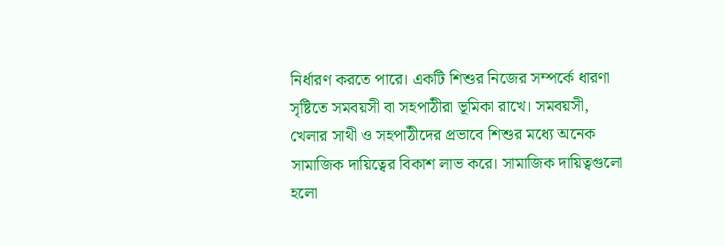নির্ধারণ করতে পারে। একটি শিশুর নিজের সম্পর্কে ধারণা সৃষ্টিতে সমবয়সী বা সহপাঠীরা ভূমিকা রাখে। সমবয়সী, খেলার সাথী ও সহপাঠীদের প্রভাবে শিশুর মধ্যে অনেক সামাজিক দায়িত্বের বিকাশ লাভ করে। সামাজিক দায়িত্বগুলো হলো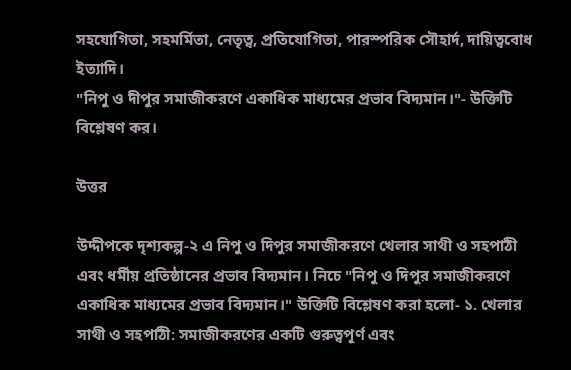সহযোগিতা, সহমর্মিতা, নেতৃত্ব, প্রতিযোগিতা, পারস্পরিক সৌহার্দ, দায়িত্ববোধ ইত্যাদি।
"নিপু ও দীপুর সমাজীকরণে একাধিক মাধ্যমের প্রভাব বিদ্যমান।"- উক্তিটি বিশ্লেষণ কর।

উত্তর

উদ্দীপকে দৃশ্যকল্প-২ এ নিপু ও দিপুর সমাজীকরণে খেলার সাথী ও সহপাঠী এবং ধর্মীয় প্রতিষ্ঠানের প্রভাব বিদ্যমান। নিচে "নিপু ও দিপুর সমাজীকরণে একাধিক মাধ্যমের প্রভাব বিদ্যমান।" উক্তিটি বিশ্লেষণ করা হলো- ১. খেলার সাথী ও সহপাঠী: সমাজীকরণের একটি গুরুত্বপূর্ণ এবং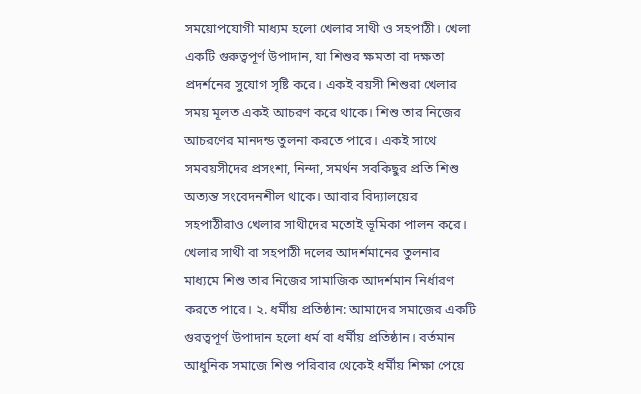সময়োপযোগী মাধ্যম হলো খেলার সাথী ও সহপাঠী। খেলা একটি গুরুত্বপূর্ণ উপাদান, যা শিশুর ক্ষমতা বা দক্ষতা প্রদর্শনের সুযোগ সৃষ্টি করে। একই বয়সী শিশুরা খেলার সময় মূলত একই আচরণ করে থাকে। শিশু তার নিজের আচরণের মানদন্ড তুলনা করতে পারে। একই সাথে সমবয়সীদের প্রসংশা, নিন্দা, সমর্থন সবকিছুর প্রতি শিশু অত্যন্ত সংবেদনশীল থাকে। আবার বিদ্যালয়ের সহপাঠীরাও খেলার সাথীদের মতোই ভূমিকা পালন করে। খেলার সাথী বা সহপাঠী দলের আদর্শমানের তুলনার মাধ্যমে শিশু তার নিজের সামাজিক আদর্শমান নির্ধারণ করতে পারে। ২. ধর্মীয় প্রতিষ্ঠান: আমাদের সমাজের একটি গুরত্বপূর্ণ উপাদান হলো ধর্ম বা ধর্মীয় প্রতিষ্ঠান। বর্তমান আধুনিক সমাজে শিশু পরিবার থেকেই ধর্মীয় শিক্ষা পেয়ে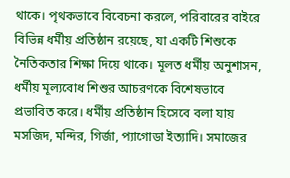থাকে। পৃথকভাবে বিবেচনা করলে, পরিবারের বাইরে বিভিন্ন ধর্মীয় প্রতিষ্ঠান রয়েছে, যা একটি শিশুকে নৈতিকতার শিক্ষা দিয়ে থাকে। মূলত ধর্মীয় অনুশাসন, ধর্মীয় মূল্যবোধ শিশুর আচরণকে বিশেষভাবে প্রভাবিত করে। ধর্মীয় প্রতিষ্ঠান হিসেবে বলা যায় মসজিদ, মন্দির, গির্জা, প্যাগোডা ইত্যাদি। সমাজের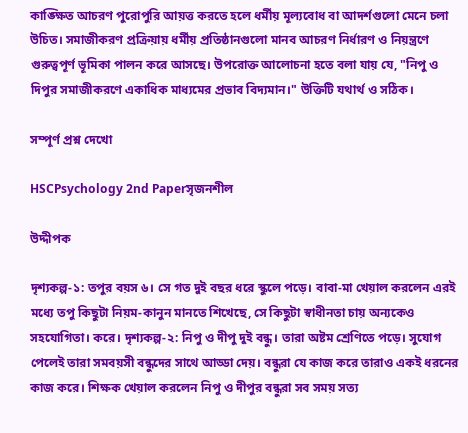কাঙ্ক্ষিত আচরণ পুরোপুরি আয়ত্ত করতে হলে ধর্মীয় মূল্যবোধ বা আদর্শগুলো মেনে চলা উচিত। সমাজীকরণ প্রক্রিয়ায় ধর্মীয় প্রতিষ্ঠানগুলো মানব আচরণ নির্ধারণ ও নিয়ন্ত্রণে গুরুত্বপূর্ণ ভূমিকা পালন করে আসছে। উপরোক্ত আলোচনা হতে বলা যায় যে, "নিপু ও দিপুর সমাজীকরণে একাধিক মাধ্যমের প্রভাব বিদ্যমান।" উক্তিটি যথার্থ ও সঠিক।

সম্পূর্ণ প্রশ্ন দেখো

HSCPsychology 2nd Paperসৃজনশীল

উদ্দীপক

দৃশ্যকল্প-১: তপুর বয়স ৬। সে গত দুই বছর ধরে স্কুলে পড়ে। বাবা-মা খেয়াল করলেন এরই মধ্যে তপু কিছুটা নিয়ম-কানুন মানতে শিখেছে, সে কিছুটা স্বাধীনতা চায় অন্যকেও সহযোগিতা। করে। দৃশ্যকল্প-২: নিপু ও দীপু দুই বন্ধু। তারা অষ্টম শ্রেণিতে পড়ে। সুযোগ পেলেই তারা সমবয়সী বন্ধুদের সাথে আড্ডা দেয়। বন্ধুরা যে কাজ করে তারাও একই ধরনের কাজ করে। শিক্ষক খেয়াল করলেন নিপু ও দীপুর বন্ধুরা সব সময় সত্য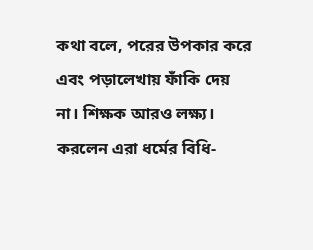কথা বলে, পরের উপকার করে এবং পড়ালেখায় ফাঁকি দেয় না। শিক্ষক আরও লক্ষ্য। করলেন এরা ধর্মের বিধি-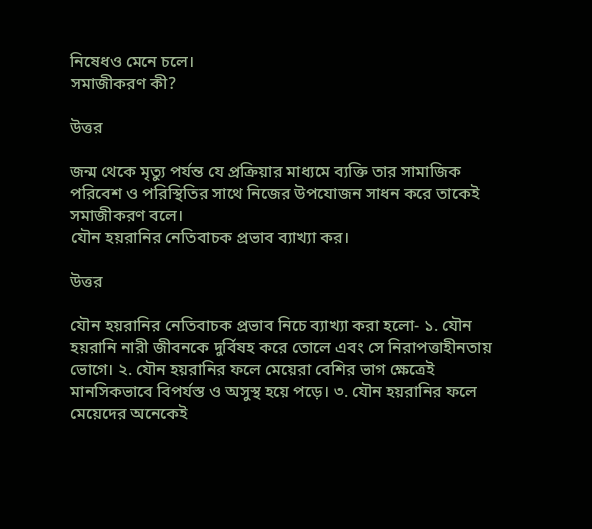নিষেধও মেনে চলে।
সমাজীকরণ কী?

উত্তর

জন্ম থেকে মৃত্যু পর্যন্ত যে প্রক্রিয়ার মাধ্যমে ব্যক্তি তার সামাজিক পরিবেশ ও পরিস্থিতির সাথে নিজের উপযোজন সাধন করে তাকেই সমাজীকরণ বলে।
যৌন হয়রানির নেতিবাচক প্রভাব ব্যাখ্যা কর।

উত্তর

যৌন হয়রানির নেতিবাচক প্রভাব নিচে ব্যাখ্যা করা হলো- ১. যৌন হয়রানি নারী জীবনকে দুর্বিষহ করে তোলে এবং সে নিরাপত্তাহীনতায় ভোগে। ২. যৌন হয়রানির ফলে মেয়েরা বেশির ভাগ ক্ষেত্রেই মানসিকভাবে বিপর্যস্ত ও অসুস্থ হয়ে পড়ে। ৩. যৌন হয়রানির ফলে মেয়েদের অনেকেই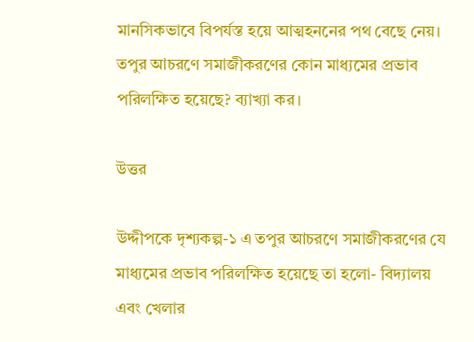মানসিকভাবে বিপর্যস্ত হয়ে আত্মহননের পথ বেছে নেয়।
তপুর আচরণে সমাজীকরণের কোন মাধ্যমের প্রভাব পরিলক্ষিত হয়েছে? ব্যাখ্যা কর।

উত্তর

উদ্দীপকে দৃশ্যকল্প-১ এ তপুর আচরণে সমাজীকরণের যে মাধ্যমের প্রভাব পরিলক্ষিত হয়েছে তা হলো- বিদ্যালয় এবং খেলার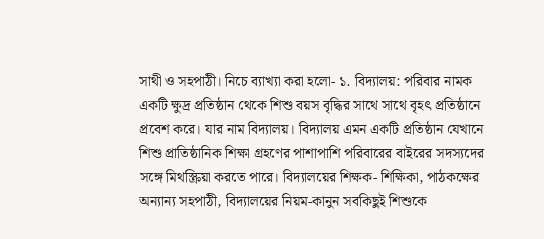সাথী ও সহপাঠী। নিচে ব্যাখ্যা করা হলো- ১. বিদ্যালয়: পরিবার নামক একটি ক্ষুদ্র প্রতিষ্ঠান থেকে শিশু বয়স বৃদ্ধির সাথে সাথে বৃহৎ প্রতিষ্ঠানে প্রবেশ করে। যার নাম বিদ্যালয়। বিদ্যালয় এমন একটি প্রতিষ্ঠান যেখানে শিশু প্রাতিষ্ঠানিক শিক্ষা গ্রহণের পাশাপাশি পরিবারের বাইরের সদস্যদের সঙ্গে মিথস্ক্রিয়া করতে পারে। বিদ্যালয়ের শিক্ষক- শিক্ষিকা, পাঠকক্ষের অন্যান্য সহপাঠী, বিদ্যালয়ের নিয়ম-কানুন সবকিছুই শিশুকে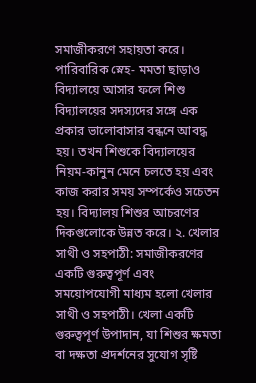সমাজীকরণে সহায়তা করে। পারিবারিক স্নেহ- মমতা ছাড়াও বিদ্যালয়ে আসার ফলে শিশু বিদ্যালয়ের সদস্যদের সঙ্গে এক প্রকার ভালোবাসার বন্ধনে আবদ্ধ হয়। তখন শিশুকে বিদ্যালয়ের নিয়ম-কানুন মেনে চলতে হয় এবং কাজ করার সময় সম্পর্কেও সচেতন হয়। বিদ্যালয় শিশুর আচরণের দিকগুলোকে উন্নত করে। ২. খেলার সাথী ও সহপাঠী: সমাজীকরণের একটি গুরুত্বপূর্ণ এবং সময়োপযোগী মাধ্যম হলো খেলার সাথী ও সহপাঠী। খেলা একটি গুরুত্বপূর্ণ উপাদান, যা শিশুর ক্ষমতা বা দক্ষতা প্রদর্শনের সুযোগ সৃষ্টি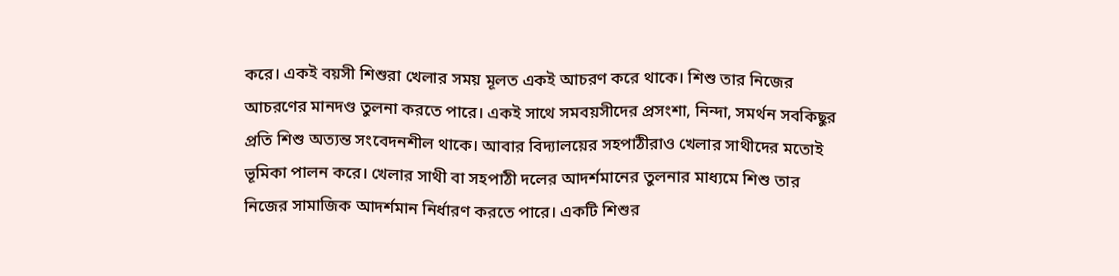করে। একই বয়সী শিশুরা খেলার সময় মূলত একই আচরণ করে থাকে। শিশু তার নিজের আচরণের মানদণ্ড তুলনা করতে পারে। একই সাথে সমবয়সীদের প্রসংশা, নিন্দা, সমর্থন সবকিছুর প্রতি শিশু অত্যন্ত সংবেদনশীল থাকে। আবার বিদ্যালয়ের সহপাঠীরাও খেলার সাথীদের মতোই ভূমিকা পালন করে। খেলার সাথী বা সহপাঠী দলের আদর্শমানের তুলনার মাধ্যমে শিশু তার নিজের সামাজিক আদর্শমান নির্ধারণ করতে পারে। একটি শিশুর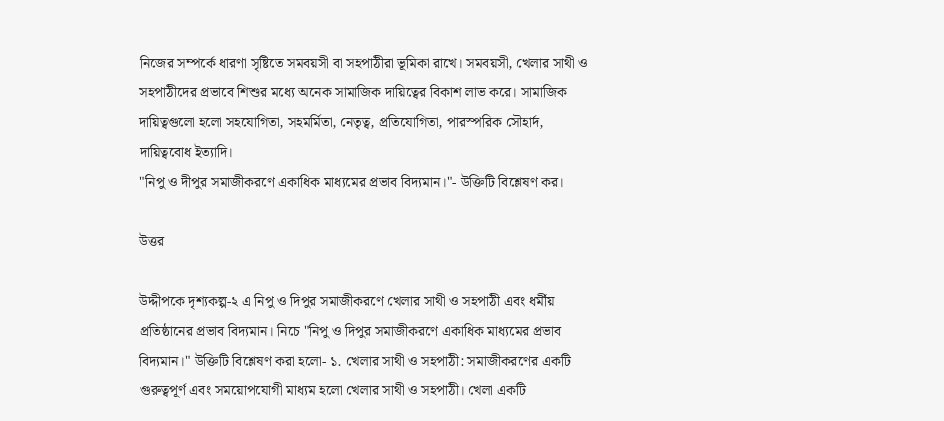নিজের সম্পর্কে ধারণা সৃষ্টিতে সমবয়সী বা সহপাঠীরা ভূমিকা রাখে। সমবয়সী, খেলার সাথী ও সহপাঠীদের প্রভাবে শিশুর মধ্যে অনেক সামাজিক দায়িত্বের বিকাশ লাভ করে। সামাজিক দায়িত্বগুলো হলো সহযোগিতা, সহমর্মিতা, নেতৃত্ব, প্রতিযোগিতা, পারস্পরিক সৌহার্দ, দায়িত্ববোধ ইত্যাদি।
"নিপু ও দীপুর সমাজীকরণে একাধিক মাধ্যমের প্রভাব বিদ্যমান।"- উক্তিটি বিশ্লেষণ কর।

উত্তর

উদ্দীপকে দৃশ্যকল্প-২ এ নিপু ও দিপুর সমাজীকরণে খেলার সাথী ও সহপাঠী এবং ধর্মীয় প্রতিষ্ঠানের প্রভাব বিদ্যমান। নিচে "নিপু ও দিপুর সমাজীকরণে একাধিক মাধ্যমের প্রভাব বিদ্যমান।" উক্তিটি বিশ্লেষণ করা হলো- ১. খেলার সাথী ও সহপাঠী: সমাজীকরণের একটি গুরুত্বপূর্ণ এবং সময়োপযোগী মাধ্যম হলো খেলার সাথী ও সহপাঠী। খেলা একটি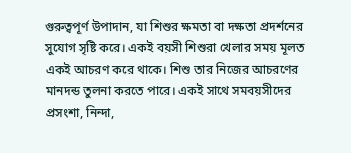গুরুত্বপূর্ণ উপাদান, যা শিশুর ক্ষমতা বা দক্ষতা প্রদর্শনের সুযোগ সৃষ্টি করে। একই বয়সী শিশুরা খেলার সময় মূলত একই আচরণ করে থাকে। শিশু তার নিজের আচরণের মানদন্ড তুলনা করতে পারে। একই সাথে সমবয়সীদের প্রসংশা, নিন্দা,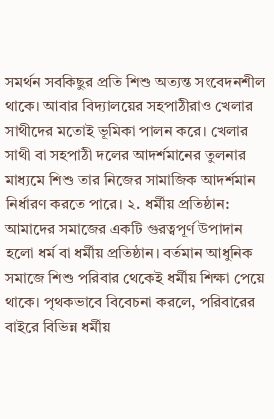সমর্থন সবকিছুর প্রতি শিশু অত্যন্ত সংবেদনশীল থাকে। আবার বিদ্যালয়ের সহপাঠীরাও খেলার সাথীদের মতোই ভূমিকা পালন করে। খেলার সাথী বা সহপাঠী দলের আদর্শমানের তুলনার মাধ্যমে শিশু তার নিজের সামাজিক আদর্শমান নির্ধারণ করতে পারে। ২. ধর্মীয় প্রতিষ্ঠান: আমাদের সমাজের একটি গুরত্বপূর্ণ উপাদান হলো ধর্ম বা ধর্মীয় প্রতিষ্ঠান। বর্তমান আধুনিক সমাজে শিশু পরিবার থেকেই ধর্মীয় শিক্ষা পেয়ে থাকে। পৃথকভাবে বিবেচনা করলে, পরিবারের বাইরে বিভিন্ন ধর্মীয়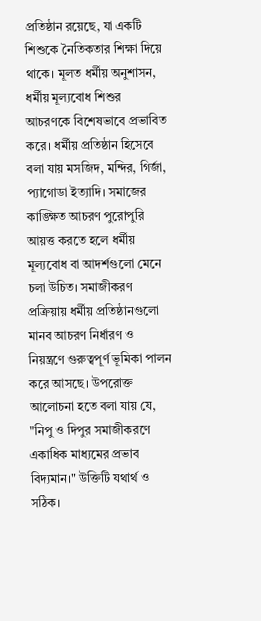প্রতিষ্ঠান রয়েছে, যা একটি শিশুকে নৈতিকতার শিক্ষা দিয়ে থাকে। মূলত ধর্মীয় অনুশাসন, ধর্মীয় মূল্যবোধ শিশুর আচরণকে বিশেষভাবে প্রভাবিত করে। ধর্মীয় প্রতিষ্ঠান হিসেবে বলা যায় মসজিদ, মন্দির, গির্জা, প্যাগোডা ইত্যাদি। সমাজের কাঙ্ক্ষিত আচরণ পুরোপুরি আয়ত্ত করতে হলে ধর্মীয় মূল্যবোধ বা আদর্শগুলো মেনে চলা উচিত। সমাজীকরণ প্রক্রিয়ায় ধর্মীয় প্রতিষ্ঠানগুলো মানব আচরণ নির্ধারণ ও নিয়ন্ত্রণে গুরুত্বপূর্ণ ভূমিকা পালন করে আসছে। উপরোক্ত আলোচনা হতে বলা যায় যে, "নিপু ও দিপুর সমাজীকরণে একাধিক মাধ্যমের প্রভাব বিদ্যমান।" উক্তিটি যথার্থ ও সঠিক।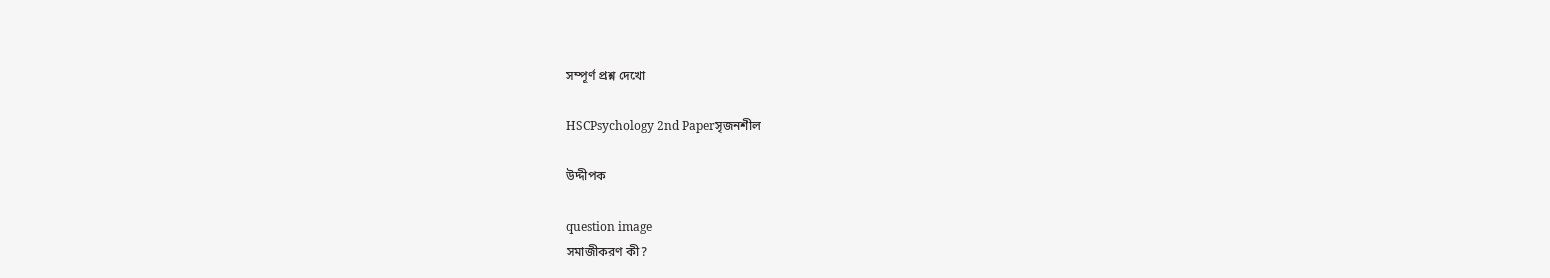সম্পূর্ণ প্রশ্ন দেখো

HSCPsychology 2nd Paperসৃজনশীল

উদ্দীপক

question image
সমাজীকরণ কী?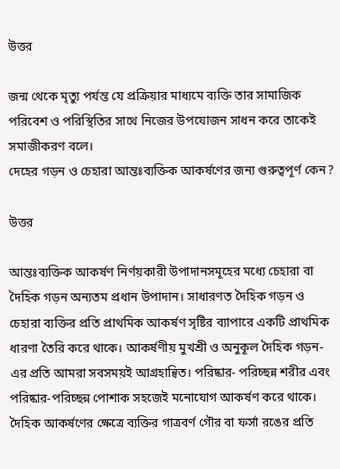উত্তর

জন্ম থেকে মৃত্যু পর্যন্ত যে প্রক্রিয়ার মাধ্যমে ব্যক্তি তার সামাজিক পরিবেশ ও পরিস্থিতির সাথে নিজের উপযোজন সাধন করে তাকেই সমাজীকরণ বলে।
দেহের গড়ন ও চেহারা আন্তঃব্যক্তিক আকর্ষণের জন্য গুরুত্বপূর্ণ কেন?

উত্তর

আন্তঃব্যক্তিক আকর্ষণ নির্ণয়কারী উপাদানসমূহের মধ্যে চেহারা বা দৈহিক গড়ন অন্যতম প্রধান উপাদান। সাধারণত দৈহিক গড়ন ও চেহারা ব্যক্তির প্রতি প্রাথমিক আকর্ষণ সৃষ্টির ব্যাপারে একটি প্রাথমিক ধারণা তৈরি করে থাকে। আকর্ষণীয় মুখশ্রী ও অনুকূল দৈহিক গড়ন-এর প্রতি আমরা সবসময়ই আগ্রহান্বিত। পরিষ্কার- পরিচ্ছন্ন শরীর এবং পরিষ্কার-পরিচ্ছন্ন পোশাক সহজেই মনোযোগ আকর্ষণ করে থাকে। দৈহিক আকর্ষণের ক্ষেত্রে ব্যক্তির গাত্রবর্ণ গৌর বা ফর্সা রঙের প্রতি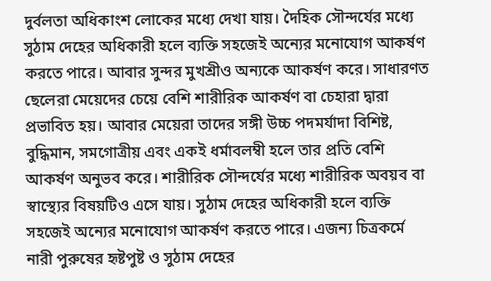দুর্বলতা অধিকাংশ লোকের মধ্যে দেখা যায়। দৈহিক সৌন্দর্যের মধ্যে সুঠাম দেহের অধিকারী হলে ব্যক্তি সহজেই অন্যের মনোযোগ আকর্ষণ করতে পারে। আবার সুন্দর মুখশ্রীও অন্যকে আকর্ষণ করে। সাধারণত ছেলেরা মেয়েদের চেয়ে বেশি শারীরিক আকর্ষণ বা চেহারা দ্বারা প্রভাবিত হয়। আবার মেয়েরা তাদের সঙ্গী উচ্চ পদমর্যাদা বিশিষ্ট, বুদ্ধিমান, সমগোত্রীয় এবং একই ধর্মাবলম্বী হলে তার প্রতি বেশি আকর্ষণ অনুভব করে। শারীরিক সৌন্দর্যের মধ্যে শারীরিক অবয়ব বা স্বাস্থ্যের বিষয়টিও এসে যায়। সুঠাম দেহের অধিকারী হলে ব্যক্তি সহজেই অন্যের মনোযোগ আকর্ষণ করতে পারে। এজন্য চিত্রকর্মে নারী পুরুষের হৃষ্টপুষ্ট ও সুঠাম দেহের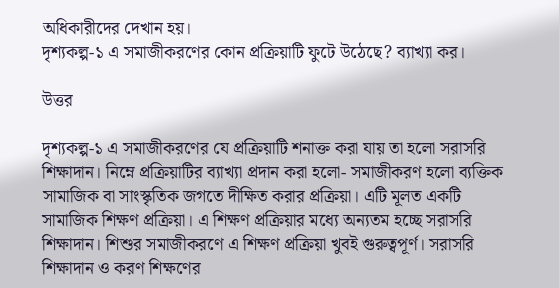অধিকারীদের দেখান হয়।
দৃশ্যকল্প-১ এ সমাজীকরণের কোন প্রক্রিয়াটি ফুটে উঠেছে? ব্যাখ্যা কর।

উত্তর

দৃশ্যকল্প-১ এ সমাজীকরণের যে প্রক্রিয়াটি শনাক্ত করা যায় তা হলো সরাসরি শিক্ষাদান। নিম্নে প্রক্রিয়াটির ব্যাখ্যা প্রদান করা হলো- সমাজীকরণ হলো ব্যক্তিক সামাজিক বা সাংস্কৃতিক জগতে দীক্ষিত করার প্রক্রিয়া। এটি মূলত একটি সামাজিক শিক্ষণ প্রক্রিয়া। এ শিক্ষণ প্রক্রিয়ার মধ্যে অন্যতম হচ্ছে সরাসরি শিক্ষাদান। শিশুর সমাজীকরণে এ শিক্ষণ প্রক্রিয়া খুবই গুরুত্বপূর্ণ। সরাসরি শিক্ষাদান ও করণ শিক্ষণের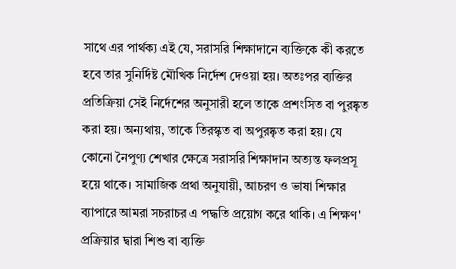সাথে এর পার্থক্য এই যে, সরাসরি শিক্ষাদানে ব্যক্তিকে কী করতে হবে তার সুনির্দিষ্ট মৌখিক নির্দেশ দেওয়া হয়। অতঃপর ব্যক্তির প্রতিক্রিয়া সেই নির্দেশের অনুসারী হলে তাকে প্রশংসিত বা পুরষ্কৃত করা হয়। অন্যথায়, তাকে তিরস্কৃত বা অপুরষ্কৃত করা হয়। যে কোনো নৈপুণ্য শেখার ক্ষেত্রে সরাসরি শিক্ষাদান অত্যন্ত ফলপ্রসূ হয়ে থাকে। সামাজিক প্রথা অনুযায়ী, আচরণ ও ভাষা শিক্ষার ব্যাপারে আমরা সচরাচর এ পদ্ধতি প্রয়োগ করে থাকি। এ শিক্ষণ' প্রক্রিয়ার দ্বারা শিশু বা ব্যক্তি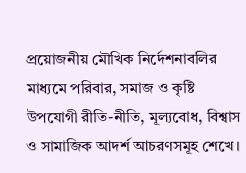প্রয়োজনীয় মৌখিক নির্দেশনাবলির মাধ্যমে পরিবার, সমাজ ও কৃষ্টি উপযোগী রীতি-নীতি, মূল্যবোধ, বিশ্বাস ও সামাজিক আদর্শ আচরণসমূহ শেখে।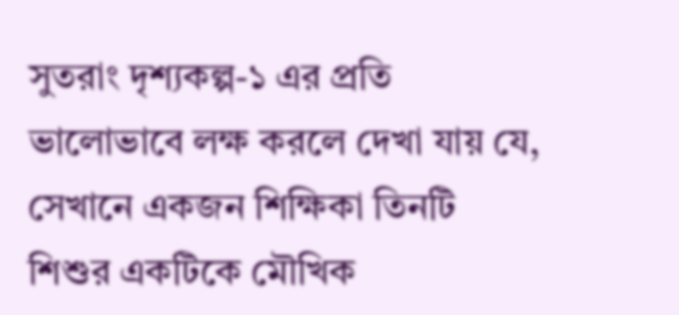সুতরাং দৃশ্যকল্প-১ এর প্রতি ভালোভাবে লক্ষ করলে দেখা যায় যে, সেখানে একজন শিক্ষিকা তিনটি শিশুর একটিকে মৌখিক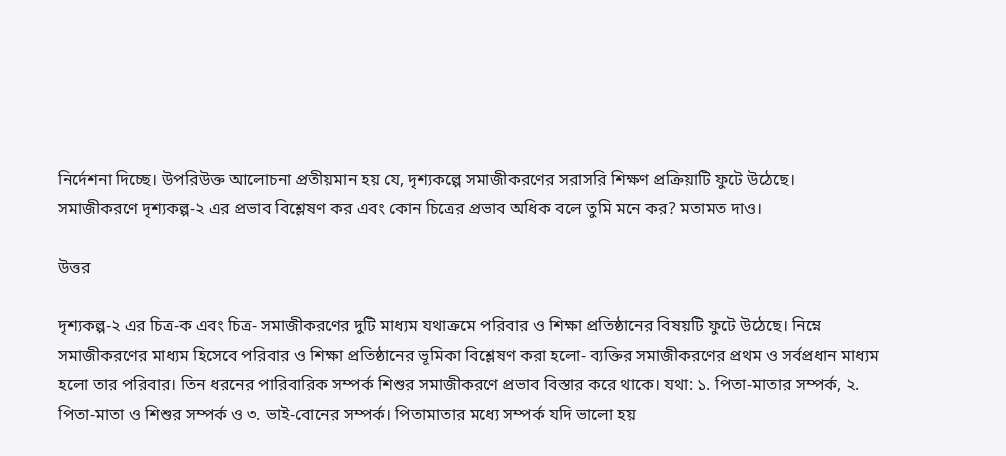নির্দেশনা দিচ্ছে। উপরিউক্ত আলোচনা প্রতীয়মান হয় যে, দৃশ্যকল্পে সমাজীকরণের সরাসরি শিক্ষণ প্রক্রিয়াটি ফুটে উঠেছে।
সমাজীকরণে দৃশ্যকল্প-২ এর প্রভাব বিশ্লেষণ কর এবং কোন চিত্রের প্রভাব অধিক বলে তুমি মনে কর? মতামত দাও।

উত্তর

দৃশ্যকল্প-২ এর চিত্র-ক এবং চিত্র- সমাজীকরণের দুটি মাধ্যম যথাক্রমে পরিবার ও শিক্ষা প্রতিষ্ঠানের বিষয়টি ফুটে উঠেছে। নিম্নে সমাজীকরণের মাধ্যম হিসেবে পরিবার ও শিক্ষা প্রতিষ্ঠানের ভূমিকা বিশ্লেষণ করা হলো- ব্যক্তির সমাজীকরণের প্রথম ও সর্বপ্রধান মাধ্যম হলো তার পরিবার। তিন ধরনের পারিবারিক সম্পর্ক শিশুর সমাজীকরণে প্রভাব বিস্তার করে থাকে। যথা: ১. পিতা-মাতার সম্পর্ক, ২. পিতা-মাতা ও শিশুর সম্পর্ক ও ৩. ভাই-বোনের সম্পর্ক। পিতামাতার মধ্যে সম্পর্ক যদি ভালো হয়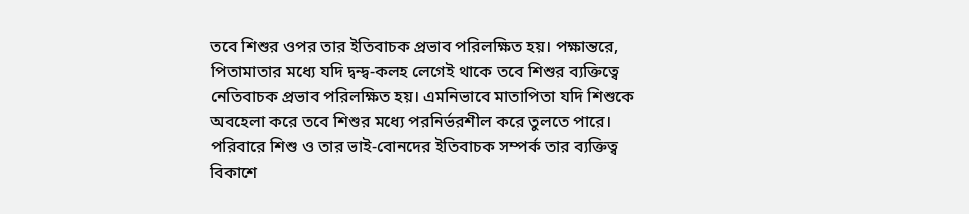তবে শিশুর ওপর তার ইতিবাচক প্রভাব পরিলক্ষিত হয়। পক্ষান্তরে, পিতামাতার মধ্যে যদি দ্বন্দ্ব-কলহ লেগেই থাকে তবে শিশুর ব্যক্তিত্বে নেতিবাচক প্রভাব পরিলক্ষিত হয়। এমনিভাবে মাতাপিতা যদি শিশুকে অবহেলা করে তবে শিশুর মধ্যে পরনির্ভরশীল করে তুলতে পারে। পরিবারে শিশু ও তার ভাই-বোনদের ইতিবাচক সম্পর্ক তার ব্যক্তিত্ব বিকাশে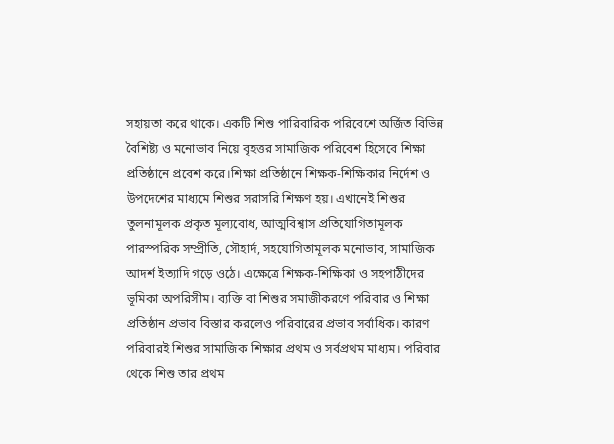সহায়তা করে থাকে। একটি শিশু পারিবারিক পরিবেশে অর্জিত বিভিন্ন বৈশিষ্ট্য ও মনোভাব নিয়ে বৃহত্তর সামাজিক পরিবেশ হিসেবে শিক্ষা প্রতিষ্ঠানে প্রবেশ করে।শিক্ষা প্রতিষ্ঠানে শিক্ষক-শিক্ষিকার নির্দেশ ও উপদেশের মাধ্যমে শিশুর সরাসরি শিক্ষণ হয়। এখানেই শিশুর তুলনামূলক প্রকৃত মূল্যবোধ, আত্মবিশ্বাস প্রতিযোগিতামূলক পারস্পরিক সম্প্রীতি, সৌহার্দ, সহযোগিতামূলক মনোভাব, সামাজিক আদর্শ ইত্যাদি গড়ে ওঠে। এক্ষেত্রে শিক্ষক-শিক্ষিকা ও সহপাঠীদের ভূমিকা অপরিসীম। ব্যক্তি বা শিশুর সমাজীকরণে পরিবার ও শিক্ষা প্রতিষ্ঠান প্রভাব বিস্তার করলেও পরিবারের প্রভাব সর্বাধিক। কারণ পরিবারই শিশুর সামাজিক শিক্ষার প্রথম ও সর্বপ্রথম মাধ্যম। পরিবার থেকে শিশু তার প্রথম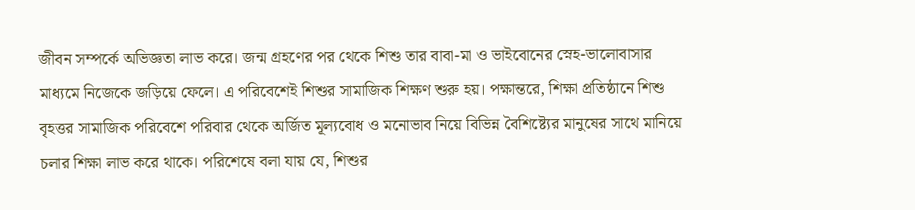জীবন সম্পর্কে অভিজ্ঞতা লাভ করে। জন্ম গ্রহণের পর থেকে শিশু তার বাবা-মা ও ভাইবোনের স্নেহ-ভালোবাসার মাধ্যমে নিজেকে জড়িয়ে ফেলে। এ পরিবেশেই শিশুর সামাজিক শিক্ষণ শুরু হয়। পক্ষান্তরে, শিক্ষা প্রতিষ্ঠানে শিশু বৃহত্তর সামাজিক পরিবেশে পরিবার থেকে অর্জিত মূল্যবোধ ও মনোভাব নিয়ে বিভিন্ন বৈশিষ্ট্যের মানুষের সাথে মানিয়ে চলার শিক্ষা লাভ করে থাকে। পরিশেষে বলা যায় যে, শিশুর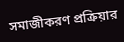সমাজীকরণ প্রক্রিয়ার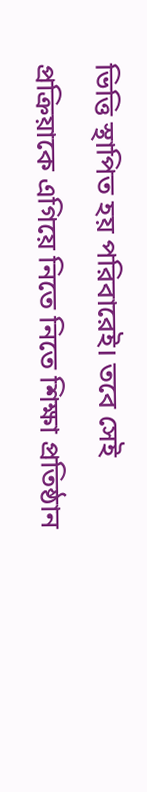ভিত্তি স্থাপিত হয় পরিবারেই। তবে সেই প্রক্রিয়াকে এগিয়ে নিতে নিতে শিক্ষা প্রতিষ্ঠান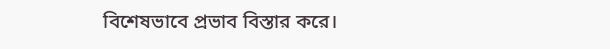বিশেষভাবে প্রভাব বিস্তার করে।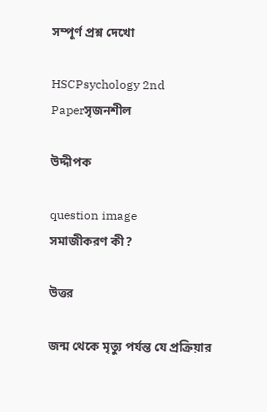সম্পূর্ণ প্রশ্ন দেখো

HSCPsychology 2nd Paperসৃজনশীল

উদ্দীপক

question image
সমাজীকরণ কী?

উত্তর

জন্ম থেকে মৃত্যু পর্যন্ত যে প্রক্রিয়ার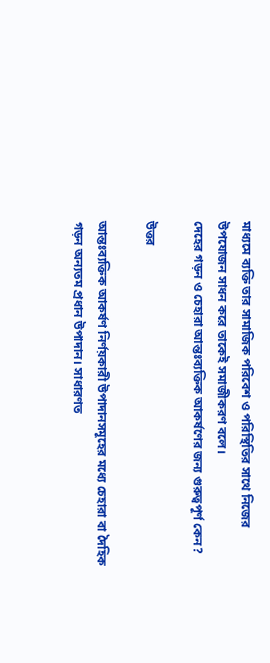মাধ্যমে ব্যক্তি তার সামাজিক পরিবেশ ও পরিস্থিতির সাথে নিজের উপযোজন সাধন করে তাকেই সমাজীকরণ বলে।
দেহের গড়ন ও চেহারা আন্তঃব্যক্তিক আকর্ষণের জন্য গুরুত্বপূর্ণ কেন?

উত্তর

আন্তঃব্যক্তিক আকর্ষণ নির্ণয়কারী উপাদানসমূহের মধ্যে চেহারা বা দৈহিক গড়ন অন্যতম প্রধান উপাদান। সাধারণত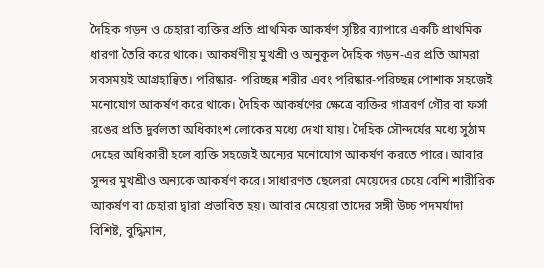দৈহিক গড়ন ও চেহারা ব্যক্তির প্রতি প্রাথমিক আকর্ষণ সৃষ্টির ব্যাপারে একটি প্রাথমিক ধারণা তৈরি করে থাকে। আকর্ষণীয় মুখশ্রী ও অনুকূল দৈহিক গড়ন-এর প্রতি আমরা সবসময়ই আগ্রহান্বিত। পরিষ্কার- পরিচ্ছন্ন শরীর এবং পরিষ্কার-পরিচ্ছন্ন পোশাক সহজেই মনোযোগ আকর্ষণ করে থাকে। দৈহিক আকর্ষণের ক্ষেত্রে ব্যক্তির গাত্রবর্ণ গৌর বা ফর্সা রঙের প্রতি দুর্বলতা অধিকাংশ লোকের মধ্যে দেখা যায়। দৈহিক সৌন্দর্যের মধ্যে সুঠাম দেহের অধিকারী হলে ব্যক্তি সহজেই অন্যের মনোযোগ আকর্ষণ করতে পারে। আবার সুন্দর মুখশ্রীও অন্যকে আকর্ষণ করে। সাধারণত ছেলেরা মেয়েদের চেয়ে বেশি শারীরিক আকর্ষণ বা চেহারা দ্বারা প্রভাবিত হয়। আবার মেয়েরা তাদের সঙ্গী উচ্চ পদমর্যাদা বিশিষ্ট, বুদ্ধিমান,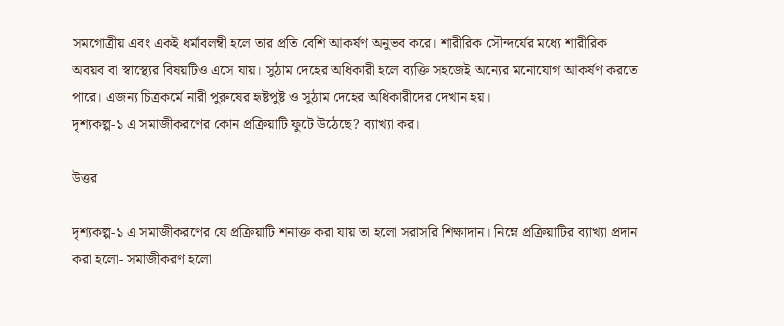সমগোত্রীয় এবং একই ধর্মাবলম্বী হলে তার প্রতি বেশি আকর্ষণ অনুভব করে। শারীরিক সৌন্দর্যের মধ্যে শারীরিক অবয়ব বা স্বাস্থ্যের বিষয়টিও এসে যায়। সুঠাম দেহের অধিকারী হলে ব্যক্তি সহজেই অন্যের মনোযোগ আকর্ষণ করতে পারে। এজন্য চিত্রকর্মে নারী পুরুষের হৃষ্টপুষ্ট ও সুঠাম দেহের অধিকারীদের দেখান হয়।
দৃশ্যকল্প-১ এ সমাজীকরণের কোন প্রক্রিয়াটি ফুটে উঠেছে? ব্যাখ্যা কর।

উত্তর

দৃশ্যকল্প-১ এ সমাজীকরণের যে প্রক্রিয়াটি শনাক্ত করা যায় তা হলো সরাসরি শিক্ষাদান। নিম্নে প্রক্রিয়াটির ব্যাখ্যা প্রদান করা হলো- সমাজীকরণ হলো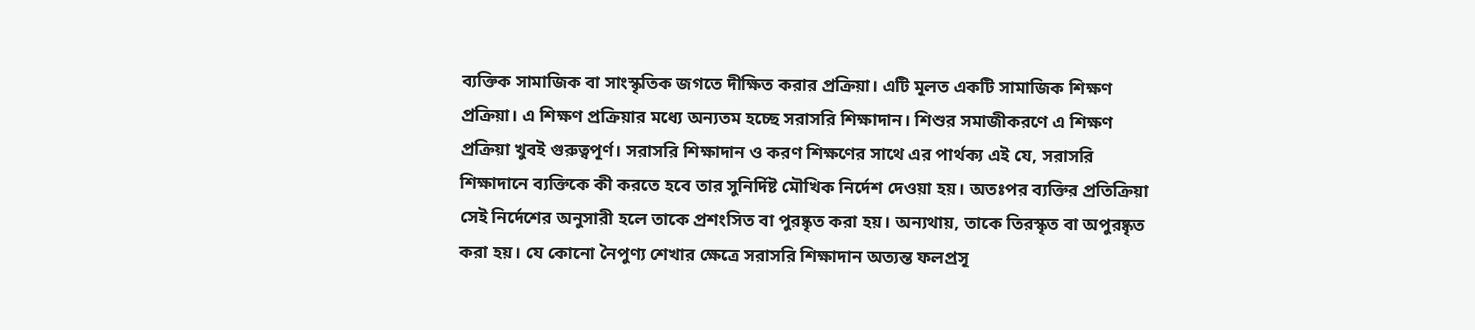ব্যক্তিক সামাজিক বা সাংস্কৃতিক জগতে দীক্ষিত করার প্রক্রিয়া। এটি মূলত একটি সামাজিক শিক্ষণ প্রক্রিয়া। এ শিক্ষণ প্রক্রিয়ার মধ্যে অন্যতম হচ্ছে সরাসরি শিক্ষাদান। শিশুর সমাজীকরণে এ শিক্ষণ প্রক্রিয়া খুবই গুরুত্বপূর্ণ। সরাসরি শিক্ষাদান ও করণ শিক্ষণের সাথে এর পার্থক্য এই যে, সরাসরি শিক্ষাদানে ব্যক্তিকে কী করতে হবে তার সুনির্দিষ্ট মৌখিক নির্দেশ দেওয়া হয়। অতঃপর ব্যক্তির প্রতিক্রিয়া সেই নির্দেশের অনুসারী হলে তাকে প্রশংসিত বা পুরষ্কৃত করা হয়। অন্যথায়, তাকে তিরস্কৃত বা অপুরষ্কৃত করা হয়। যে কোনো নৈপুণ্য শেখার ক্ষেত্রে সরাসরি শিক্ষাদান অত্যন্ত ফলপ্রসূ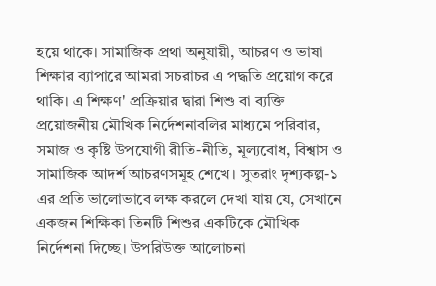হয়ে থাকে। সামাজিক প্রথা অনুযায়ী, আচরণ ও ভাষা শিক্ষার ব্যাপারে আমরা সচরাচর এ পদ্ধতি প্রয়োগ করে থাকি। এ শিক্ষণ' প্রক্রিয়ার দ্বারা শিশু বা ব্যক্তি প্রয়োজনীয় মৌখিক নির্দেশনাবলির মাধ্যমে পরিবার, সমাজ ও কৃষ্টি উপযোগী রীতি-নীতি, মূল্যবোধ, বিশ্বাস ও সামাজিক আদর্শ আচরণসমূহ শেখে। সুতরাং দৃশ্যকল্প-১ এর প্রতি ভালোভাবে লক্ষ করলে দেখা যায় যে, সেখানে একজন শিক্ষিকা তিনটি শিশুর একটিকে মৌখিক নির্দেশনা দিচ্ছে। উপরিউক্ত আলোচনা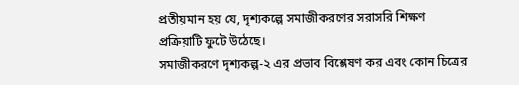প্রতীয়মান হয় যে, দৃশ্যকল্পে সমাজীকরণের সরাসরি শিক্ষণ প্রক্রিয়াটি ফুটে উঠেছে।
সমাজীকরণে দৃশ্যকল্প-২ এর প্রভাব বিশ্লেষণ কর এবং কোন চিত্রের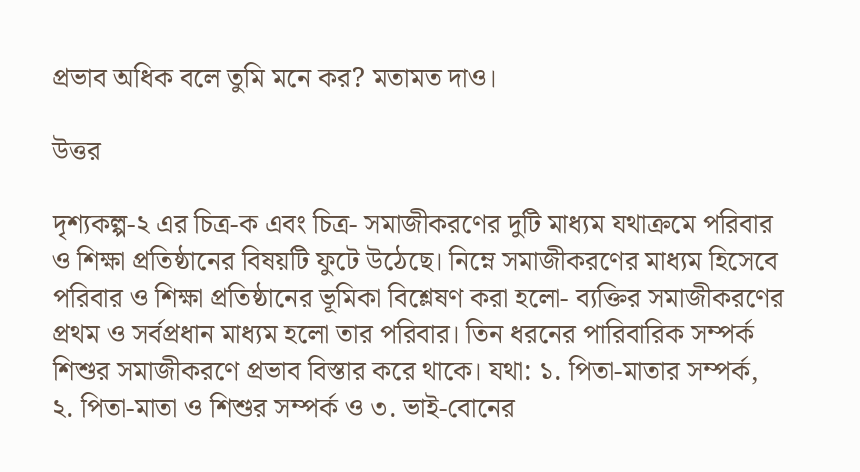প্রভাব অধিক বলে তুমি মনে কর? মতামত দাও।

উত্তর

দৃশ্যকল্প-২ এর চিত্র-ক এবং চিত্র- সমাজীকরণের দুটি মাধ্যম যথাক্রমে পরিবার ও শিক্ষা প্রতিষ্ঠানের বিষয়টি ফুটে উঠেছে। নিম্নে সমাজীকরণের মাধ্যম হিসেবে পরিবার ও শিক্ষা প্রতিষ্ঠানের ভূমিকা বিশ্লেষণ করা হলো- ব্যক্তির সমাজীকরণের প্রথম ও সর্বপ্রধান মাধ্যম হলো তার পরিবার। তিন ধরনের পারিবারিক সম্পর্ক শিশুর সমাজীকরণে প্রভাব বিস্তার করে থাকে। যথা: ১. পিতা-মাতার সম্পর্ক, ২. পিতা-মাতা ও শিশুর সম্পর্ক ও ৩. ভাই-বোনের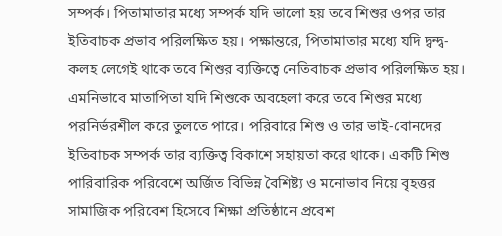সম্পর্ক। পিতামাতার মধ্যে সম্পর্ক যদি ভালো হয় তবে শিশুর ওপর তার ইতিবাচক প্রভাব পরিলক্ষিত হয়। পক্ষান্তরে, পিতামাতার মধ্যে যদি দ্বন্দ্ব-কলহ লেগেই থাকে তবে শিশুর ব্যক্তিত্বে নেতিবাচক প্রভাব পরিলক্ষিত হয়। এমনিভাবে মাতাপিতা যদি শিশুকে অবহেলা করে তবে শিশুর মধ্যে পরনির্ভরশীল করে তুলতে পারে। পরিবারে শিশু ও তার ভাই-বোনদের ইতিবাচক সম্পর্ক তার ব্যক্তিত্ব বিকাশে সহায়তা করে থাকে। একটি শিশু পারিবারিক পরিবেশে অর্জিত বিভিন্ন বৈশিষ্ট্য ও মনোভাব নিয়ে বৃহত্তর সামাজিক পরিবেশ হিসেবে শিক্ষা প্রতিষ্ঠানে প্রবেশ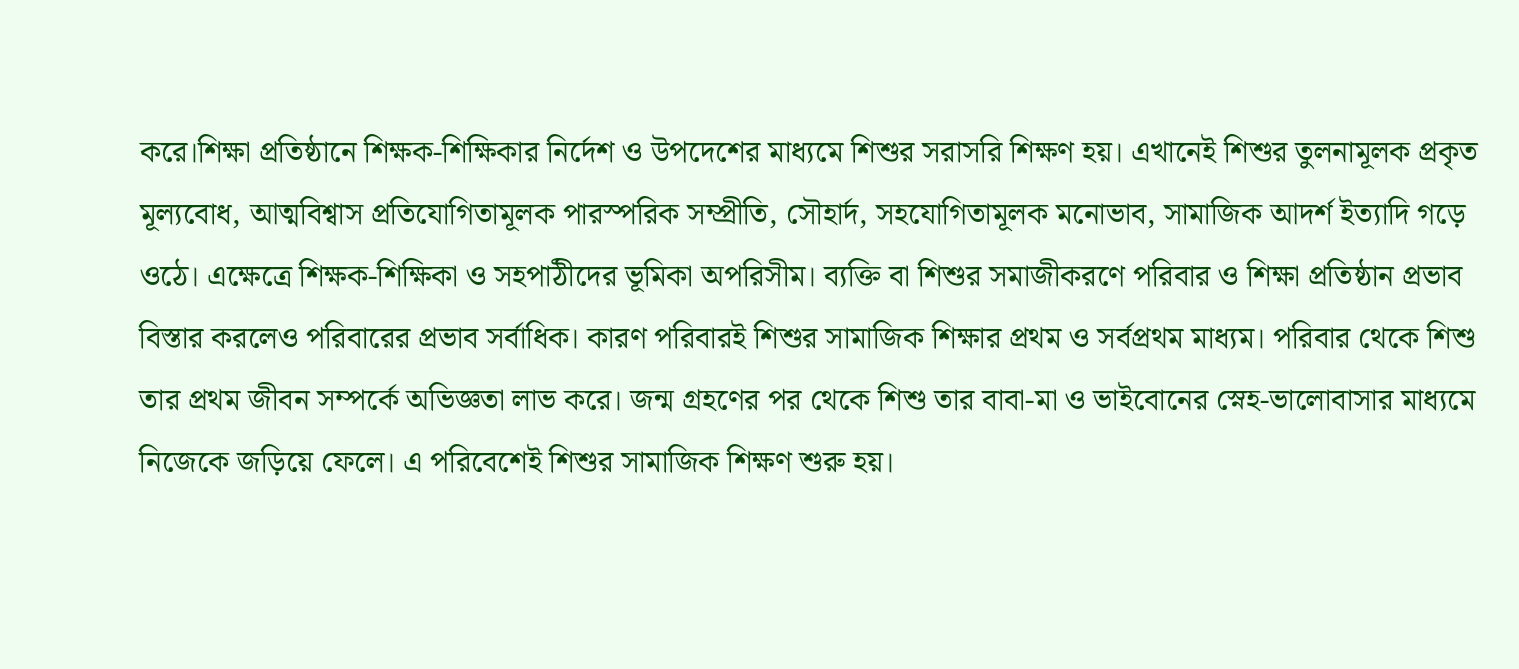করে।শিক্ষা প্রতিষ্ঠানে শিক্ষক-শিক্ষিকার নির্দেশ ও উপদেশের মাধ্যমে শিশুর সরাসরি শিক্ষণ হয়। এখানেই শিশুর তুলনামূলক প্রকৃত মূল্যবোধ, আত্মবিশ্বাস প্রতিযোগিতামূলক পারস্পরিক সম্প্রীতি, সৌহার্দ, সহযোগিতামূলক মনোভাব, সামাজিক আদর্শ ইত্যাদি গড়ে ওঠে। এক্ষেত্রে শিক্ষক-শিক্ষিকা ও সহপাঠীদের ভূমিকা অপরিসীম। ব্যক্তি বা শিশুর সমাজীকরণে পরিবার ও শিক্ষা প্রতিষ্ঠান প্রভাব বিস্তার করলেও পরিবারের প্রভাব সর্বাধিক। কারণ পরিবারই শিশুর সামাজিক শিক্ষার প্রথম ও সর্বপ্রথম মাধ্যম। পরিবার থেকে শিশু তার প্রথম জীবন সম্পর্কে অভিজ্ঞতা লাভ করে। জন্ম গ্রহণের পর থেকে শিশু তার বাবা-মা ও ভাইবোনের স্নেহ-ভালোবাসার মাধ্যমে নিজেকে জড়িয়ে ফেলে। এ পরিবেশেই শিশুর সামাজিক শিক্ষণ শুরু হয়।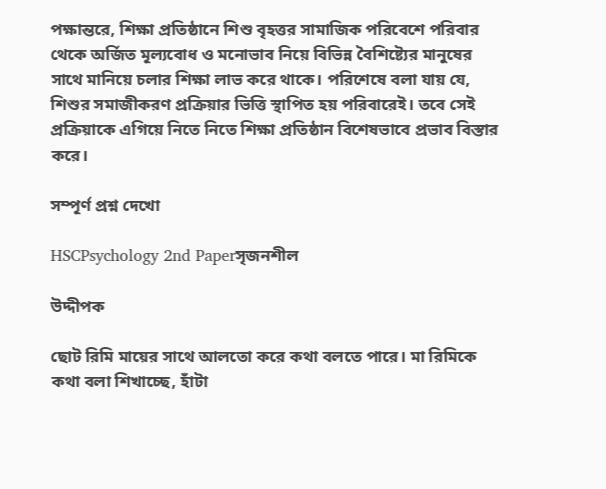পক্ষান্তরে, শিক্ষা প্রতিষ্ঠানে শিশু বৃহত্তর সামাজিক পরিবেশে পরিবার থেকে অর্জিত মূল্যবোধ ও মনোভাব নিয়ে বিভিন্ন বৈশিষ্ট্যের মানুষের সাথে মানিয়ে চলার শিক্ষা লাভ করে থাকে। পরিশেষে বলা যায় যে, শিশুর সমাজীকরণ প্রক্রিয়ার ভিত্তি স্থাপিত হয় পরিবারেই। তবে সেই প্রক্রিয়াকে এগিয়ে নিতে নিতে শিক্ষা প্রতিষ্ঠান বিশেষভাবে প্রভাব বিস্তার করে।

সম্পূর্ণ প্রশ্ন দেখো

HSCPsychology 2nd Paperসৃজনশীল

উদ্দীপক

ছোট রিমি মায়ের সাথে আলতো করে কথা বলতে পারে। মা রিমিকে কথা বলা শিখাচ্ছে, হাঁটা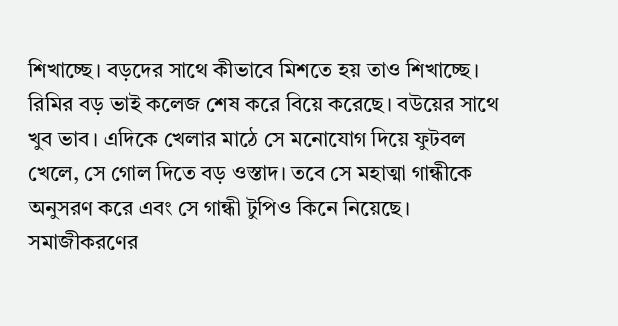শিখাচ্ছে। বড়দের সাথে কীভাবে মিশতে হয় তাও শিখাচ্ছে। রিমির বড় ভাই কলেজ শেষ করে বিয়ে করেছে। বউয়ের সাথে খুব ভাব। এদিকে খেলার মাঠে সে মনোযোগ দিয়ে ফুটবল খেলে, সে গোল দিতে বড় ওস্তাদ। তবে সে মহাত্মা গান্ধীকে অনুসরণ করে এবং সে গান্ধী টুপিও কিনে নিয়েছে।
সমাজীকরণের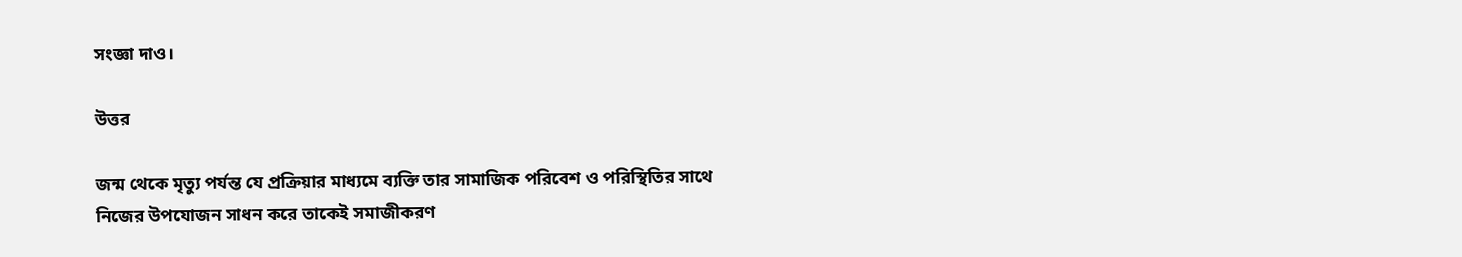সংজ্ঞা দাও।

উত্তর

জন্ম থেকে মৃত্যু পর্যন্ত যে প্রক্রিয়ার মাধ্যমে ব্যক্তি তার সামাজিক পরিবেশ ও পরিস্থিতির সাথে নিজের উপযোজন সাধন করে তাকেই সমাজীকরণ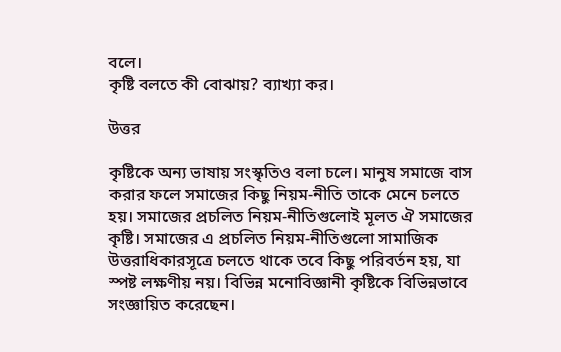বলে।
কৃষ্টি বলতে কী বোঝায়? ব্যাখ্যা কর।

উত্তর

কৃষ্টিকে অন্য ভাষায় সংস্কৃতিও বলা চলে। মানুষ সমাজে বাস করার ফলে সমাজের কিছু নিয়ম-নীতি তাকে মেনে চলতে হয়। সমাজের প্রচলিত নিয়ম-নীতিগুলোই মূলত ঐ সমাজের কৃষ্টি। সমাজের এ প্রচলিত নিয়ম-নীতিগুলো সামাজিক উত্তরাধিকারসূত্রে চলতে থাকে তবে কিছু পরিবর্তন হয়, যা স্পষ্ট লক্ষণীয় নয়। বিভিন্ন মনোবিজ্ঞানী কৃষ্টিকে বিভিন্নভাবে সংজ্ঞায়িত করেছেন।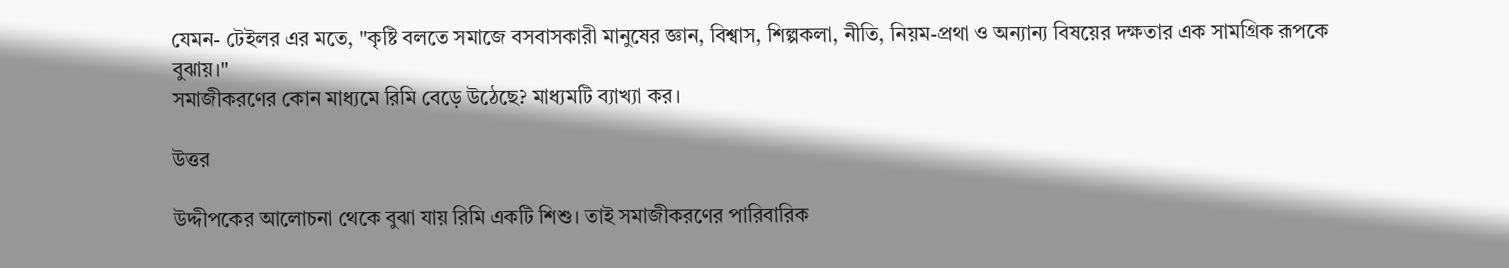যেমন- টেইলর এর মতে, "কৃষ্টি বলতে সমাজে বসবাসকারী মানুষের জ্ঞান, বিশ্বাস, শিল্পকলা, নীতি, নিয়ম-প্রথা ও অন্যান্য বিষয়ের দক্ষতার এক সামগ্রিক রূপকে বুঝায়।"
সমাজীকরণের কোন মাধ্যমে রিমি বেড়ে উঠেছে? মাধ্যমটি ব্যাখ্যা কর।

উত্তর

উদ্দীপকের আলোচনা থেকে বুঝা যায় রিমি একটি শিশু। তাই সমাজীকরণের পারিবারিক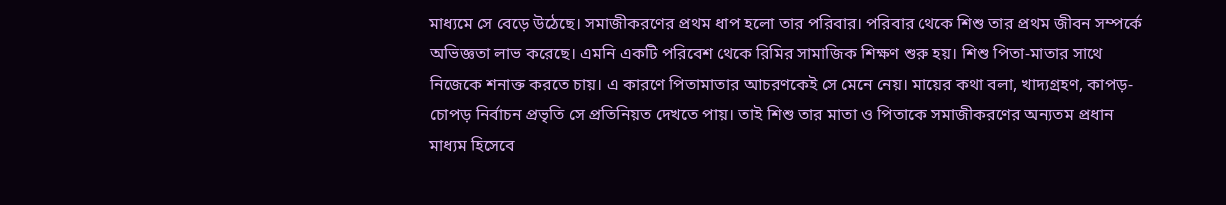মাধ্যমে সে বেড়ে উঠেছে। সমাজীকরণের প্রথম ধাপ হলো তার পরিবার। পরিবার থেকে শিশু তার প্রথম জীবন সম্পর্কে অভিজ্ঞতা লাভ করেছে। এমনি একটি পরিবেশ থেকে রিমির সামাজিক শিক্ষণ শুরু হয়। শিশু পিতা-মাতার সাথে নিজেকে শনাক্ত করতে চায়। এ কারণে পিতামাতার আচরণকেই সে মেনে নেয়। মায়ের কথা বলা, খাদ্যগ্রহণ, কাপড়-চোপড় নির্বাচন প্রভৃতি সে প্রতিনিয়ত দেখতে পায়। তাই শিশু তার মাতা ও পিতাকে সমাজীকরণের অন্যতম প্রধান মাধ্যম হিসেবে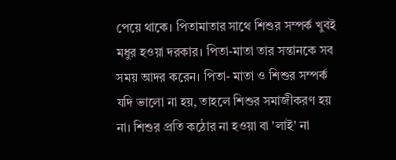পেয়ে থাকে। পিতামাতার সাথে শিশুর সম্পর্ক খুবই মধুর হওয়া দরকার। পিতা-মাতা তার সন্তানকে সব সময় আদর করেন। পিতা- মাতা ও শিশুর সম্পর্ক যদি ভালো না হয়, তাহলে শিশুর সমাজীকরণ হয় না। শিশুর প্রতি কঠোর না হওয়া বা 'লাই' না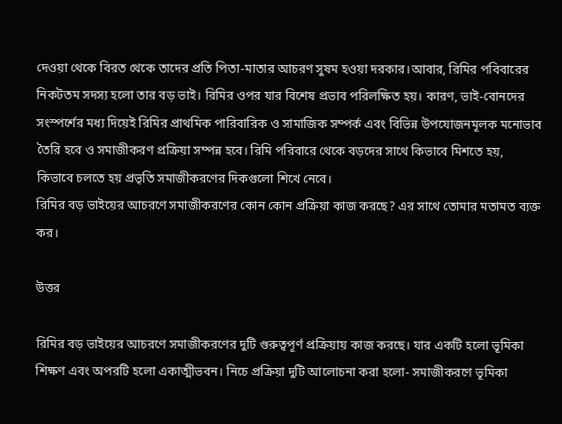দেওয়া থেকে বিরত থেকে তাদের প্রতি পিতা-মাতার আচরণ সুষম হওয়া দরকার।আবার, রিমির পবিবারের নিকটতম সদস্য হলো তার বড় ভাই। রিমির ওপর যার বিশেষ প্রভাব পরিলক্ষিত হয়। কারণ, ভাই-বোনদের সংস্পর্শের মধ্য দিয়েই রিমির প্রাথমিক পারিবারিক ও সামাজিক সম্পর্ক এবং বিভিন্ন উপযোজনমূলক মনোভাব তৈরি হবে ও সমাজীকরণ প্রক্রিয়া সম্পন্ন হবে। রিমি পরিবারে থেকে বড়দের সাথে কিভাবে মিশতে হয়, কিভাবে চলতে হয় প্রভৃতি সমাজীকরণের দিকগুলো শিখে নেবে।
রিমির বড় ভাইয়ের আচরণে সমাজীকরণের কোন কোন প্রক্রিয়া কাজ করছে? এর সাথে তোমার মতামত ব্যক্ত কর।

উত্তর

রিমির বড় ভাইয়ের আচরণে সমাজীকরণের দুটি গুরুত্বপূর্ণ প্রক্রিয়ায় কাজ করছে। যার একটি হলো ভূমিকা শিক্ষণ এবং অপরটি হলো একাত্মীভবন। নিচে প্রক্রিয়া দুটি আলোচনা করা হলো- সমাজীকরণে ভূমিকা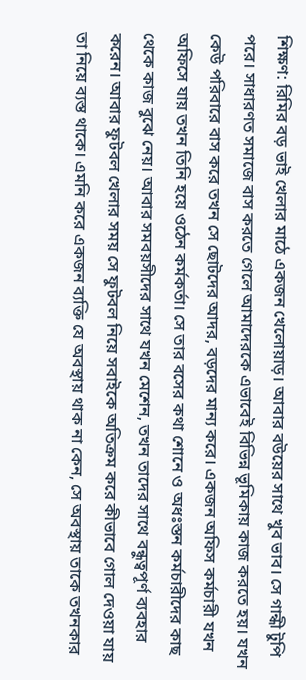শিক্ষণ: রিমির বড় ভাই খেলার মাঠে একজন খেলোয়াড়। আবার বউয়ের সাথে খুব ভাব। সে গান্ধী টুপি পরে। সাধারণত সমাজে বাস করতে গেলে আমাদেরকে এভাবেই বিভিন্ন ভূমিকায় কাজ করতে হয়। যখন কেউ পরিবারে বাস করে তখন সে ছোটদের আদর, বড়দের মান্য করে। একজন অফিস কর্মচারী যখন অফিসে যায় তখন তিনি হয়ে ওঠেন কর্মকর্তা। সে তার বসের কথা শোনে ও অধঃস্তন কর্মচারীদের কাছ থেকে কাজ বুঝে নেয়। আবার সমবয়সীদের সাথে যখন মেশেন, তখন তাদের সাথে বন্ধুত্বপূর্ণ ব্যবহার করেন। আবার ফুটবল খেলার সময় সে ফুটবল নিয়ে সবাইকে অতিক্রম করে কীভাবে গোল দেওয়া যায় তা নিয়ে ব্যস্ত থাকে। এমনি করে একজন ব্যক্তি যে অবস্থায় থাক না কেন, সে অবস্থায় তাকে তখনকার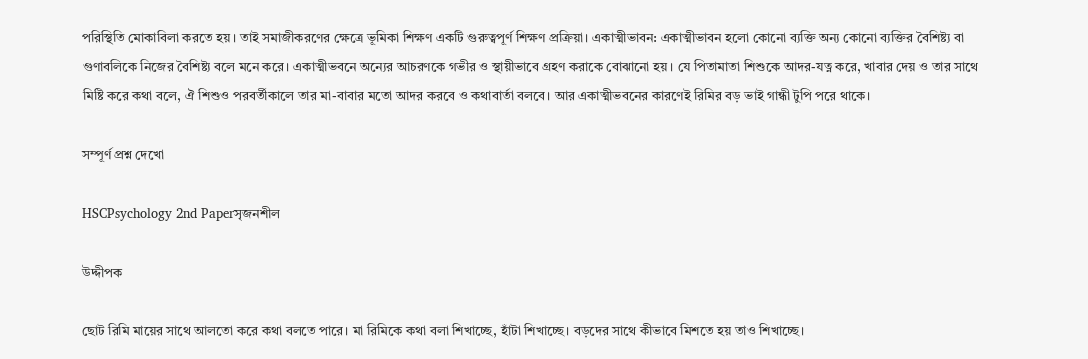পরিস্থিতি মোকাবিলা করতে হয়। তাই সমাজীকরণের ক্ষেত্রে ভূমিকা শিক্ষণ একটি গুরুত্বপূর্ণ শিক্ষণ প্রক্রিয়া। একাত্মীভাবন: একাত্মীভাবন হলো কোনো ব্যক্তি অন্য কোনো ব্যক্তির বৈশিষ্ট্য বা গুণাবলিকে নিজের বৈশিষ্ট্য বলে মনে করে। একাত্মীভবনে অন্যের আচরণকে গভীর ও স্থায়ীভাবে গ্রহণ করাকে বোঝানো হয়। যে পিতামাতা শিশুকে আদর-যত্ন করে, খাবার দেয় ও তার সাথে মিষ্টি করে কথা বলে, ঐ শিশুও পরবর্তীকালে তার মা-বাবার মতো আদর করবে ও কথাবার্তা বলবে। আর একাত্মীভবনের কারণেই রিমির বড় ভাই গান্ধী টুপি পরে থাকে।

সম্পূর্ণ প্রশ্ন দেখো

HSCPsychology 2nd Paperসৃজনশীল

উদ্দীপক

ছোট রিমি মায়ের সাথে আলতো করে কথা বলতে পারে। মা রিমিকে কথা বলা শিখাচ্ছে, হাঁটা শিখাচ্ছে। বড়দের সাথে কীভাবে মিশতে হয় তাও শিখাচ্ছে।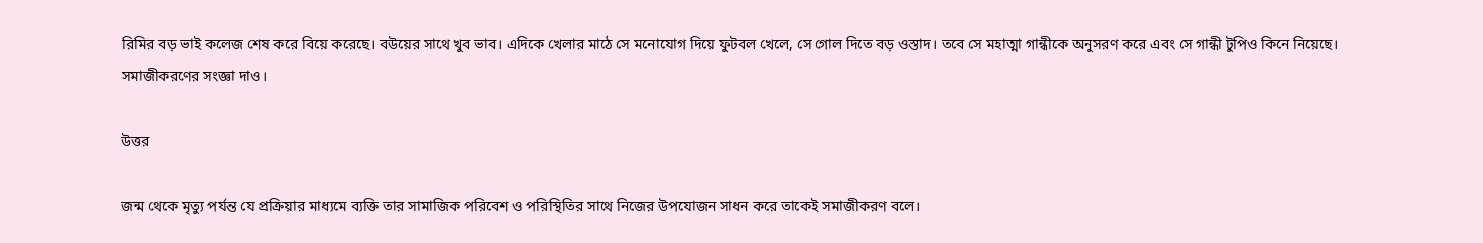রিমির বড় ভাই কলেজ শেষ করে বিয়ে করেছে। বউয়ের সাথে খুব ভাব। এদিকে খেলার মাঠে সে মনোযোগ দিয়ে ফুটবল খেলে, সে গোল দিতে বড় ওস্তাদ। তবে সে মহাত্মা গান্ধীকে অনুসরণ করে এবং সে গান্ধী টুপিও কিনে নিয়েছে।
সমাজীকরণের সংজ্ঞা দাও।

উত্তর

জন্ম থেকে মৃত্যু পর্যন্ত যে প্রক্রিয়ার মাধ্যমে ব্যক্তি তার সামাজিক পরিবেশ ও পরিস্থিতির সাথে নিজের উপযোজন সাধন করে তাকেই সমাজীকরণ বলে।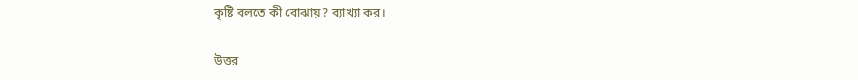কৃষ্টি বলতে কী বোঝায়? ব্যাখ্যা কর।

উত্তর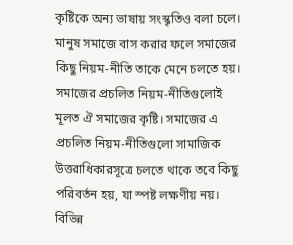কৃষ্টিকে অন্য ভাষায় সংস্কৃতিও বলা চলে। মানুষ সমাজে বাস করার ফলে সমাজের কিছু নিয়ম-নীতি তাকে মেনে চলতে হয়। সমাজের প্রচলিত নিয়ম-নীতিগুলোই মূলত ঐ সমাজের কৃষ্টি। সমাজের এ প্রচলিত নিয়ম-নীতিগুলো সামাজিক উত্তরাধিকারসূত্রে চলতে থাকে তবে কিছু পরিবর্তন হয়, যা স্পষ্ট লক্ষণীয় নয়। বিভিন্ন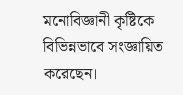মনোবিজ্ঞানী কৃষ্টিকে বিভিন্নভাবে সংজ্ঞায়িত করেছেন।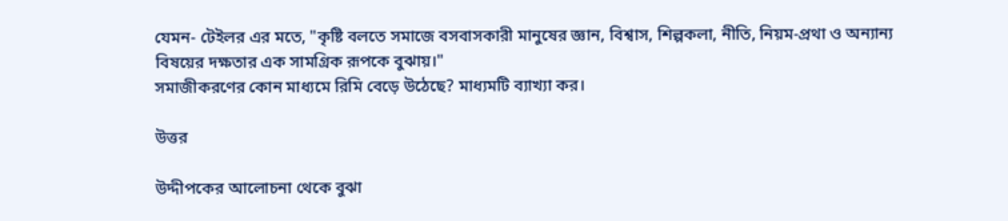যেমন- টেইলর এর মতে, "কৃষ্টি বলতে সমাজে বসবাসকারী মানুষের জ্ঞান, বিশ্বাস, শিল্পকলা, নীতি, নিয়ম-প্রথা ও অন্যান্য বিষয়ের দক্ষতার এক সামগ্রিক রূপকে বুঝায়।"
সমাজীকরণের কোন মাধ্যমে রিমি বেড়ে উঠেছে? মাধ্যমটি ব্যাখ্যা কর।

উত্তর

উদ্দীপকের আলোচনা থেকে বুঝা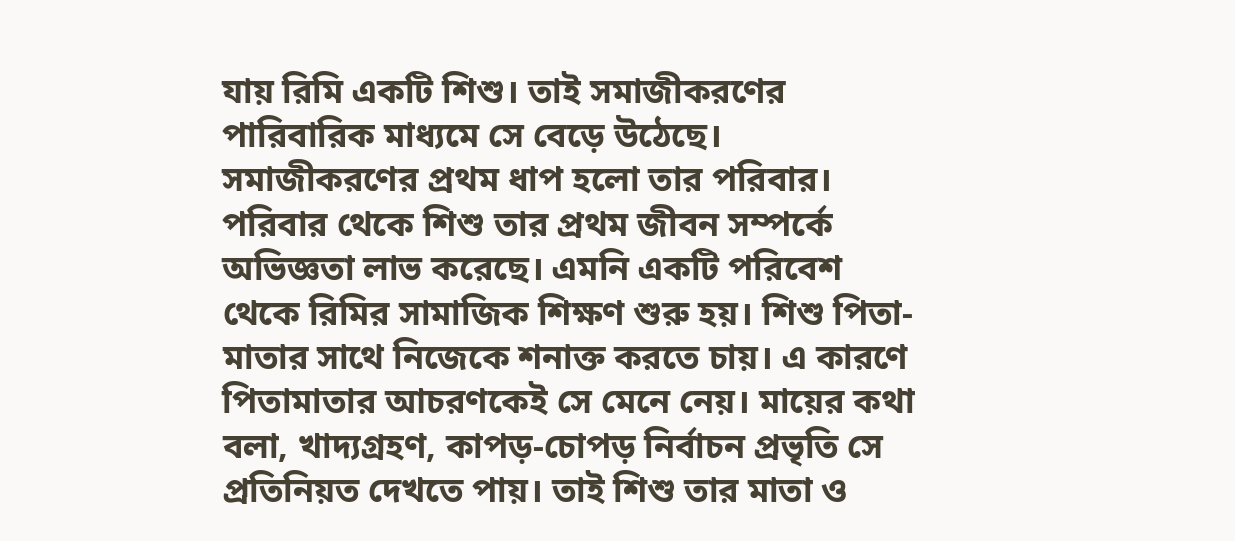যায় রিমি একটি শিশু। তাই সমাজীকরণের পারিবারিক মাধ্যমে সে বেড়ে উঠেছে। সমাজীকরণের প্রথম ধাপ হলো তার পরিবার। পরিবার থেকে শিশু তার প্রথম জীবন সম্পর্কে অভিজ্ঞতা লাভ করেছে। এমনি একটি পরিবেশ থেকে রিমির সামাজিক শিক্ষণ শুরু হয়। শিশু পিতা-মাতার সাথে নিজেকে শনাক্ত করতে চায়। এ কারণে পিতামাতার আচরণকেই সে মেনে নেয়। মায়ের কথা বলা, খাদ্যগ্রহণ, কাপড়-চোপড় নির্বাচন প্রভৃতি সে প্রতিনিয়ত দেখতে পায়। তাই শিশু তার মাতা ও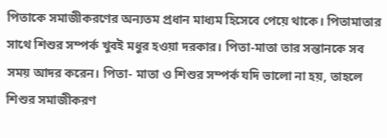পিতাকে সমাজীকরণের অন্যতম প্রধান মাধ্যম হিসেবে পেয়ে থাকে। পিতামাতার সাথে শিশুর সম্পর্ক খুবই মধুর হওয়া দরকার। পিতা-মাতা তার সন্তানকে সব সময় আদর করেন। পিতা- মাতা ও শিশুর সম্পর্ক যদি ভালো না হয়, তাহলে শিশুর সমাজীকরণ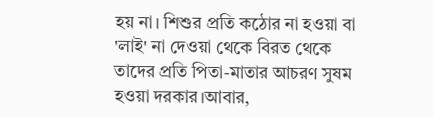হয় না। শিশুর প্রতি কঠোর না হওয়া বা 'লাই' না দেওয়া থেকে বিরত থেকে তাদের প্রতি পিতা-মাতার আচরণ সুষম হওয়া দরকার।আবার,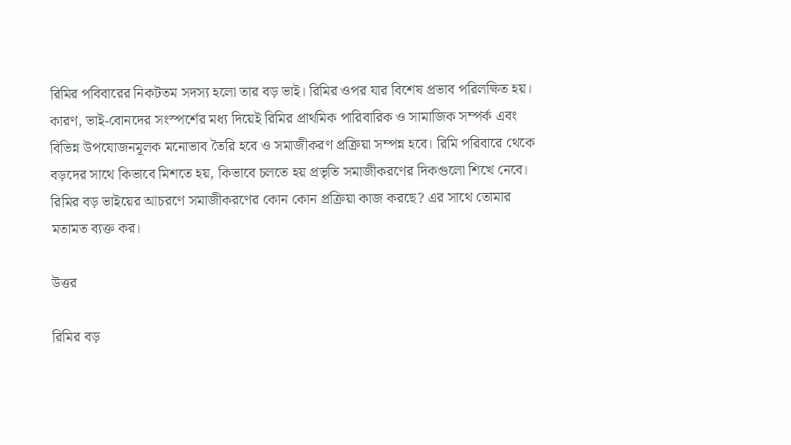রিমির পবিবারের নিকটতম সদস্য হলো তার বড় ভাই। রিমির ওপর যার বিশেষ প্রভাব পরিলক্ষিত হয়। কারণ, ভাই-বোনদের সংস্পর্শের মধ্য দিয়েই রিমির প্রাথমিক পারিবারিক ও সামাজিক সম্পর্ক এবং বিভিন্ন উপযোজনমূলক মনোভাব তৈরি হবে ও সমাজীকরণ প্রক্রিয়া সম্পন্ন হবে। রিমি পরিবারে থেকে বড়দের সাথে কিভাবে মিশতে হয়, কিভাবে চলতে হয় প্রভৃতি সমাজীকরণের দিকগুলো শিখে নেবে।
রিমির বড় ভাইয়ের আচরণে সমাজীকরণের কোন কোন প্রক্রিয়া কাজ করছে? এর সাথে তোমার মতামত ব্যক্ত কর।

উত্তর

রিমির বড়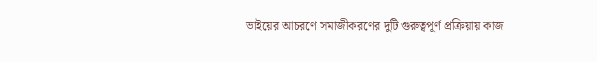ভাইয়ের আচরণে সমাজীকরণের দুটি গুরুত্বপূর্ণ প্রক্রিয়ায় কাজ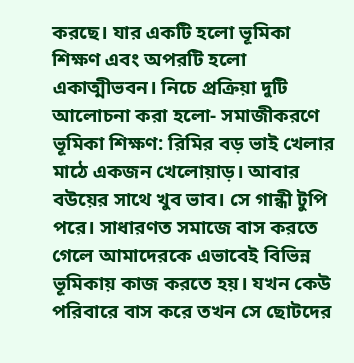করছে। যার একটি হলো ভূমিকা শিক্ষণ এবং অপরটি হলো একাত্মীভবন। নিচে প্রক্রিয়া দুটি আলোচনা করা হলো- সমাজীকরণে ভূমিকা শিক্ষণ: রিমির বড় ভাই খেলার মাঠে একজন খেলোয়াড়। আবার বউয়ের সাথে খুব ভাব। সে গান্ধী টুপি পরে। সাধারণত সমাজে বাস করতে গেলে আমাদেরকে এভাবেই বিভিন্ন ভূমিকায় কাজ করতে হয়। যখন কেউ পরিবারে বাস করে তখন সে ছোটদের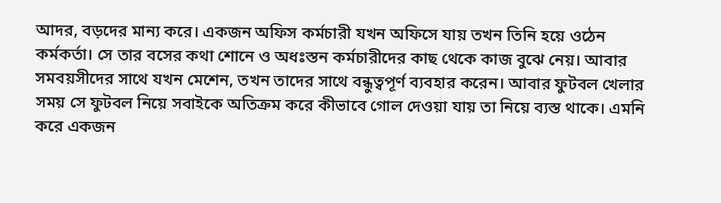আদর, বড়দের মান্য করে। একজন অফিস কর্মচারী যখন অফিসে যায় তখন তিনি হয়ে ওঠেন কর্মকর্তা। সে তার বসের কথা শোনে ও অধঃস্তন কর্মচারীদের কাছ থেকে কাজ বুঝে নেয়। আবার সমবয়সীদের সাথে যখন মেশেন, তখন তাদের সাথে বন্ধুত্বপূর্ণ ব্যবহার করেন। আবার ফুটবল খেলার সময় সে ফুটবল নিয়ে সবাইকে অতিক্রম করে কীভাবে গোল দেওয়া যায় তা নিয়ে ব্যস্ত থাকে। এমনি করে একজন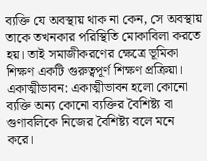ব্যক্তি যে অবস্থায় থাক না কেন, সে অবস্থায় তাকে তখনকার পরিস্থিতি মোকাবিলা করতে হয়। তাই সমাজীকরণের ক্ষেত্রে ভূমিকা শিক্ষণ একটি গুরুত্বপূর্ণ শিক্ষণ প্রক্রিয়া। একাত্মীভাবন: একাত্মীভাবন হলো কোনো ব্যক্তি অন্য কোনো ব্যক্তির বৈশিষ্ট্য বা গুণাবলিকে নিজের বৈশিষ্ট্য বলে মনে করে।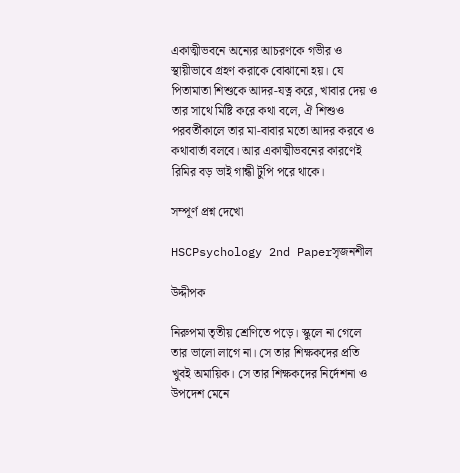একাত্মীভবনে অন্যের আচরণকে গভীর ও স্থায়ীভাবে গ্রহণ করাকে বোঝানো হয়। যে পিতামাতা শিশুকে আদর-যত্ন করে, খাবার দেয় ও তার সাথে মিষ্টি করে কথা বলে, ঐ শিশুও পরবর্তীকালে তার মা-বাবার মতো আদর করবে ও কথাবার্তা বলবে। আর একাত্মীভবনের কারণেই রিমির বড় ভাই গান্ধী টুপি পরে থাকে।

সম্পূর্ণ প্রশ্ন দেখো

HSCPsychology 2nd Paperসৃজনশীল

উদ্দীপক

নিরুপমা তৃতীয় শ্রেণিতে পড়ে। স্কুলে না গেলে তার ভালো লাগে না। সে তার শিক্ষকদের প্রতি খুবই অমায়িক। সে তার শিক্ষকদের নির্দেশনা ও উপদেশ মেনে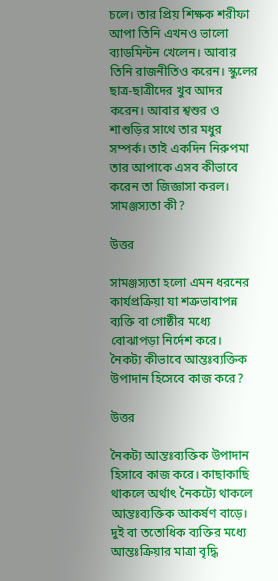চলে। তার প্রিয় শিক্ষক শরীফা আপা তিনি এখনও ভালো ব্যাডমিন্টন খেলেন। আবার তিনি রাজনীতিও করেন। স্কুলের ছাত্র-ছাত্রীদের খুব আদর করেন। আবার শ্বশুর ও শাশুড়ির সাথে তার মধুর সম্পর্ক। তাই একদিন নিরুপমা তার আপাকে এসব কীভাবে করেন তা জিজ্ঞাসা করল।
সামঞ্জস্যতা কী?

উত্তর

সামঞ্জস্যতা হলো এমন ধরনের কার্যপ্রক্রিয়া যা শত্রুভাবাপন্ন ব্যক্তি বা গোষ্ঠীর মধ্যে বোঝাপড়া নির্দেশ করে।
নৈকট্য কীভাবে আন্তঃব্যক্তিক উপাদান হিসেবে কাজ করে?

উত্তর

নৈকট্য আন্তঃব্যক্তিক উপাদান হিসাবে কাজ করে। কাছাকাছি থাকলে অর্থাৎ নৈকট্যে থাকলে আন্তঃব্যক্তিক আকর্ষণ বাড়ে। দুই বা ততোধিক ব্যক্তির মধ্যে আন্তঃক্রিয়ার মাত্রা বৃদ্ধি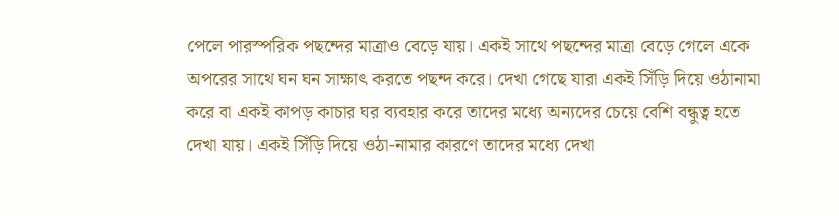পেলে পারস্পরিক পছন্দের মাত্রাও বেড়ে যায়। একই সাথে পছন্দের মাত্রা বেড়ে গেলে একে অপরের সাথে ঘন ঘন সাক্ষাৎ করতে পছন্দ করে। দেখা গেছে যারা একই সিঁড়ি দিয়ে ওঠানামা করে বা একই কাপড় কাচার ঘর ব্যবহার করে তাদের মধ্যে অন্যদের চেয়ে বেশি বন্ধুত্ব হতে দেখা যায়। একই সিঁড়ি দিয়ে ওঠা-নামার কারণে তাদের মধ্যে দেখা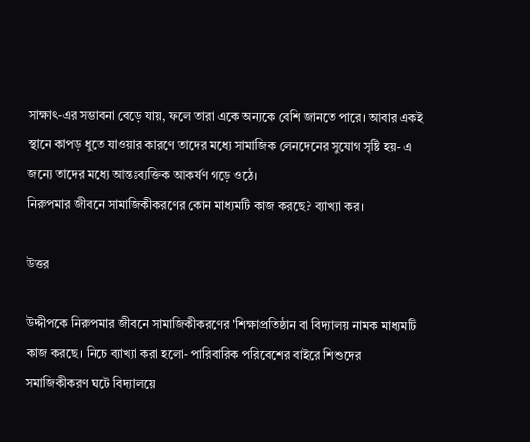সাক্ষাৎ-এর সম্ভাবনা বেড়ে যায়, ফলে তারা একে অন্যকে বেশি জানতে পারে। আবার একই স্থানে কাপড় ধুতে যাওয়ার কারণে তাদের মধ্যে সামাজিক লেনদেনের সুযোগ সৃষ্টি হয়- এ জন্যে তাদের মধ্যে আন্তঃব্যক্তিক আকর্ষণ গড়ে ওঠে।
নিরুপমার জীবনে সামাজিকীকরণের কোন মাধ্যমটি কাজ করছে? ব্যাখ্যা কর।

উত্তর

উদ্দীপকে নিরুপমার জীবনে সামাজিকীকরণের 'শিক্ষাপ্রতিষ্ঠান বা বিদ্যালয় নামক মাধ্যমটি কাজ করছে। নিচে ব্যাখ্যা করা হলো- পারিবারিক পরিবেশের বাইরে শিশুদের সমাজিকীকরণ ঘটে বিদ্যালয়ে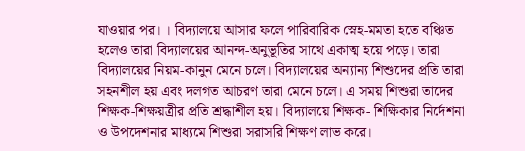যাওয়ার পর। । বিদ্যালয়ে আসার ফলে পারিবারিক স্নেহ-মমতা হতে বঞ্চিত হলেও তারা বিদ্যালয়ের আনন্দ-অনুভূতির সাথে একাত্ম হয়ে পড়ে। তারা বিদ্যালয়ের নিয়ম-কানুন মেনে চলে। বিদ্যালয়ের অন্যান্য শিশুদের প্রতি তারা সহনশীল হয় এবং দলগত আচরণ তারা মেনে চলে। এ সময় শিশুরা তাদের শিক্ষক-শিক্ষয়ত্রীর প্রতি শ্রদ্ধাশীল হয়। বিদ্যালয়ে শিক্ষক- শিক্ষিকার নির্দেশনা ও উপদেশনার মাধ্যমে শিশুরা সরাসরি শিক্ষণ লাভ করে।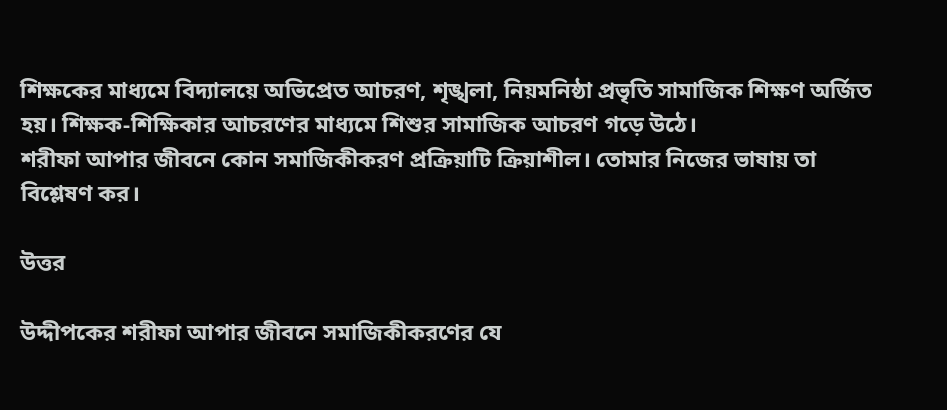শিক্ষকের মাধ্যমে বিদ্যালয়ে অভিপ্রেত আচরণ, শৃঙ্খলা, নিয়মনিষ্ঠা প্রভৃতি সামাজিক শিক্ষণ অর্জিত হয়। শিক্ষক-শিক্ষিকার আচরণের মাধ্যমে শিশুর সামাজিক আচরণ গড়ে উঠে।
শরীফা আপার জীবনে কোন সমাজিকীকরণ প্রক্রিয়াটি ক্রিয়াশীল। তোমার নিজের ভাষায় তা বিশ্লেষণ কর।

উত্তর

উদ্দীপকের শরীফা আপার জীবনে সমাজিকীকরণের যে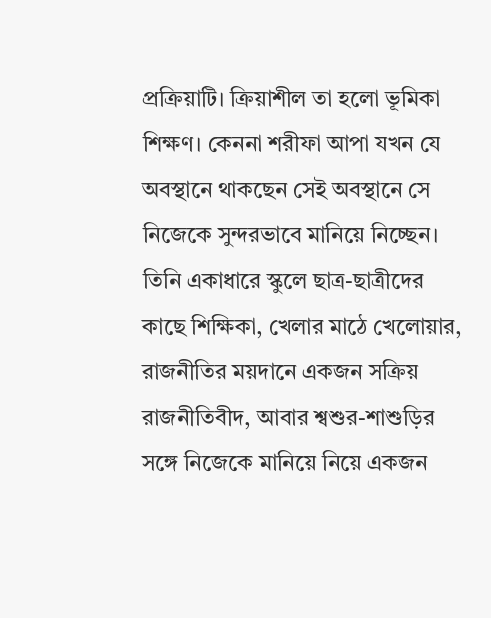প্রক্রিয়াটি। ক্রিয়াশীল তা হলো ভূমিকা শিক্ষণ। কেননা শরীফা আপা যখন যে অবস্থানে থাকছেন সেই অবস্থানে সে নিজেকে সুন্দরভাবে মানিয়ে নিচ্ছেন। তিনি একাধারে স্কুলে ছাত্র-ছাত্রীদের কাছে শিক্ষিকা, খেলার মাঠে খেলোয়ার, রাজনীতির ময়দানে একজন সক্রিয় রাজনীতিবীদ, আবার শ্বশুর-শাশুড়ির সঙ্গে নিজেকে মানিয়ে নিয়ে একজন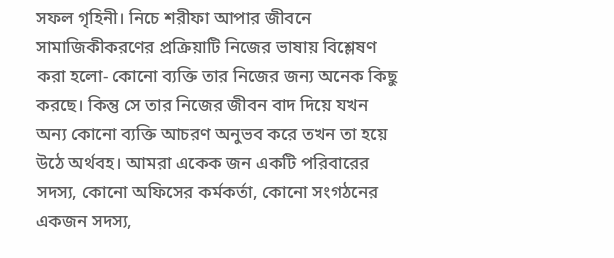সফল গৃহিনী। নিচে শরীফা আপার জীবনে সামাজিকীকরণের প্রক্রিয়াটি নিজের ভাষায় বিশ্লেষণ করা হলো- কোনো ব্যক্তি তার নিজের জন্য অনেক কিছু করছে। কিন্তু সে তার নিজের জীবন বাদ দিয়ে যখন অন্য কোনো ব্যক্তি আচরণ অনুভব করে তখন তা হয়ে উঠে অর্থবহ। আমরা একেক জন একটি পরিবারের সদস্য, কোনো অফিসের কর্মকর্তা, কোনো সংগঠনের একজন সদস্য,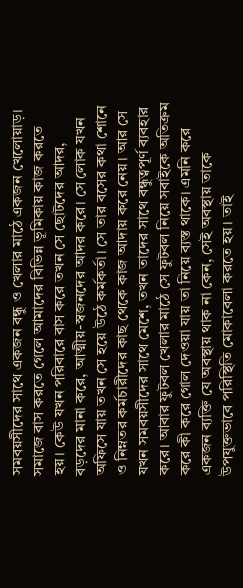সমবয়সীদের সাথে একজন বন্ধু ও খেলার মাঠে একজন খেলোয়াড়। সমাজে বাস করতে গেলে আমাদের বিভিন্ন ভূমিকায় কাজ করতে হয়। কেউ যখন পরিবারে বাস করে তখন সে ছোটদের আদর, বড়দের মানা করে, আত্মীয়-স্বজনদের আদর করে। সে লোক যখন অফিসে যায় তখন সে হয়ে উঠে কর্মকর্তা। সে তার বসের কথা শোনে ও নিম্নতর কর্মচারীদের কাছ থেকে কাজ আদায় করে নেয়। আর সে যখন সমবয়সীদের সাথে মেশে, তখন তাদের সাথে বন্ধুত্বপূর্ণ ব্যবহার করে। আবার ফুটবল খেলার মাঠে সে ফুটবল নিয়ে সবাইকে অতিক্রম করে কী করে গোল দেওয়া যায় তা নিয়ে ব্যস্ত থাকে। এমনি করে একজন ব্যক্তি যে অবস্থায় থাক না কেন, সেই অবস্থায় তাকে উপযুক্তভাবে পরিস্থিতি মোকাবেলা করতে হয়। তাই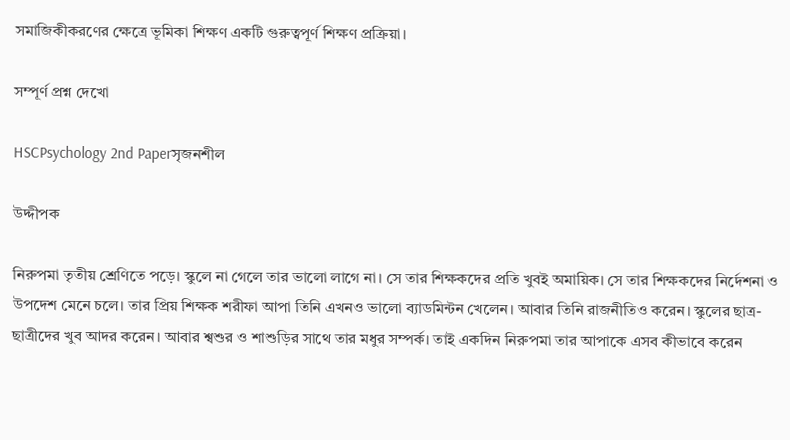সমাজিকীকরণের ক্ষেত্রে ভূমিকা শিক্ষণ একটি গুরুত্বপূর্ণ শিক্ষণ প্রক্রিয়া।

সম্পূর্ণ প্রশ্ন দেখো

HSCPsychology 2nd Paperসৃজনশীল

উদ্দীপক

নিরুপমা তৃতীয় শ্রেণিতে পড়ে। স্কুলে না গেলে তার ভালো লাগে না। সে তার শিক্ষকদের প্রতি খুবই অমায়িক। সে তার শিক্ষকদের নির্দেশনা ও উপদেশ মেনে চলে। তার প্রিয় শিক্ষক শরীফা আপা তিনি এখনও ভালো ব্যাডমিন্টন খেলেন। আবার তিনি রাজনীতিও করেন। স্কুলের ছাত্র-ছাত্রীদের খুব আদর করেন। আবার শ্বশুর ও শাশুড়ির সাথে তার মধুর সম্পর্ক। তাই একদিন নিরুপমা তার আপাকে এসব কীভাবে করেন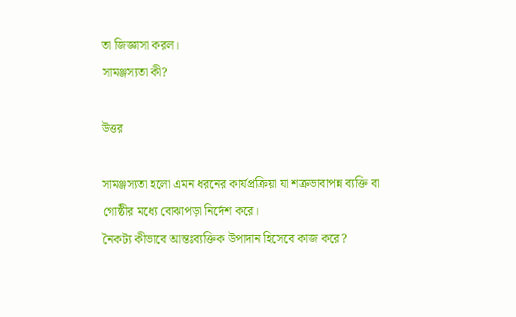তা জিজ্ঞাসা করল।
সামঞ্জস্যতা কী?

উত্তর

সামঞ্জস্যতা হলো এমন ধরনের কার্যপ্রক্রিয়া যা শত্রুভাবাপন্ন ব্যক্তি বা গোষ্ঠীর মধ্যে বোঝাপড়া নির্দেশ করে।
নৈকট্য কীভাবে আন্তঃব্যক্তিক উপাদান হিসেবে কাজ করে?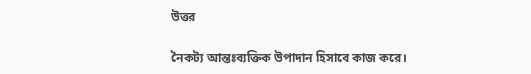উত্তর

নৈকট্য আন্তঃব্যক্তিক উপাদান হিসাবে কাজ করে।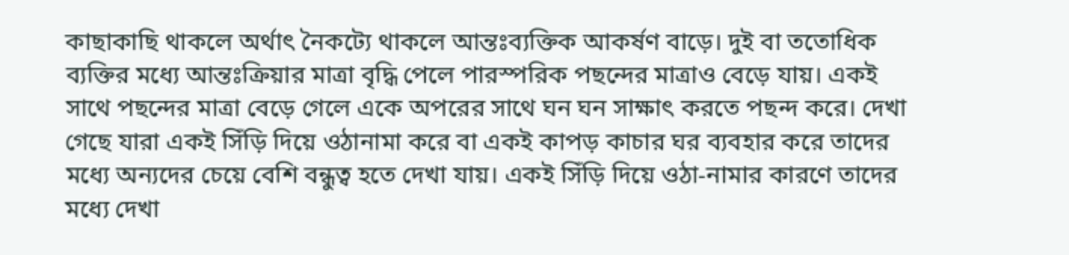কাছাকাছি থাকলে অর্থাৎ নৈকট্যে থাকলে আন্তঃব্যক্তিক আকর্ষণ বাড়ে। দুই বা ততোধিক ব্যক্তির মধ্যে আন্তঃক্রিয়ার মাত্রা বৃদ্ধি পেলে পারস্পরিক পছন্দের মাত্রাও বেড়ে যায়। একই সাথে পছন্দের মাত্রা বেড়ে গেলে একে অপরের সাথে ঘন ঘন সাক্ষাৎ করতে পছন্দ করে। দেখা গেছে যারা একই সিঁড়ি দিয়ে ওঠানামা করে বা একই কাপড় কাচার ঘর ব্যবহার করে তাদের মধ্যে অন্যদের চেয়ে বেশি বন্ধুত্ব হতে দেখা যায়। একই সিঁড়ি দিয়ে ওঠা-নামার কারণে তাদের মধ্যে দেখা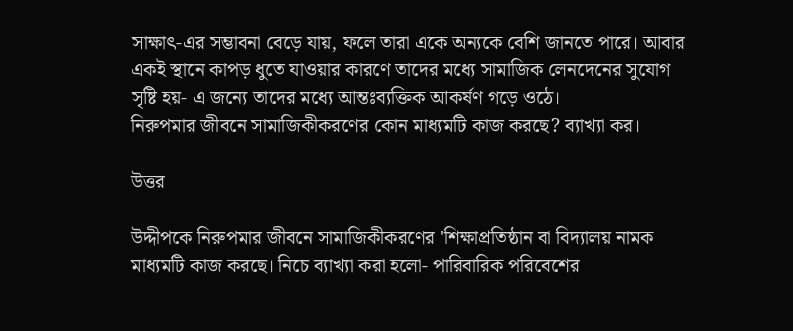সাক্ষাৎ-এর সম্ভাবনা বেড়ে যায়, ফলে তারা একে অন্যকে বেশি জানতে পারে। আবার একই স্থানে কাপড় ধুতে যাওয়ার কারণে তাদের মধ্যে সামাজিক লেনদেনের সুযোগ সৃষ্টি হয়- এ জন্যে তাদের মধ্যে আন্তঃব্যক্তিক আকর্ষণ গড়ে ওঠে।
নিরুপমার জীবনে সামাজিকীকরণের কোন মাধ্যমটি কাজ করছে? ব্যাখ্যা কর।

উত্তর

উদ্দীপকে নিরুপমার জীবনে সামাজিকীকরণের 'শিক্ষাপ্রতিষ্ঠান বা বিদ্যালয় নামক মাধ্যমটি কাজ করছে। নিচে ব্যাখ্যা করা হলো- পারিবারিক পরিবেশের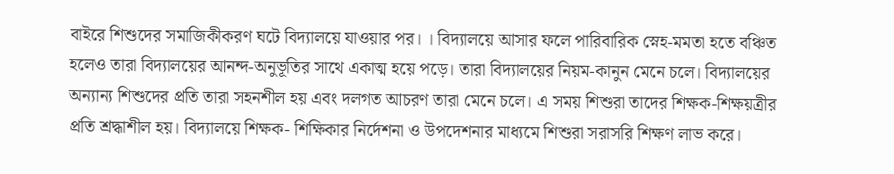বাইরে শিশুদের সমাজিকীকরণ ঘটে বিদ্যালয়ে যাওয়ার পর। । বিদ্যালয়ে আসার ফলে পারিবারিক স্নেহ-মমতা হতে বঞ্চিত হলেও তারা বিদ্যালয়ের আনন্দ-অনুভূতির সাথে একাত্ম হয়ে পড়ে। তারা বিদ্যালয়ের নিয়ম-কানুন মেনে চলে। বিদ্যালয়ের অন্যান্য শিশুদের প্রতি তারা সহনশীল হয় এবং দলগত আচরণ তারা মেনে চলে। এ সময় শিশুরা তাদের শিক্ষক-শিক্ষয়ত্রীর প্রতি শ্রদ্ধাশীল হয়। বিদ্যালয়ে শিক্ষক- শিক্ষিকার নির্দেশনা ও উপদেশনার মাধ্যমে শিশুরা সরাসরি শিক্ষণ লাভ করে।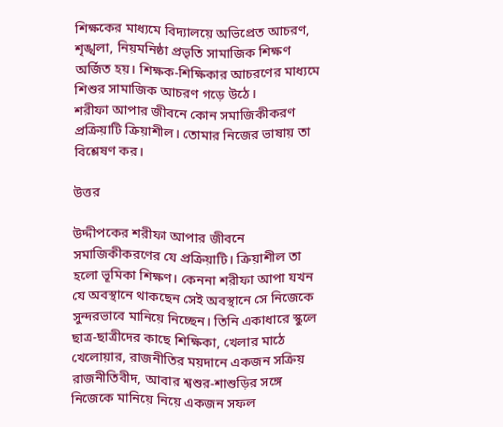শিক্ষকের মাধ্যমে বিদ্যালয়ে অভিপ্রেত আচরণ, শৃঙ্খলা, নিয়মনিষ্ঠা প্রভৃতি সামাজিক শিক্ষণ অর্জিত হয়। শিক্ষক-শিক্ষিকার আচরণের মাধ্যমে শিশুর সামাজিক আচরণ গড়ে উঠে।
শরীফা আপার জীবনে কোন সমাজিকীকরণ প্রক্রিয়াটি ক্রিয়াশীল। তোমার নিজের ভাষায় তা বিশ্লেষণ কর।

উত্তর

উদ্দীপকের শরীফা আপার জীবনে সমাজিকীকরণের যে প্রক্রিয়াটি। ক্রিয়াশীল তা হলো ভূমিকা শিক্ষণ। কেননা শরীফা আপা যখন যে অবস্থানে থাকছেন সেই অবস্থানে সে নিজেকে সুন্দরভাবে মানিয়ে নিচ্ছেন। তিনি একাধারে স্কুলে ছাত্র-ছাত্রীদের কাছে শিক্ষিকা, খেলার মাঠে খেলোয়ার, রাজনীতির ময়দানে একজন সক্রিয় রাজনীতিবীদ, আবার শ্বশুর-শাশুড়ির সঙ্গে নিজেকে মানিয়ে নিয়ে একজন সফল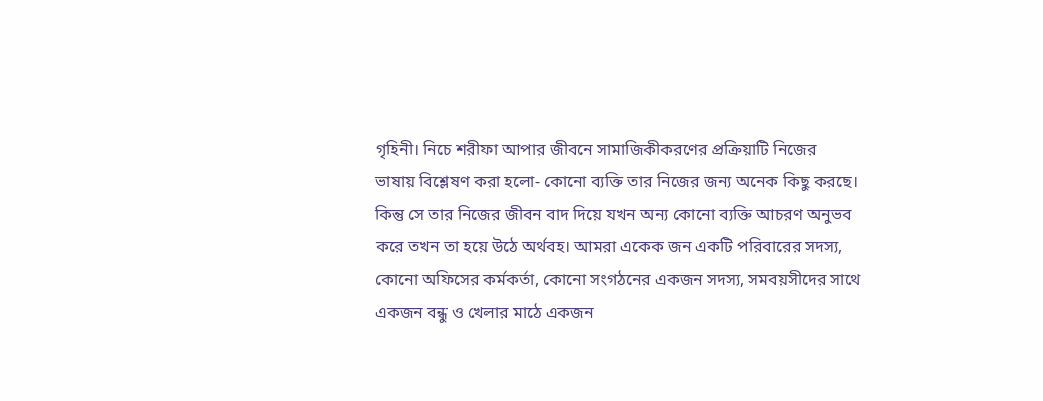গৃহিনী। নিচে শরীফা আপার জীবনে সামাজিকীকরণের প্রক্রিয়াটি নিজের ভাষায় বিশ্লেষণ করা হলো- কোনো ব্যক্তি তার নিজের জন্য অনেক কিছু করছে। কিন্তু সে তার নিজের জীবন বাদ দিয়ে যখন অন্য কোনো ব্যক্তি আচরণ অনুভব করে তখন তা হয়ে উঠে অর্থবহ। আমরা একেক জন একটি পরিবারের সদস্য, কোনো অফিসের কর্মকর্তা, কোনো সংগঠনের একজন সদস্য, সমবয়সীদের সাথে একজন বন্ধু ও খেলার মাঠে একজন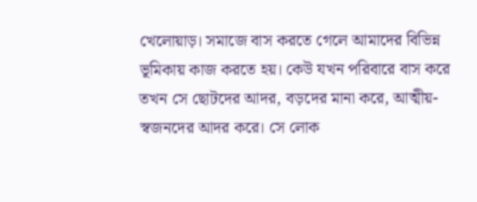খেলোয়াড়। সমাজে বাস করতে গেলে আমাদের বিভিন্ন ভূমিকায় কাজ করতে হয়। কেউ যখন পরিবারে বাস করে তখন সে ছোটদের আদর, বড়দের মানা করে, আত্মীয়-স্বজনদের আদর করে। সে লোক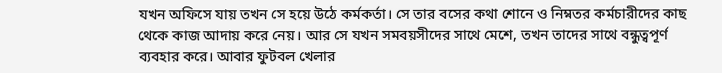যখন অফিসে যায় তখন সে হয়ে উঠে কর্মকর্তা। সে তার বসের কথা শোনে ও নিম্নতর কর্মচারীদের কাছ থেকে কাজ আদায় করে নেয়। আর সে যখন সমবয়সীদের সাথে মেশে, তখন তাদের সাথে বন্ধুত্বপূর্ণ ব্যবহার করে। আবার ফুটবল খেলার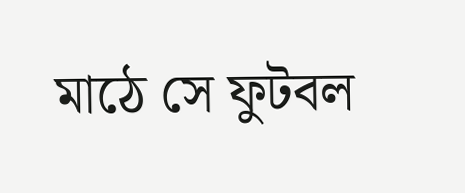মাঠে সে ফুটবল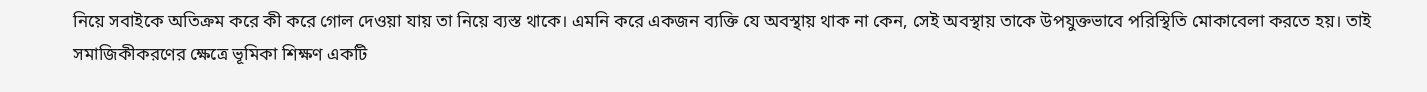নিয়ে সবাইকে অতিক্রম করে কী করে গোল দেওয়া যায় তা নিয়ে ব্যস্ত থাকে। এমনি করে একজন ব্যক্তি যে অবস্থায় থাক না কেন, সেই অবস্থায় তাকে উপযুক্তভাবে পরিস্থিতি মোকাবেলা করতে হয়। তাই সমাজিকীকরণের ক্ষেত্রে ভূমিকা শিক্ষণ একটি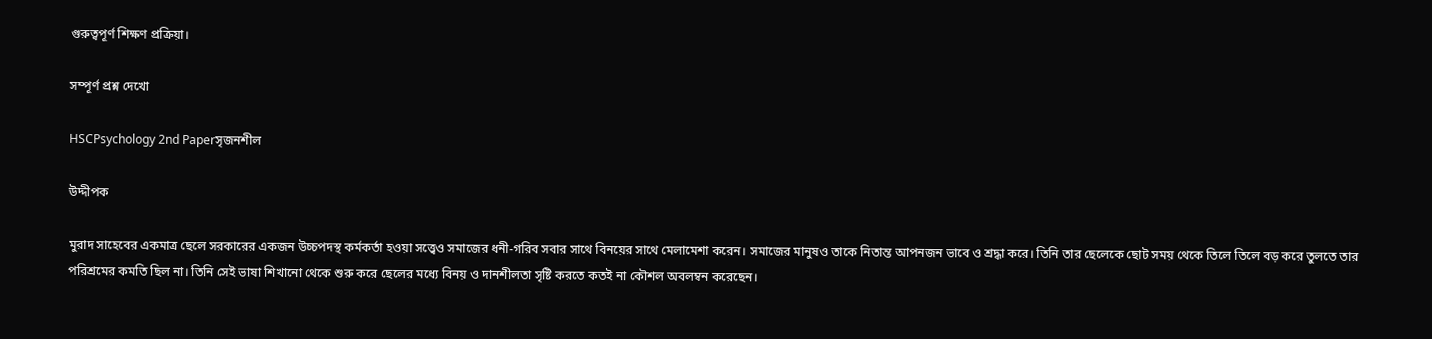গুরুত্বপূর্ণ শিক্ষণ প্রক্রিয়া।

সম্পূর্ণ প্রশ্ন দেখো

HSCPsychology 2nd Paperসৃজনশীল

উদ্দীপক

মুরাদ সাহেবের একমাত্র ছেলে সরকারের একজন উচ্চপদস্থ কর্মকর্তা হওয়া সত্ত্বেও সমাজের ধনী-গরিব সবার সাথে বিনয়ের সাথে মেলামেশা করেন। সমাজের মানুষও তাকে নিতান্ত আপনজন ভাবে ও শ্রদ্ধা করে। তিনি তার ছেলেকে ছোট সময় থেকে তিলে তিলে বড় করে তুলতে তার পরিশ্রমের কমতি ছিল না। তিনি সেই ভাষা শিখানো থেকে শুরু করে ছেলের মধ্যে বিনয় ও দানশীলতা সৃষ্টি করতে কতই না কৌশল অবলম্বন করেছেন।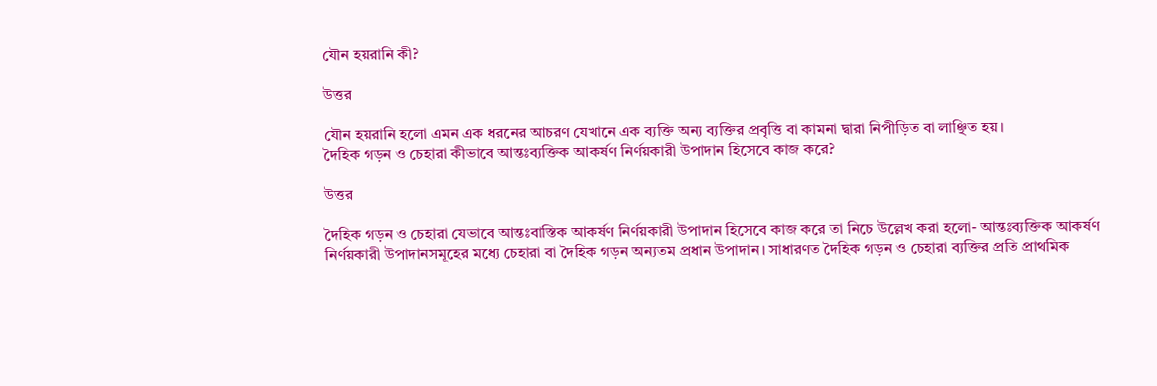যৌন হয়রানি কী?

উত্তর

যৌন হয়রানি হলো এমন এক ধরনের আচরণ যেখানে এক ব্যক্তি অন্য ব্যক্তির প্রবৃত্তি বা কামনা দ্বারা নিপীড়িত বা লাঞ্ছিত হয়।
দৈহিক গড়ন ও চেহারা কীভাবে আন্তঃব্যক্তিক আকর্ষণ নির্ণয়কারী উপাদান হিসেবে কাজ করে?

উত্তর

দৈহিক গড়ন ও চেহারা যেভাবে আন্তঃবাস্তিক আকর্ষণ নির্ণয়কারী উপাদান হিসেবে কাজ করে তা নিচে উল্লেখ করা হলো- আন্তঃব্যক্তিক আকর্ষণ নির্ণয়কারী উপাদানসমূহের মধ্যে চেহারা বা দৈহিক গড়ন অন্যতম প্রধান উপাদান। সাধারণত দৈহিক গড়ন ও চেহারা ব্যক্তির প্রতি প্রাথমিক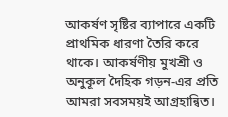আকর্ষণ সৃষ্টির ব্যাপারে একটি প্রাথমিক ধারণা তৈরি করে থাকে। আকর্ষণীয় মুখশ্রী ও অনুকূল দৈহিক গড়ন-এর প্রতি আমরা সবসময়ই আগ্রহান্বিত।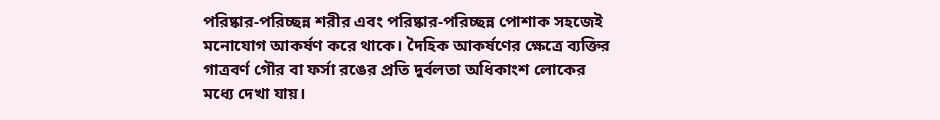পরিষ্কার-পরিচ্ছন্ন শরীর এবং পরিষ্কার-পরিচ্ছন্ন পোশাক সহজেই মনোযোগ আকর্ষণ করে থাকে। দৈহিক আকর্ষণের ক্ষেত্রে ব্যক্তির গাত্রবর্ণ গৌর বা ফর্সা রঙের প্রতি দুর্বলতা অধিকাংশ লোকের মধ্যে দেখা যায়।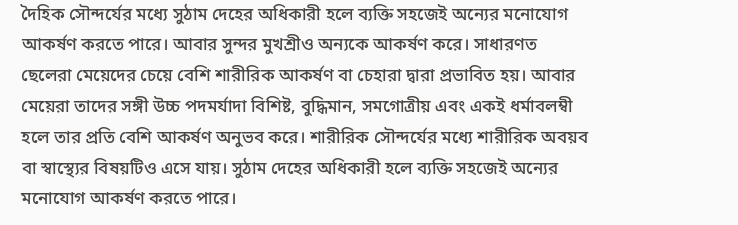দৈহিক সৌন্দর্যের মধ্যে সুঠাম দেহের অধিকারী হলে ব্যক্তি সহজেই অন্যের মনোযোগ আকর্ষণ করতে পারে। আবার সুন্দর মুখশ্রীও অন্যকে আকর্ষণ করে। সাধারণত ছেলেরা মেয়েদের চেয়ে বেশি শারীরিক আকর্ষণ বা চেহারা দ্বারা প্রভাবিত হয়। আবার মেয়েরা তাদের সঙ্গী উচ্চ পদমর্যাদা বিশিষ্ট, বুদ্ধিমান, সমগোত্রীয় এবং একই ধর্মাবলম্বী হলে তার প্রতি বেশি আকর্ষণ অনুভব করে। শারীরিক সৌন্দর্যের মধ্যে শারীরিক অবয়ব বা স্বাস্থ্যের বিষয়টিও এসে যায়। সুঠাম দেহের অধিকারী হলে ব্যক্তি সহজেই অন্যের মনোযোগ আকর্ষণ করতে পারে।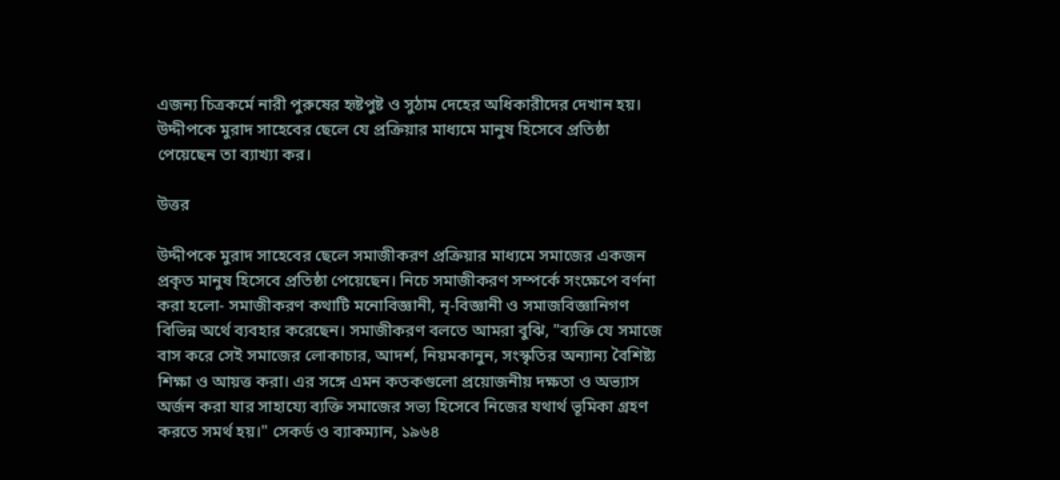এজন্য চিত্রকর্মে নারী পুরুষের হৃষ্টপুষ্ট ও সুঠাম দেহের অধিকারীদের দেখান হয়।
উদ্দীপকে মুরাদ সাহেবের ছেলে যে প্রক্রিয়ার মাধ্যমে মানুষ হিসেবে প্রতিষ্ঠা পেয়েছেন তা ব্যাখ্যা কর।

উত্তর

উদ্দীপকে মুরাদ সাহেবের ছেলে সমাজীকরণ প্রক্রিয়ার মাধ্যমে সমাজের একজন প্রকৃত মানুষ হিসেবে প্রতিষ্ঠা পেয়েছেন। নিচে সমাজীকরণ সম্পর্কে সংক্ষেপে বর্ণনা করা হলো- সমাজীকরণ কথাটি মনোবিজ্ঞানী, নৃ-বিজ্ঞানী ও সমাজবিজ্ঞানিগণ বিভিন্ন অর্থে ব্যবহার করেছেন। সমাজীকরণ বলতে আমরা বুঝি, "ব্যক্তি যে সমাজে বাস করে সেই সমাজের লোকাচার, আদর্শ, নিয়মকানুন, সংস্কৃতির অন্যান্য বৈশিষ্ট্য শিক্ষা ও আয়ত্ত করা। এর সঙ্গে এমন কতকগুলো প্রয়োজনীয় দক্ষতা ও অভ্যাস অর্জন করা যার সাহায্যে ব্যক্তি সমাজের সভ্য হিসেবে নিজের যথার্থ ভূমিকা গ্রহণ করতে সমর্থ হয়।" সেকর্ড ও ব্যাকম্যান, ১৯৬৪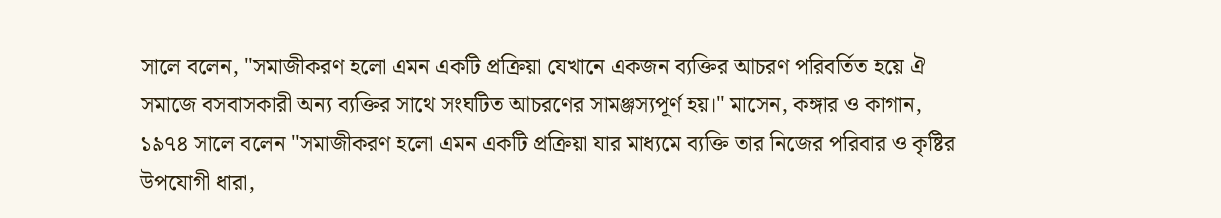সালে বলেন, "সমাজীকরণ হলো এমন একটি প্রক্রিয়া যেখানে একজন ব্যক্তির আচরণ পরিবর্তিত হয়ে ঐ সমাজে বসবাসকারী অন্য ব্যক্তির সাথে সংঘটিত আচরণের সামঞ্জস্যপূর্ণ হয়।" মাসেন, কঙ্গার ও কাগান, ১৯৭৪ সালে বলেন "সমাজীকরণ হলো এমন একটি প্রক্রিয়া যার মাধ্যমে ব্যক্তি তার নিজের পরিবার ও কৃষ্টির উপযোগী ধারা,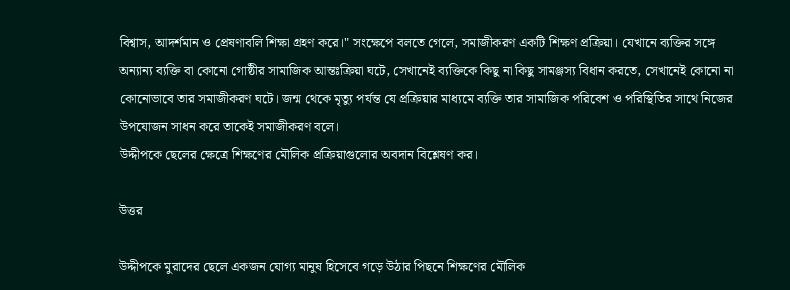বিশ্বাস, আদর্শমান ও প্রেষণাবলি শিক্ষা গ্রহণ করে।" সংক্ষেপে বলতে গেলে, সমাজীকরণ একটি শিক্ষণ প্রক্রিয়া। যেখানে ব্যক্তির সঙ্গে অন্যান্য ব্যক্তি বা কোনো গোষ্ঠীর সামাজিক আন্তঃক্রিয়া ঘটে, সেখানেই ব্যক্তিকে কিছু না কিছু সামঞ্জস্য বিধান করতে, সেখানেই কোনো না কোনোভাবে তার সমাজীকরণ ঘটে। জন্ম থেকে মৃত্যু পর্যন্ত যে প্রক্রিয়ার মাধ্যমে ব্যক্তি তার সামাজিক পরিবেশ ও পরিস্থিতির সাথে নিজের উপযোজন সাধন করে তাকেই সমাজীকরণ বলে।
উদ্দীপকে ছেলের ক্ষেত্রে শিক্ষণের মৌলিক প্রক্রিয়াগুলোর অবদান বিশ্লেষণ কর।

উত্তর

উদ্দীপকে মুরাদের ছেলে একজন যোগ্য মানুষ হিসেবে গড়ে উঠার পিছনে শিক্ষণের মৌলিক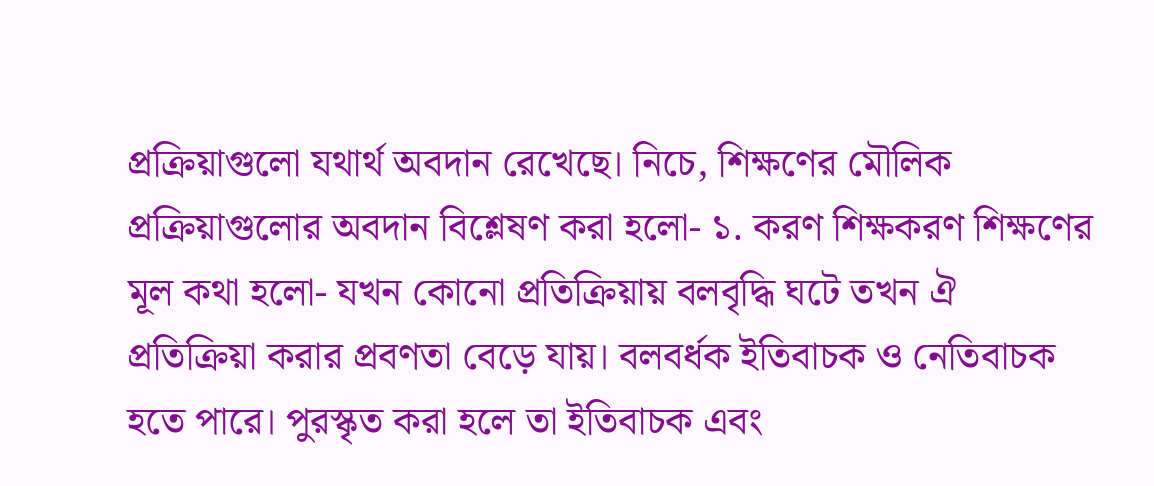প্রক্রিয়াগুলো যথার্থ অবদান রেখেছে। নিচে, শিক্ষণের মৌলিক প্রক্রিয়াগুলোর অবদান বিশ্লেষণ করা হলো- ১. করণ শিক্ষকরণ শিক্ষণের মূল কথা হলো- যখন কোনো প্রতিক্রিয়ায় বলবৃদ্ধি ঘটে তখন ঐ প্রতিক্রিয়া করার প্রবণতা বেড়ে যায়। বলবর্ধক ইতিবাচক ও নেতিবাচক হতে পারে। পুরস্কৃত করা হলে তা ইতিবাচক এবং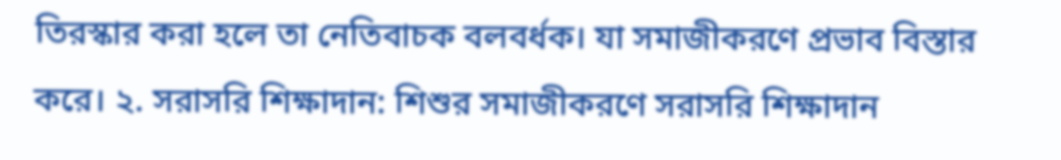তিরস্কার করা হলে তা নেতিবাচক বলবর্ধক। যা সমাজীকরণে প্রভাব বিস্তার করে। ২. সরাসরি শিক্ষাদান: শিশুর সমাজীকরণে সরাসরি শিক্ষাদান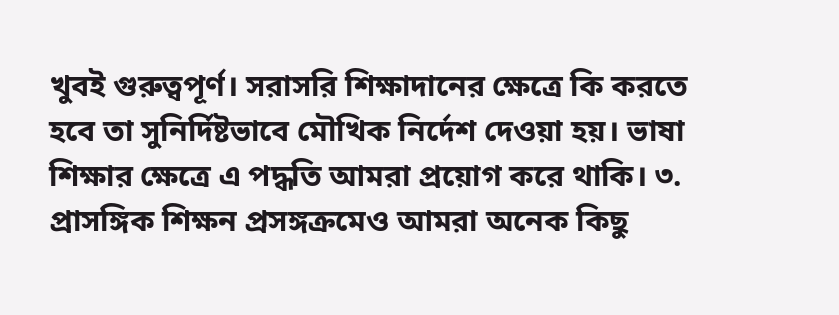খুবই গুরুত্বপূর্ণ। সরাসরি শিক্ষাদানের ক্ষেত্রে কি করতে হবে তা সুনির্দিষ্টভাবে মৌখিক নির্দেশ দেওয়া হয়। ভাষা শিক্ষার ক্ষেত্রে এ পদ্ধতি আমরা প্রয়োগ করে থাকি। ৩. প্রাসঙ্গিক শিক্ষন প্রসঙ্গক্রমেও আমরা অনেক কিছু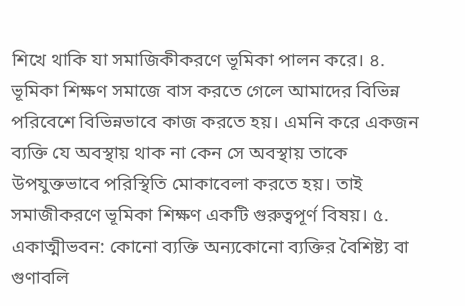শিখে থাকি যা সমাজিকীকরণে ভূমিকা পালন করে। ৪. ভূমিকা শিক্ষণ সমাজে বাস করতে গেলে আমাদের বিভিন্ন পরিবেশে বিভিন্নভাবে কাজ করতে হয়। এমনি করে একজন ব্যক্তি যে অবস্থায় থাক না কেন সে অবস্থায় তাকে উপযুক্তভাবে পরিস্থিতি মোকাবেলা করতে হয়। তাই সমাজীকরণে ভূমিকা শিক্ষণ একটি গুরুত্বপূর্ণ বিষয়। ৫. একাত্মীভবন: কোনো ব্যক্তি অন্যকোনো ব্যক্তির বৈশিষ্ট্য বা গুণাবলি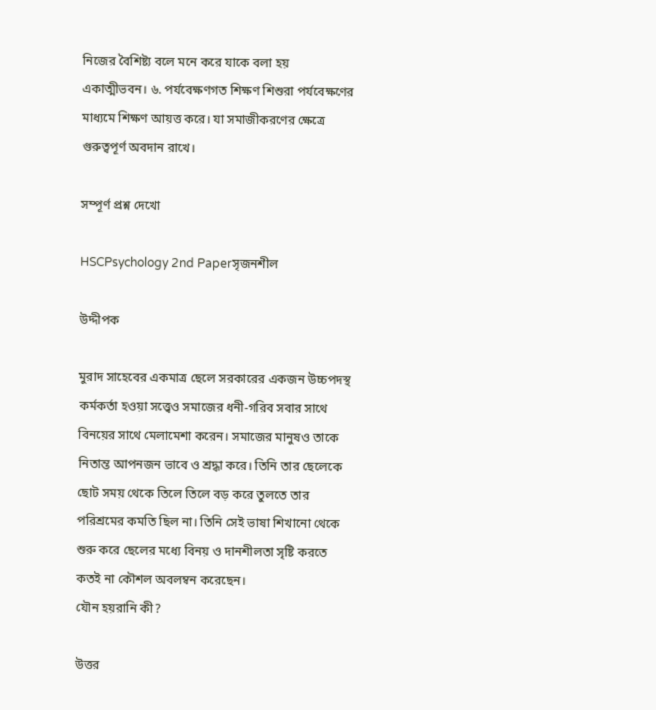নিজের বৈশিষ্ট্য বলে মনে করে যাকে বলা হয় একাত্মীভবন। ৬. পর্যবেক্ষণগত শিক্ষণ শিশুরা পর্যবেক্ষণের মাধ্যমে শিক্ষণ আয়ত্ত করে। যা সমাজীকরণের ক্ষেত্রে গুরুত্বপূর্ণ অবদান রাখে।

সম্পূর্ণ প্রশ্ন দেখো

HSCPsychology 2nd Paperসৃজনশীল

উদ্দীপক

মুরাদ সাহেবের একমাত্র ছেলে সরকারের একজন উচ্চপদস্থ কর্মকর্তা হওয়া সত্ত্বেও সমাজের ধনী-গরিব সবার সাথে বিনয়ের সাথে মেলামেশা করেন। সমাজের মানুষও তাকে নিতান্ত আপনজন ভাবে ও শ্রদ্ধা করে। তিনি তার ছেলেকে ছোট সময় থেকে তিলে তিলে বড় করে তুলতে তার পরিশ্রমের কমতি ছিল না। তিনি সেই ভাষা শিখানো থেকে শুরু করে ছেলের মধ্যে বিনয় ও দানশীলতা সৃষ্টি করতে কতই না কৌশল অবলম্বন করেছেন।
যৌন হয়রানি কী?

উত্তর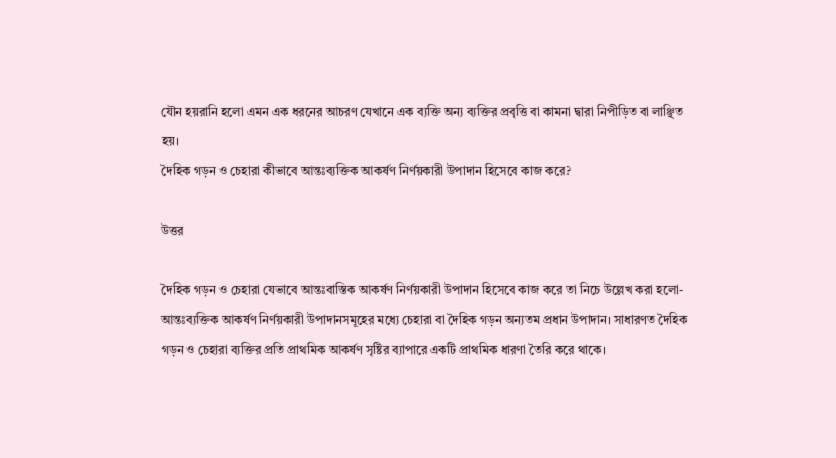যৌন হয়রানি হলো এমন এক ধরনের আচরণ যেখানে এক ব্যক্তি অন্য ব্যক্তির প্রবৃত্তি বা কামনা দ্বারা নিপীড়িত বা লাঞ্ছিত হয়।
দৈহিক গড়ন ও চেহারা কীভাবে আন্তঃব্যক্তিক আকর্ষণ নির্ণয়কারী উপাদান হিসেবে কাজ করে?

উত্তর

দৈহিক গড়ন ও চেহারা যেভাবে আন্তঃবাস্তিক আকর্ষণ নির্ণয়কারী উপাদান হিসেবে কাজ করে তা নিচে উল্লেখ করা হলো- আন্তঃব্যক্তিক আকর্ষণ নির্ণয়কারী উপাদানসমূহের মধ্যে চেহারা বা দৈহিক গড়ন অন্যতম প্রধান উপাদান। সাধারণত দৈহিক গড়ন ও চেহারা ব্যক্তির প্রতি প্রাথমিক আকর্ষণ সৃষ্টির ব্যাপারে একটি প্রাথমিক ধারণা তৈরি করে থাকে।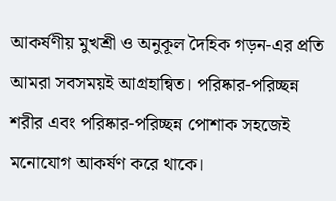আকর্ষণীয় মুখশ্রী ও অনুকূল দৈহিক গড়ন-এর প্রতি আমরা সবসময়ই আগ্রহান্বিত। পরিষ্কার-পরিচ্ছন্ন শরীর এবং পরিষ্কার-পরিচ্ছন্ন পোশাক সহজেই মনোযোগ আকর্ষণ করে থাকে।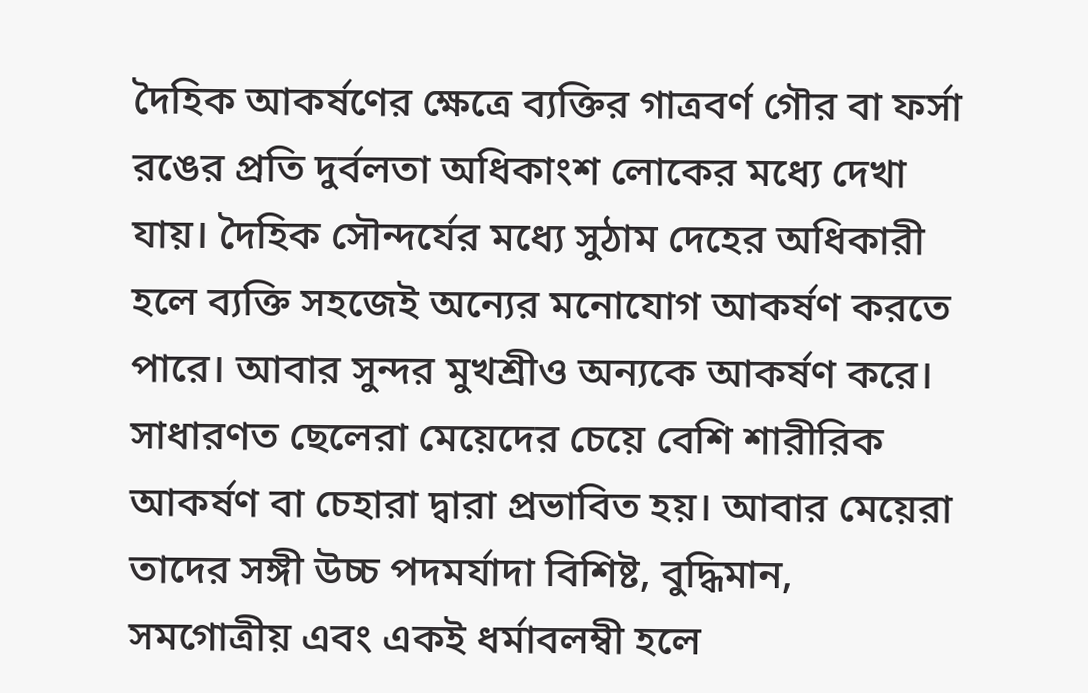দৈহিক আকর্ষণের ক্ষেত্রে ব্যক্তির গাত্রবর্ণ গৌর বা ফর্সা রঙের প্রতি দুর্বলতা অধিকাংশ লোকের মধ্যে দেখা যায়। দৈহিক সৌন্দর্যের মধ্যে সুঠাম দেহের অধিকারী হলে ব্যক্তি সহজেই অন্যের মনোযোগ আকর্ষণ করতে পারে। আবার সুন্দর মুখশ্রীও অন্যকে আকর্ষণ করে। সাধারণত ছেলেরা মেয়েদের চেয়ে বেশি শারীরিক আকর্ষণ বা চেহারা দ্বারা প্রভাবিত হয়। আবার মেয়েরা তাদের সঙ্গী উচ্চ পদমর্যাদা বিশিষ্ট, বুদ্ধিমান, সমগোত্রীয় এবং একই ধর্মাবলম্বী হলে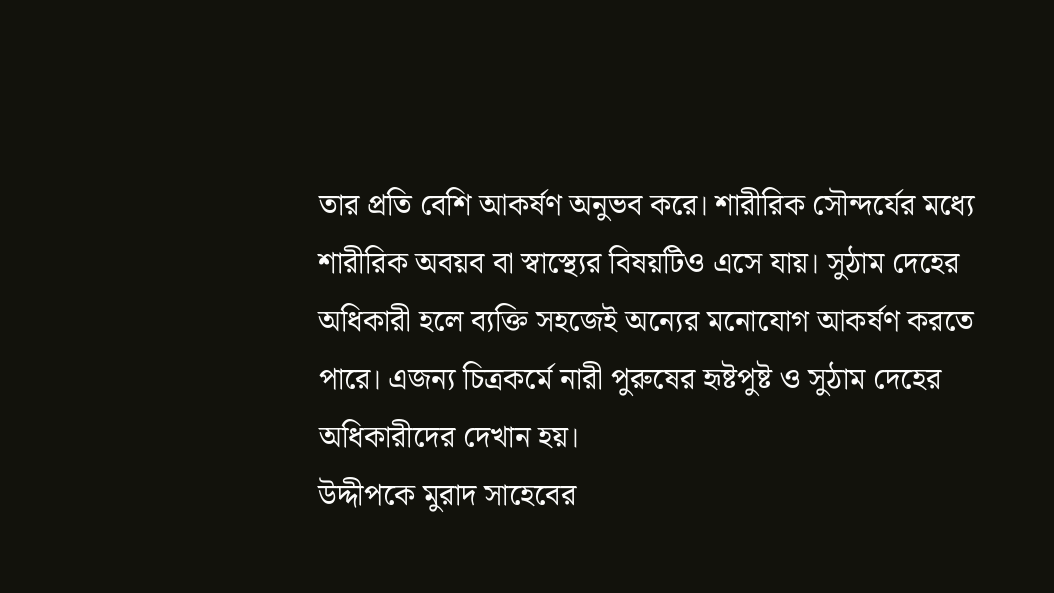তার প্রতি বেশি আকর্ষণ অনুভব করে। শারীরিক সৌন্দর্যের মধ্যে শারীরিক অবয়ব বা স্বাস্থ্যের বিষয়টিও এসে যায়। সুঠাম দেহের অধিকারী হলে ব্যক্তি সহজেই অন্যের মনোযোগ আকর্ষণ করতে পারে। এজন্য চিত্রকর্মে নারী পুরুষের হৃষ্টপুষ্ট ও সুঠাম দেহের অধিকারীদের দেখান হয়।
উদ্দীপকে মুরাদ সাহেবের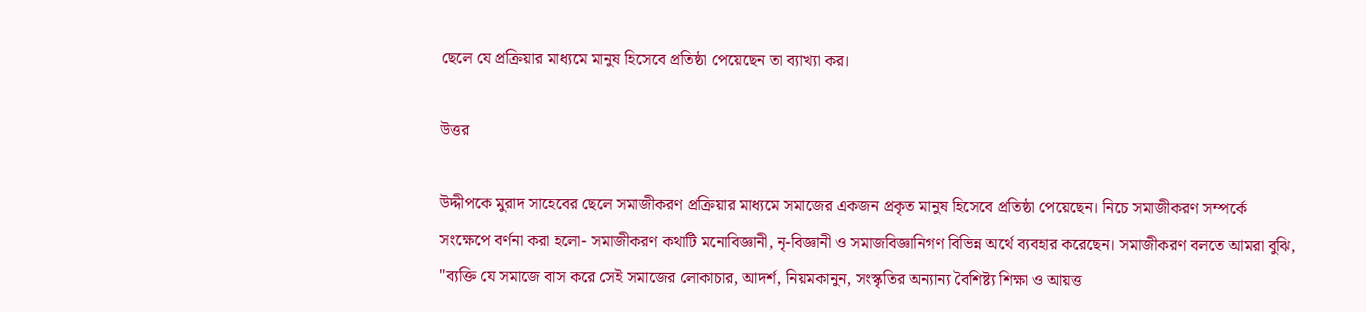ছেলে যে প্রক্রিয়ার মাধ্যমে মানুষ হিসেবে প্রতিষ্ঠা পেয়েছেন তা ব্যাখ্যা কর।

উত্তর

উদ্দীপকে মুরাদ সাহেবের ছেলে সমাজীকরণ প্রক্রিয়ার মাধ্যমে সমাজের একজন প্রকৃত মানুষ হিসেবে প্রতিষ্ঠা পেয়েছেন। নিচে সমাজীকরণ সম্পর্কে সংক্ষেপে বর্ণনা করা হলো- সমাজীকরণ কথাটি মনোবিজ্ঞানী, নৃ-বিজ্ঞানী ও সমাজবিজ্ঞানিগণ বিভিন্ন অর্থে ব্যবহার করেছেন। সমাজীকরণ বলতে আমরা বুঝি, "ব্যক্তি যে সমাজে বাস করে সেই সমাজের লোকাচার, আদর্শ, নিয়মকানুন, সংস্কৃতির অন্যান্য বৈশিষ্ট্য শিক্ষা ও আয়ত্ত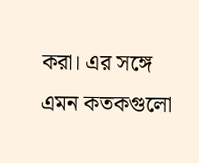করা। এর সঙ্গে এমন কতকগুলো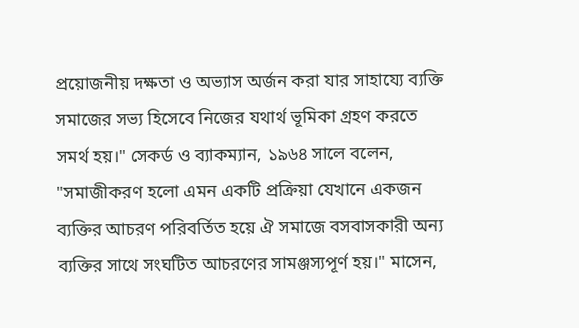প্রয়োজনীয় দক্ষতা ও অভ্যাস অর্জন করা যার সাহায্যে ব্যক্তি সমাজের সভ্য হিসেবে নিজের যথার্থ ভূমিকা গ্রহণ করতে সমর্থ হয়।" সেকর্ড ও ব্যাকম্যান, ১৯৬৪ সালে বলেন, "সমাজীকরণ হলো এমন একটি প্রক্রিয়া যেখানে একজন ব্যক্তির আচরণ পরিবর্তিত হয়ে ঐ সমাজে বসবাসকারী অন্য ব্যক্তির সাথে সংঘটিত আচরণের সামঞ্জস্যপূর্ণ হয়।" মাসেন,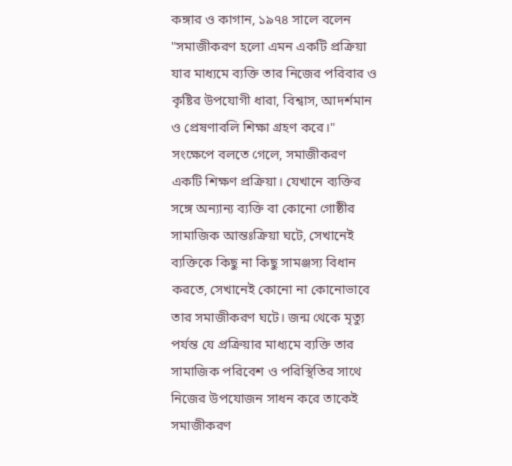কঙ্গার ও কাগান, ১৯৭৪ সালে বলেন "সমাজীকরণ হলো এমন একটি প্রক্রিয়া যার মাধ্যমে ব্যক্তি তার নিজের পরিবার ও কৃষ্টির উপযোগী ধারা, বিশ্বাস, আদর্শমান ও প্রেষণাবলি শিক্ষা গ্রহণ করে।" সংক্ষেপে বলতে গেলে, সমাজীকরণ একটি শিক্ষণ প্রক্রিয়া। যেখানে ব্যক্তির সঙ্গে অন্যান্য ব্যক্তি বা কোনো গোষ্ঠীর সামাজিক আন্তঃক্রিয়া ঘটে, সেখানেই ব্যক্তিকে কিছু না কিছু সামঞ্জস্য বিধান করতে, সেখানেই কোনো না কোনোভাবে তার সমাজীকরণ ঘটে। জন্ম থেকে মৃত্যু পর্যন্ত যে প্রক্রিয়ার মাধ্যমে ব্যক্তি তার সামাজিক পরিবেশ ও পরিস্থিতির সাথে নিজের উপযোজন সাধন করে তাকেই সমাজীকরণ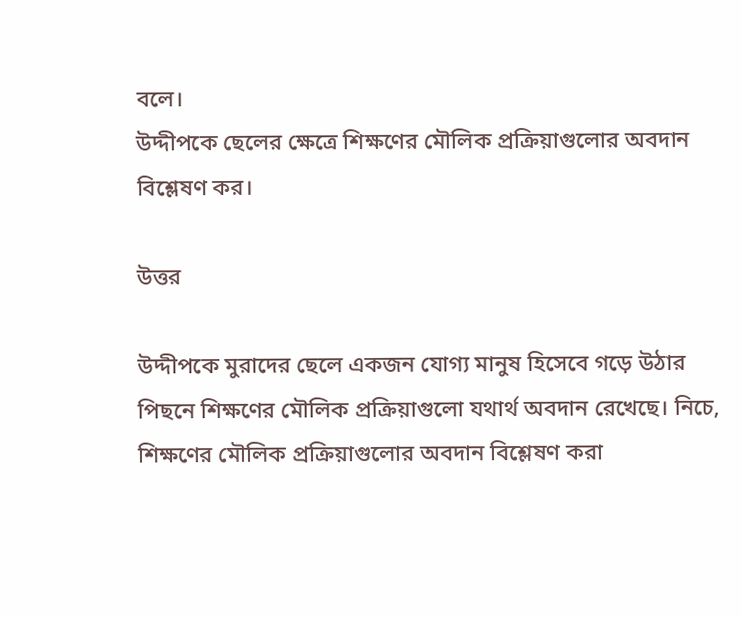বলে।
উদ্দীপকে ছেলের ক্ষেত্রে শিক্ষণের মৌলিক প্রক্রিয়াগুলোর অবদান বিশ্লেষণ কর।

উত্তর

উদ্দীপকে মুরাদের ছেলে একজন যোগ্য মানুষ হিসেবে গড়ে উঠার পিছনে শিক্ষণের মৌলিক প্রক্রিয়াগুলো যথার্থ অবদান রেখেছে। নিচে, শিক্ষণের মৌলিক প্রক্রিয়াগুলোর অবদান বিশ্লেষণ করা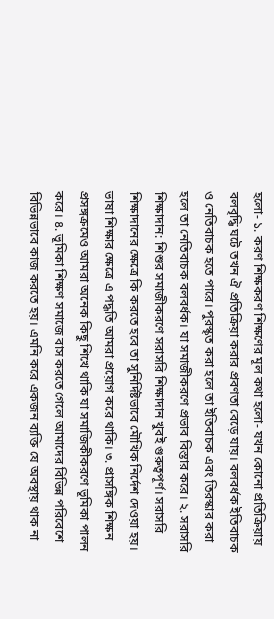হলো- ১. করণ শিক্ষকরণ শিক্ষণের মূল কথা হলো- যখন কোনো প্রতিক্রিয়ায় বলবৃদ্ধি ঘটে তখন ঐ প্রতিক্রিয়া করার প্রবণতা বেড়ে যায়। বলবর্ধক ইতিবাচক ও নেতিবাচক হতে পারে। পুরস্কৃত করা হলে তা ইতিবাচক এবং তিরস্কার করা হলে তা নেতিবাচক বলবর্ধক। যা সমাজীকরণে প্রভাব বিস্তার করে। ২. সরাসরি শিক্ষাদান: শিশুর সমাজীকরণে সরাসরি শিক্ষাদান খুবই গুরুত্বপূর্ণ। সরাসরি শিক্ষাদানের ক্ষেত্রে কি করতে হবে তা সুনির্দিষ্টভাবে মৌখিক নির্দেশ দেওয়া হয়। ভাষা শিক্ষার ক্ষেত্রে এ পদ্ধতি আমরা প্রয়োগ করে থাকি। ৩. প্রাসঙ্গিক শিক্ষন প্রসঙ্গক্রমেও আমরা অনেক কিছু শিখে থাকি যা সমাজিকীকরণে ভূমিকা পালন করে। ৪. ভূমিকা শিক্ষণ সমাজে বাস করতে গেলে আমাদের বিভিন্ন পরিবেশে বিভিন্নভাবে কাজ করতে হয়। এমনি করে একজন ব্যক্তি যে অবস্থায় থাক না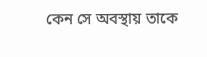কেন সে অবস্থায় তাকে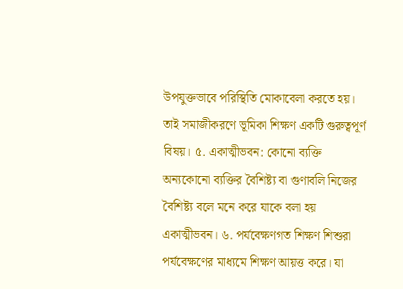উপযুক্তভাবে পরিস্থিতি মোকাবেলা করতে হয়। তাই সমাজীকরণে ভূমিকা শিক্ষণ একটি গুরুত্বপূর্ণ বিষয়। ৫. একাত্মীভবন: কোনো ব্যক্তি অন্যকোনো ব্যক্তির বৈশিষ্ট্য বা গুণাবলি নিজের বৈশিষ্ট্য বলে মনে করে যাকে বলা হয় একাত্মীভবন। ৬. পর্যবেক্ষণগত শিক্ষণ শিশুরা পর্যবেক্ষণের মাধ্যমে শিক্ষণ আয়ত্ত করে। যা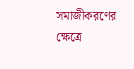সমাজীকরণের ক্ষেত্রে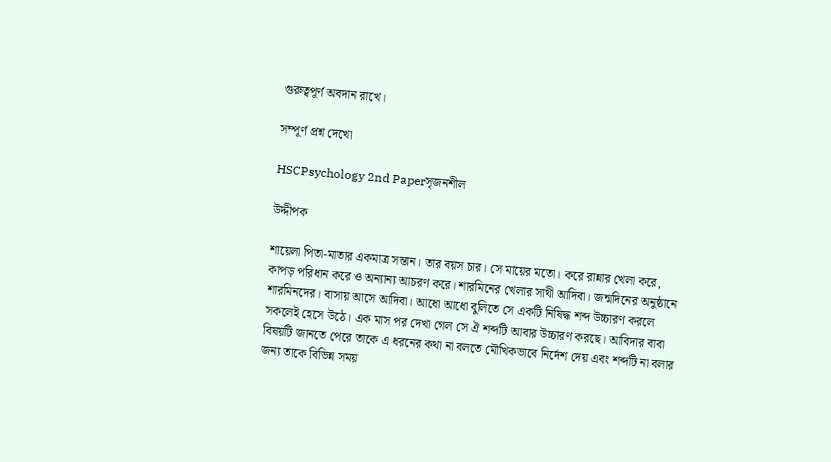গুরুত্বপূর্ণ অবদান রাখে।

সম্পূর্ণ প্রশ্ন দেখো

HSCPsychology 2nd Paperসৃজনশীল

উদ্দীপক

শায়েলা পিতা-মাতার একমাত্র সন্তান। তার বয়স চার। সে মায়ের মতো। করে রান্নার খেলা করে, কাপড় পরিধান করে ও অন্যান্য আচরণ করে। শারমিনের খেলার সাথী আদিবা। জন্মদিনের অনুষ্ঠানে শারমিনদের। বাসায় আসে আদিবা। আধো আধো বুলিতে সে একটি নিষিদ্ধ শব্দ উচ্চারণ করলে সকলেই হেসে উঠে। এক মাস পর দেখা গেল সে ঐ শব্দটি আবার উচ্চারণ করছে। আবিদার বাবা বিষয়টি জানতে পেরে তাকে এ ধরনের কথা না বলতে মৌখিকভাবে নির্দেশ দেয় এবং শব্দটি না বলার জন্য তাকে বিভিন্ন সময়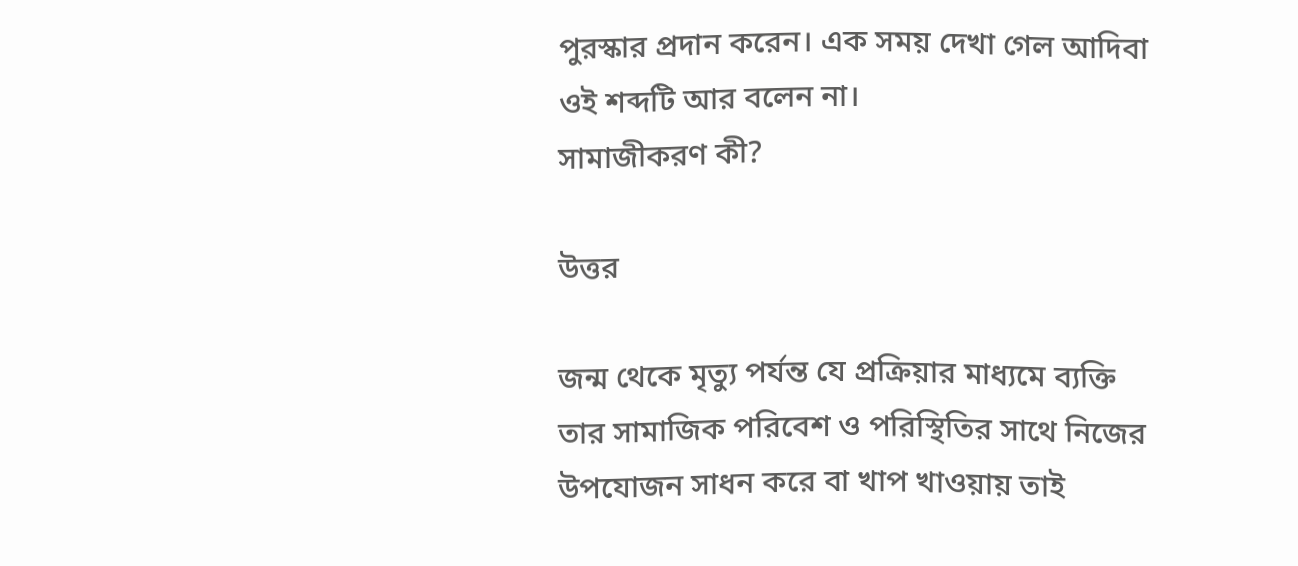পুরস্কার প্রদান করেন। এক সময় দেখা গেল আদিবা ওই শব্দটি আর বলেন না।
সামাজীকরণ কী?

উত্তর

জন্ম থেকে মৃত্যু পর্যন্ত যে প্রক্রিয়ার মাধ্যমে ব্যক্তি তার সামাজিক পরিবেশ ও পরিস্থিতির সাথে নিজের উপযোজন সাধন করে বা খাপ খাওয়ায় তাই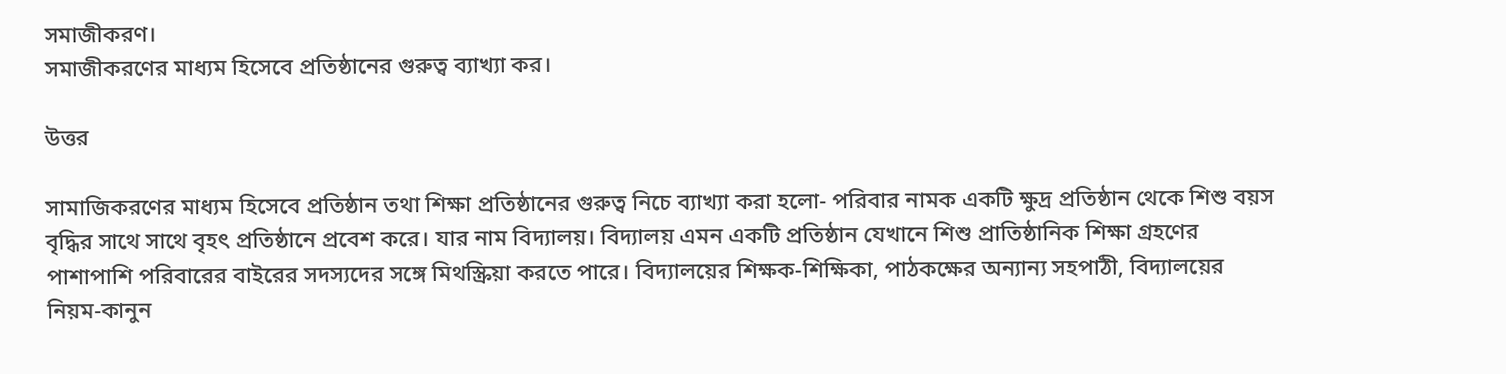সমাজীকরণ।
সমাজীকরণের মাধ্যম হিসেবে প্রতিষ্ঠানের গুরুত্ব ব্যাখ্যা কর।

উত্তর

সামাজিকরণের মাধ্যম হিসেবে প্রতিষ্ঠান তথা শিক্ষা প্রতিষ্ঠানের গুরুত্ব নিচে ব্যাখ্যা করা হলো- পরিবার নামক একটি ক্ষুদ্র প্রতিষ্ঠান থেকে শিশু বয়স বৃদ্ধির সাথে সাথে বৃহৎ প্রতিষ্ঠানে প্রবেশ করে। যার নাম বিদ্যালয়। বিদ্যালয় এমন একটি প্রতিষ্ঠান যেখানে শিশু প্রাতিষ্ঠানিক শিক্ষা গ্রহণের পাশাপাশি পরিবারের বাইরের সদস্যদের সঙ্গে মিথস্ক্রিয়া করতে পারে। বিদ্যালয়ের শিক্ষক-শিক্ষিকা, পাঠকক্ষের অন্যান্য সহপাঠী, বিদ্যালয়ের নিয়ম-কানুন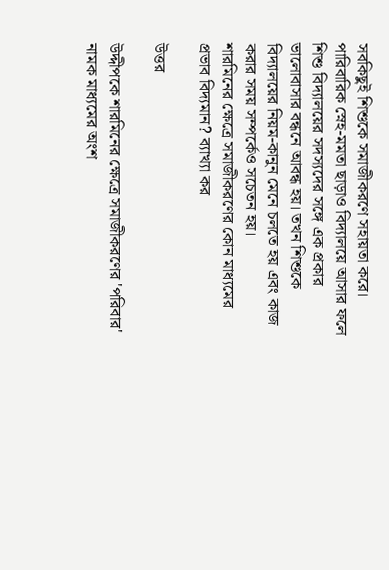সবকিছুই শিশুকে সমাজীকরণে সহায়তা করে। পারিবারিক স্নেহ-মমতা ছাড়াও বিদ্যালয়ে আসার ফলে শিশু বিদ্যালয়ের সদস্যদের সঙ্গে এক প্রকার ভালোবাসার বন্ধনে আবন্ধ হয়। তখন শিশুকে বিদ্যালয়ের নিয়ম-কানুন মেনে চলতে হয় এবং কাজ করার সময় সম্পর্কেও সচেতন হয়।
শারমিনের ক্ষেত্রে সমাজীকরণের কোন মাধ্যমের প্রভাব বিদ্যমান? ব্যাখ্যা কর

উত্তর

উদ্দীপকে শারমিনের ক্ষেত্রে সমাজীকরণের 'পরিবার' নামক মাধ্যমের অংশ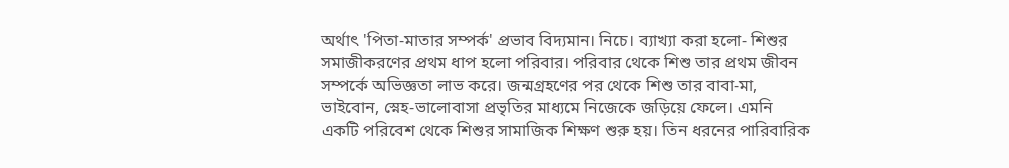অর্থাৎ 'পিতা-মাতার সম্পর্ক' প্রভাব বিদ্যমান। নিচে। ব্যাখ্যা করা হলো- শিশুর সমাজীকরণের প্রথম ধাপ হলো পরিবার। পরিবার থেকে শিশু তার প্রথম জীবন সম্পর্কে অভিজ্ঞতা লাভ করে। জন্মগ্রহণের পর থেকে শিশু তার বাবা-মা, ভাইবোন, স্নেহ-ভালোবাসা প্রভৃতির মাধ্যমে নিজেকে জড়িয়ে ফেলে। এমনি একটি পরিবেশ থেকে শিশুর সামাজিক শিক্ষণ শুরু হয়। তিন ধরনের পারিবারিক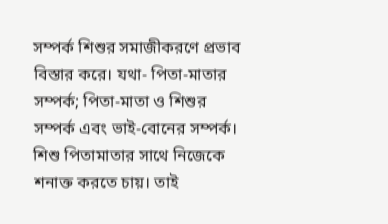সম্পর্ক শিশুর সমাজীকরণে প্রভাব বিস্তার করে। যথা- পিতা-মাতার সম্পর্ক; পিতা-মাতা ও শিশুর সম্পর্ক এবং ভাই-বোনের সম্পর্ক। শিশু পিতামাতার সাথে নিজেকে শনাক্ত করতে চায়। তাই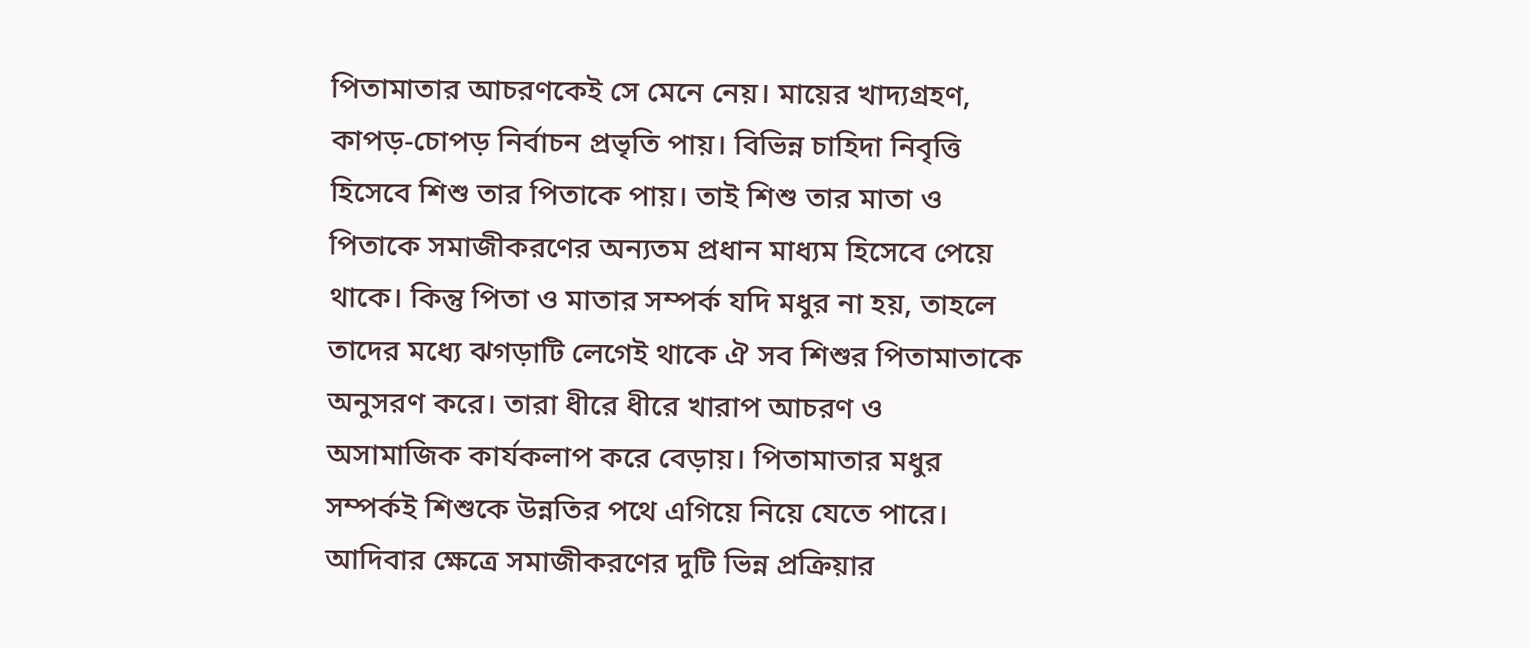পিতামাতার আচরণকেই সে মেনে নেয়। মায়ের খাদ্যগ্রহণ, কাপড়-চোপড় নির্বাচন প্রভৃতি পায়। বিভিন্ন চাহিদা নিবৃত্তি হিসেবে শিশু তার পিতাকে পায়। তাই শিশু তার মাতা ও পিতাকে সমাজীকরণের অন্যতম প্রধান মাধ্যম হিসেবে পেয়ে থাকে। কিন্তু পিতা ও মাতার সম্পর্ক যদি মধুর না হয়, তাহলে তাদের মধ্যে ঝগড়াটি লেগেই থাকে ঐ সব শিশুর পিতামাতাকে অনুসরণ করে। তারা ধীরে ধীরে খারাপ আচরণ ও অসামাজিক কার্যকলাপ করে বেড়ায়। পিতামাতার মধুর সম্পর্কই শিশুকে উন্নতির পথে এগিয়ে নিয়ে যেতে পারে।
আদিবার ক্ষেত্রে সমাজীকরণের দুটি ভিন্ন প্রক্রিয়ার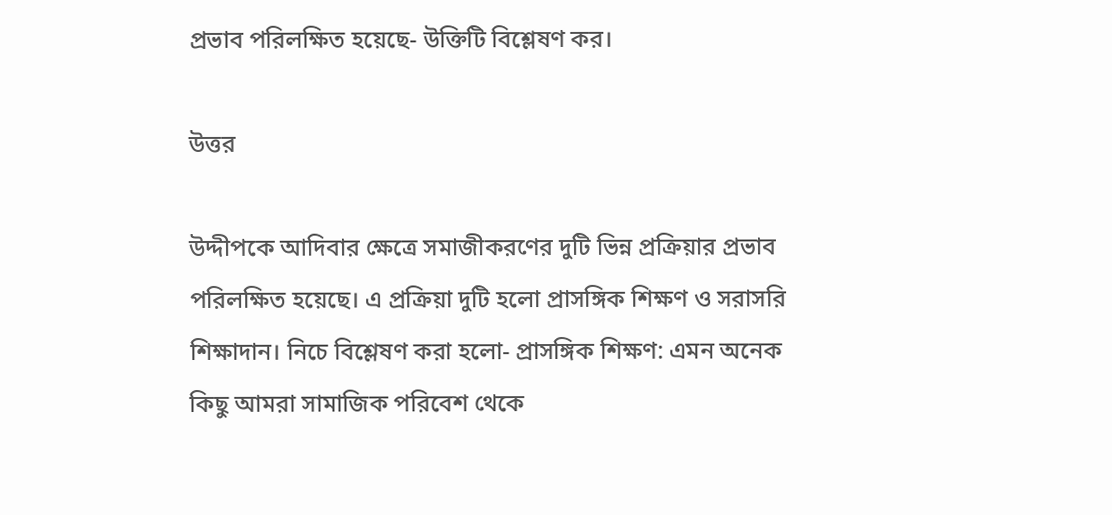প্রভাব পরিলক্ষিত হয়েছে- উক্তিটি বিশ্লেষণ কর।

উত্তর

উদ্দীপকে আদিবার ক্ষেত্রে সমাজীকরণের দুটি ভিন্ন প্রক্রিয়ার প্রভাব পরিলক্ষিত হয়েছে। এ প্রক্রিয়া দুটি হলো প্রাসঙ্গিক শিক্ষণ ও সরাসরি শিক্ষাদান। নিচে বিশ্লেষণ করা হলো- প্রাসঙ্গিক শিক্ষণ: এমন অনেক কিছু আমরা সামাজিক পরিবেশ থেকে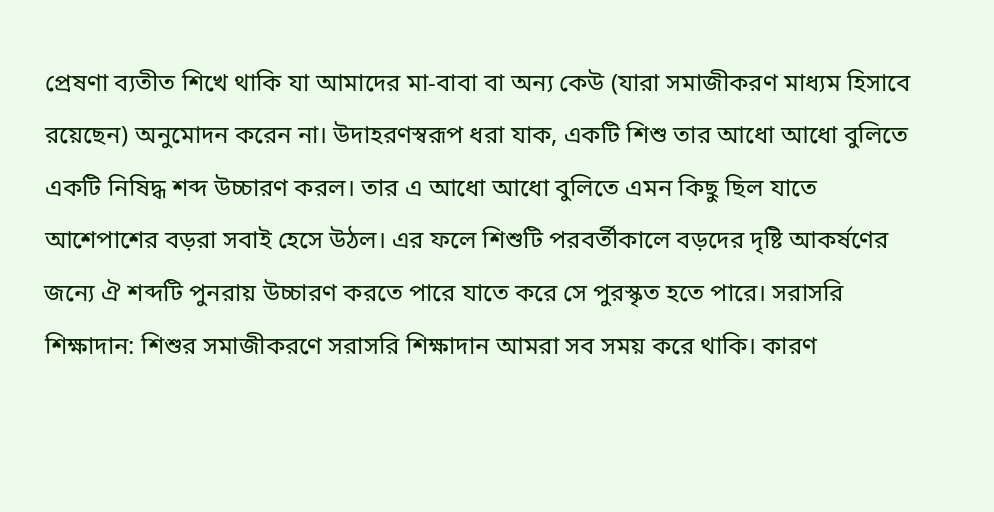প্রেষণা ব্যতীত শিখে থাকি যা আমাদের মা-বাবা বা অন্য কেউ (যারা সমাজীকরণ মাধ্যম হিসাবে রয়েছেন) অনুমোদন করেন না। উদাহরণস্বরূপ ধরা যাক, একটি শিশু তার আধো আধো বুলিতে একটি নিষিদ্ধ শব্দ উচ্চারণ করল। তার এ আধো আধো বুলিতে এমন কিছু ছিল যাতে আশেপাশের বড়রা সবাই হেসে উঠল। এর ফলে শিশুটি পরবর্তীকালে বড়দের দৃষ্টি আকর্ষণের জন্যে ঐ শব্দটি পুনরায় উচ্চারণ করতে পারে যাতে করে সে পুরস্কৃত হতে পারে। সরাসরি শিক্ষাদান: শিশুর সমাজীকরণে সরাসরি শিক্ষাদান আমরা সব সময় করে থাকি। কারণ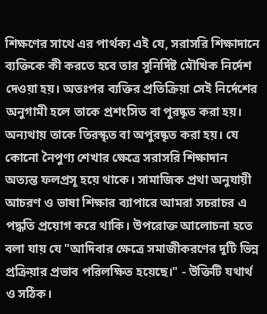শিক্ষণের সাথে এর পার্থক্য এই যে, সরাসরি শিক্ষাদানে ব্যক্তিকে কী করতে হবে তার সুনির্দিষ্ট মৌখিক নির্দেশ দেওয়া হয়। অতঃপর ব্যক্তির প্রতিক্রিয়া সেই নির্দেশের অনুগামী হলে তাকে প্রশংসিত বা পুরষ্কৃত করা হয়। অন্যথায় তাকে তিরস্কৃত বা অপুরষ্কৃত করা হয়। যে কোনো নৈপুণ্য শেখার ক্ষেত্রে সরাসরি শিক্ষাদান অত্যন্ত ফলপ্রসূ হয়ে থাকে। সামাজিক প্রথা অনুযায়ী আচরণ ও ভাষা শিক্ষার ব্যাপারে আমরা সচরাচর এ পদ্ধতি প্রয়োগ করে থাকি। উপরোক্ত আলোচনা হতে বলা যায় যে "আদিবার ক্ষেত্রে সমাজীকরণের দুটি ভিন্ন প্রক্রিয়ার প্রভাব পরিলক্ষিত হয়েছে।" - উক্তিটি যথার্থ ও সঠিক।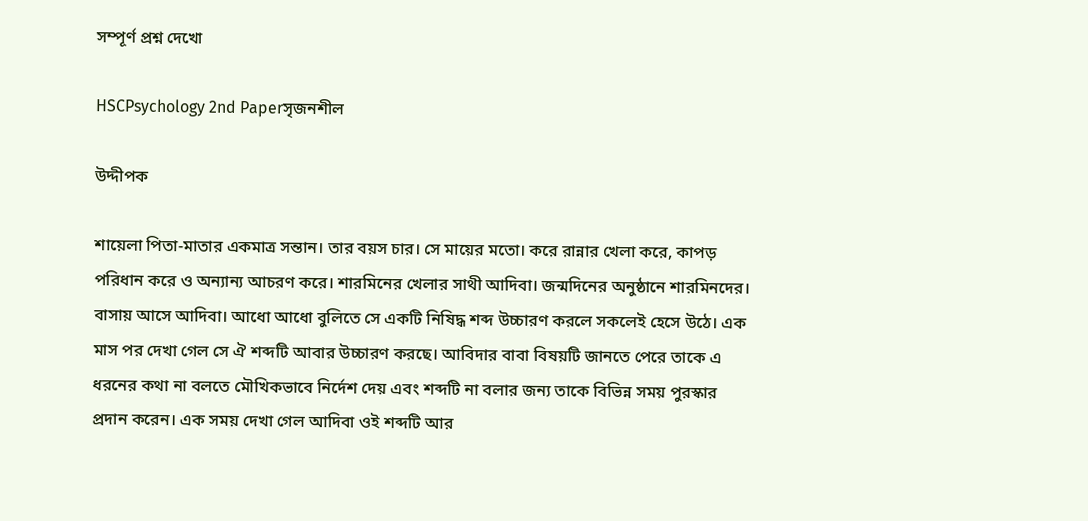সম্পূর্ণ প্রশ্ন দেখো

HSCPsychology 2nd Paperসৃজনশীল

উদ্দীপক

শায়েলা পিতা-মাতার একমাত্র সন্তান। তার বয়স চার। সে মায়ের মতো। করে রান্নার খেলা করে, কাপড় পরিধান করে ও অন্যান্য আচরণ করে। শারমিনের খেলার সাথী আদিবা। জন্মদিনের অনুষ্ঠানে শারমিনদের। বাসায় আসে আদিবা। আধো আধো বুলিতে সে একটি নিষিদ্ধ শব্দ উচ্চারণ করলে সকলেই হেসে উঠে। এক মাস পর দেখা গেল সে ঐ শব্দটি আবার উচ্চারণ করছে। আবিদার বাবা বিষয়টি জানতে পেরে তাকে এ ধরনের কথা না বলতে মৌখিকভাবে নির্দেশ দেয় এবং শব্দটি না বলার জন্য তাকে বিভিন্ন সময় পুরস্কার প্রদান করেন। এক সময় দেখা গেল আদিবা ওই শব্দটি আর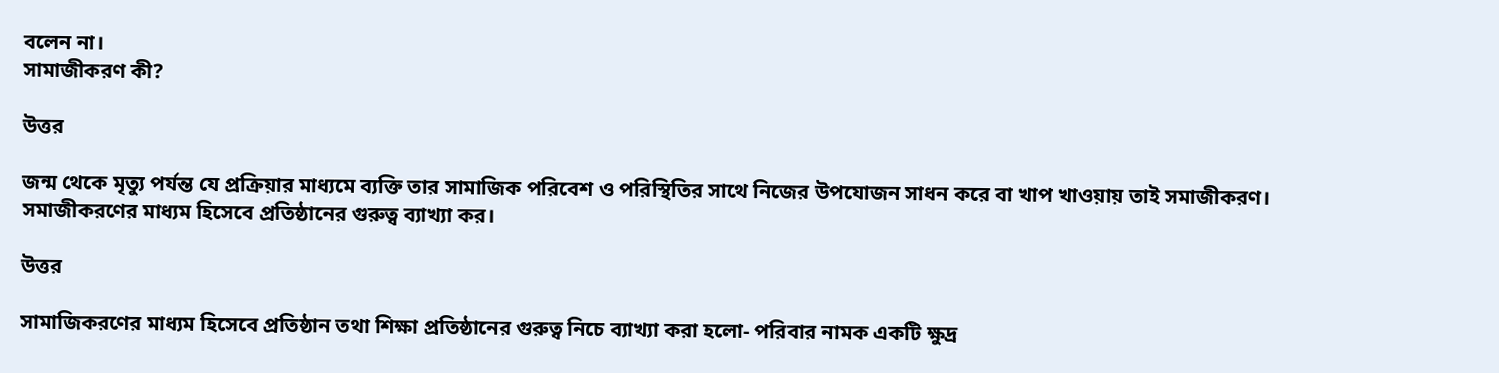বলেন না।
সামাজীকরণ কী?

উত্তর

জন্ম থেকে মৃত্যু পর্যন্ত যে প্রক্রিয়ার মাধ্যমে ব্যক্তি তার সামাজিক পরিবেশ ও পরিস্থিতির সাথে নিজের উপযোজন সাধন করে বা খাপ খাওয়ায় তাই সমাজীকরণ।
সমাজীকরণের মাধ্যম হিসেবে প্রতিষ্ঠানের গুরুত্ব ব্যাখ্যা কর।

উত্তর

সামাজিকরণের মাধ্যম হিসেবে প্রতিষ্ঠান তথা শিক্ষা প্রতিষ্ঠানের গুরুত্ব নিচে ব্যাখ্যা করা হলো- পরিবার নামক একটি ক্ষুদ্র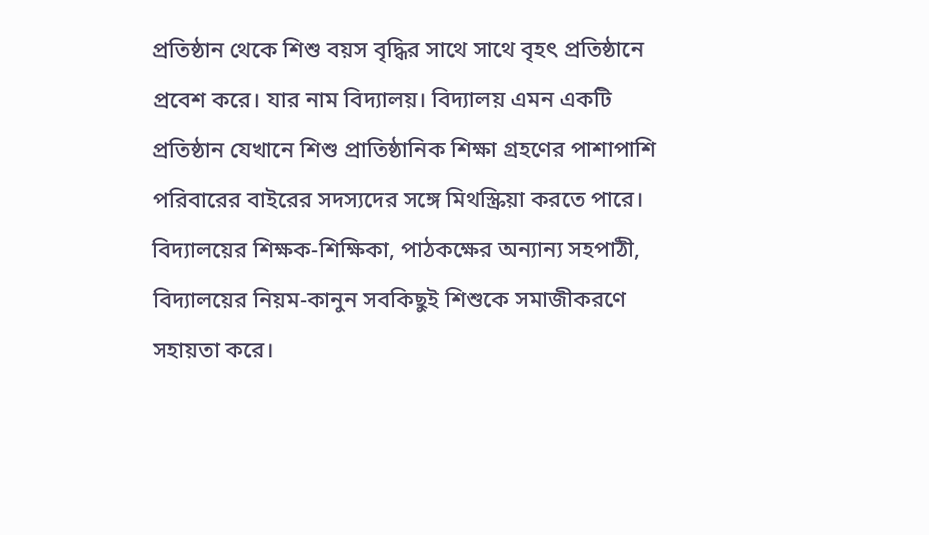প্রতিষ্ঠান থেকে শিশু বয়স বৃদ্ধির সাথে সাথে বৃহৎ প্রতিষ্ঠানে প্রবেশ করে। যার নাম বিদ্যালয়। বিদ্যালয় এমন একটি প্রতিষ্ঠান যেখানে শিশু প্রাতিষ্ঠানিক শিক্ষা গ্রহণের পাশাপাশি পরিবারের বাইরের সদস্যদের সঙ্গে মিথস্ক্রিয়া করতে পারে। বিদ্যালয়ের শিক্ষক-শিক্ষিকা, পাঠকক্ষের অন্যান্য সহপাঠী, বিদ্যালয়ের নিয়ম-কানুন সবকিছুই শিশুকে সমাজীকরণে সহায়তা করে।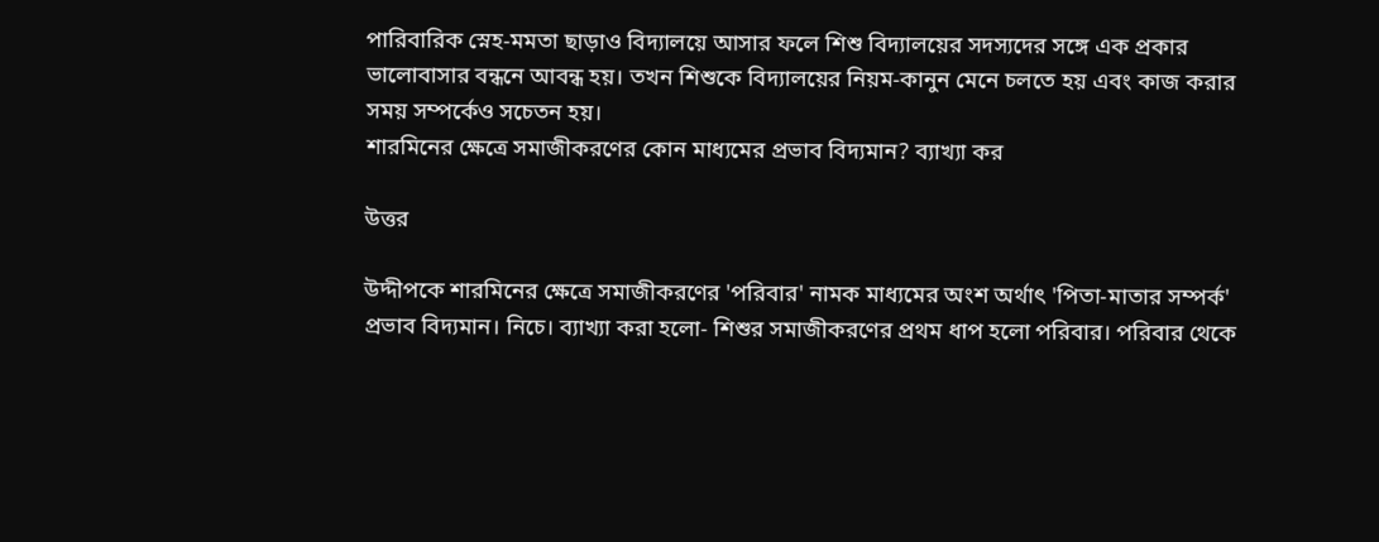পারিবারিক স্নেহ-মমতা ছাড়াও বিদ্যালয়ে আসার ফলে শিশু বিদ্যালয়ের সদস্যদের সঙ্গে এক প্রকার ভালোবাসার বন্ধনে আবন্ধ হয়। তখন শিশুকে বিদ্যালয়ের নিয়ম-কানুন মেনে চলতে হয় এবং কাজ করার সময় সম্পর্কেও সচেতন হয়।
শারমিনের ক্ষেত্রে সমাজীকরণের কোন মাধ্যমের প্রভাব বিদ্যমান? ব্যাখ্যা কর

উত্তর

উদ্দীপকে শারমিনের ক্ষেত্রে সমাজীকরণের 'পরিবার' নামক মাধ্যমের অংশ অর্থাৎ 'পিতা-মাতার সম্পর্ক' প্রভাব বিদ্যমান। নিচে। ব্যাখ্যা করা হলো- শিশুর সমাজীকরণের প্রথম ধাপ হলো পরিবার। পরিবার থেকে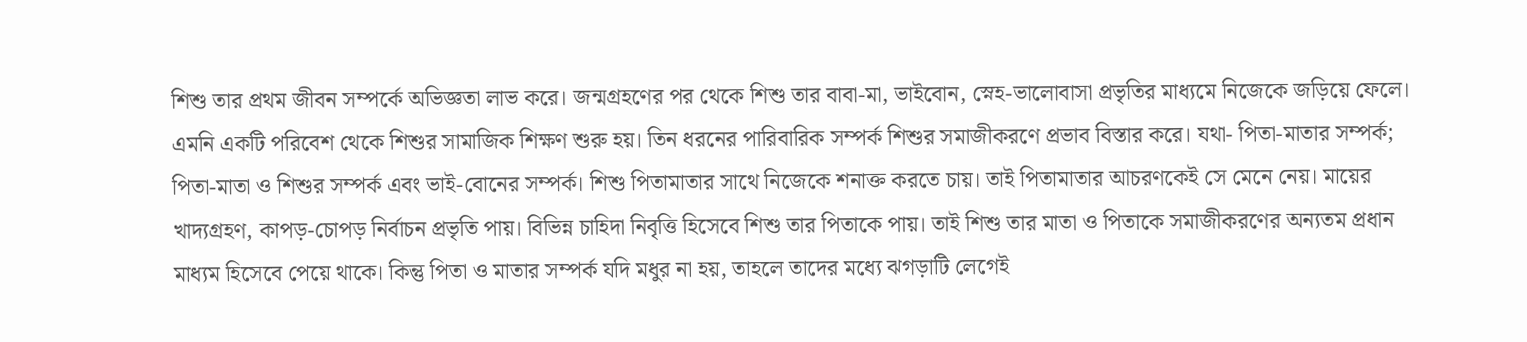শিশু তার প্রথম জীবন সম্পর্কে অভিজ্ঞতা লাভ করে। জন্মগ্রহণের পর থেকে শিশু তার বাবা-মা, ভাইবোন, স্নেহ-ভালোবাসা প্রভৃতির মাধ্যমে নিজেকে জড়িয়ে ফেলে। এমনি একটি পরিবেশ থেকে শিশুর সামাজিক শিক্ষণ শুরু হয়। তিন ধরনের পারিবারিক সম্পর্ক শিশুর সমাজীকরণে প্রভাব বিস্তার করে। যথা- পিতা-মাতার সম্পর্ক; পিতা-মাতা ও শিশুর সম্পর্ক এবং ভাই-বোনের সম্পর্ক। শিশু পিতামাতার সাথে নিজেকে শনাক্ত করতে চায়। তাই পিতামাতার আচরণকেই সে মেনে নেয়। মায়ের খাদ্যগ্রহণ, কাপড়-চোপড় নির্বাচন প্রভৃতি পায়। বিভিন্ন চাহিদা নিবৃত্তি হিসেবে শিশু তার পিতাকে পায়। তাই শিশু তার মাতা ও পিতাকে সমাজীকরণের অন্যতম প্রধান মাধ্যম হিসেবে পেয়ে থাকে। কিন্তু পিতা ও মাতার সম্পর্ক যদি মধুর না হয়, তাহলে তাদের মধ্যে ঝগড়াটি লেগেই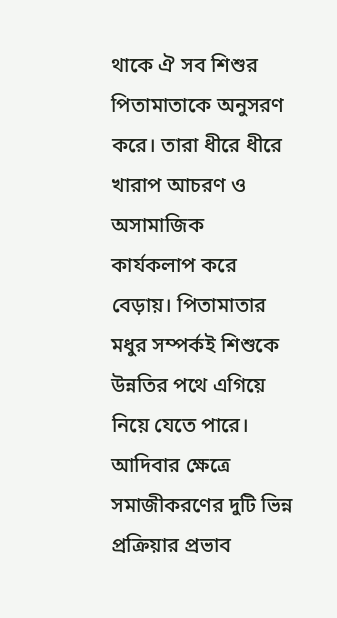থাকে ঐ সব শিশুর পিতামাতাকে অনুসরণ করে। তারা ধীরে ধীরে খারাপ আচরণ ও অসামাজিক কার্যকলাপ করে বেড়ায়। পিতামাতার মধুর সম্পর্কই শিশুকে উন্নতির পথে এগিয়ে নিয়ে যেতে পারে।
আদিবার ক্ষেত্রে সমাজীকরণের দুটি ভিন্ন প্রক্রিয়ার প্রভাব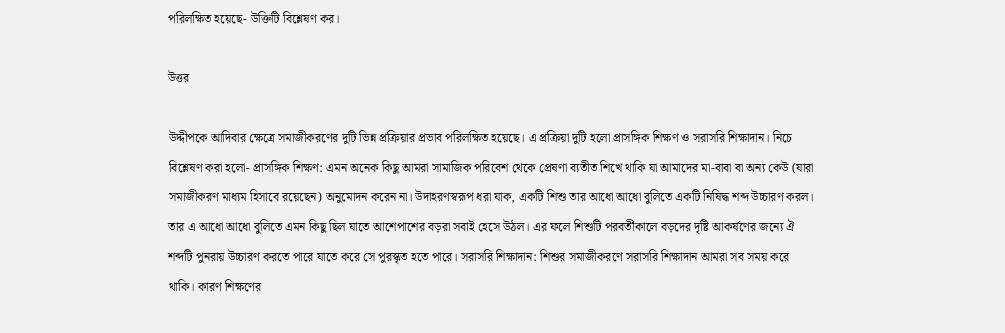পরিলক্ষিত হয়েছে- উক্তিটি বিশ্লেষণ কর।

উত্তর

উদ্দীপকে আদিবার ক্ষেত্রে সমাজীকরণের দুটি ভিন্ন প্রক্রিয়ার প্রভাব পরিলক্ষিত হয়েছে। এ প্রক্রিয়া দুটি হলো প্রাসঙ্গিক শিক্ষণ ও সরাসরি শিক্ষাদান। নিচে বিশ্লেষণ করা হলো- প্রাসঙ্গিক শিক্ষণ: এমন অনেক কিছু আমরা সামাজিক পরিবেশ থেকে প্রেষণা ব্যতীত শিখে থাকি যা আমাদের মা-বাবা বা অন্য কেউ (যারা সমাজীকরণ মাধ্যম হিসাবে রয়েছেন) অনুমোদন করেন না। উদাহরণস্বরূপ ধরা যাক, একটি শিশু তার আধো আধো বুলিতে একটি নিষিদ্ধ শব্দ উচ্চারণ করল। তার এ আধো আধো বুলিতে এমন কিছু ছিল যাতে আশেপাশের বড়রা সবাই হেসে উঠল। এর ফলে শিশুটি পরবর্তীকালে বড়দের দৃষ্টি আকর্ষণের জন্যে ঐ শব্দটি পুনরায় উচ্চারণ করতে পারে যাতে করে সে পুরস্কৃত হতে পারে। সরাসরি শিক্ষাদান: শিশুর সমাজীকরণে সরাসরি শিক্ষাদান আমরা সব সময় করে থাকি। কারণ শিক্ষণের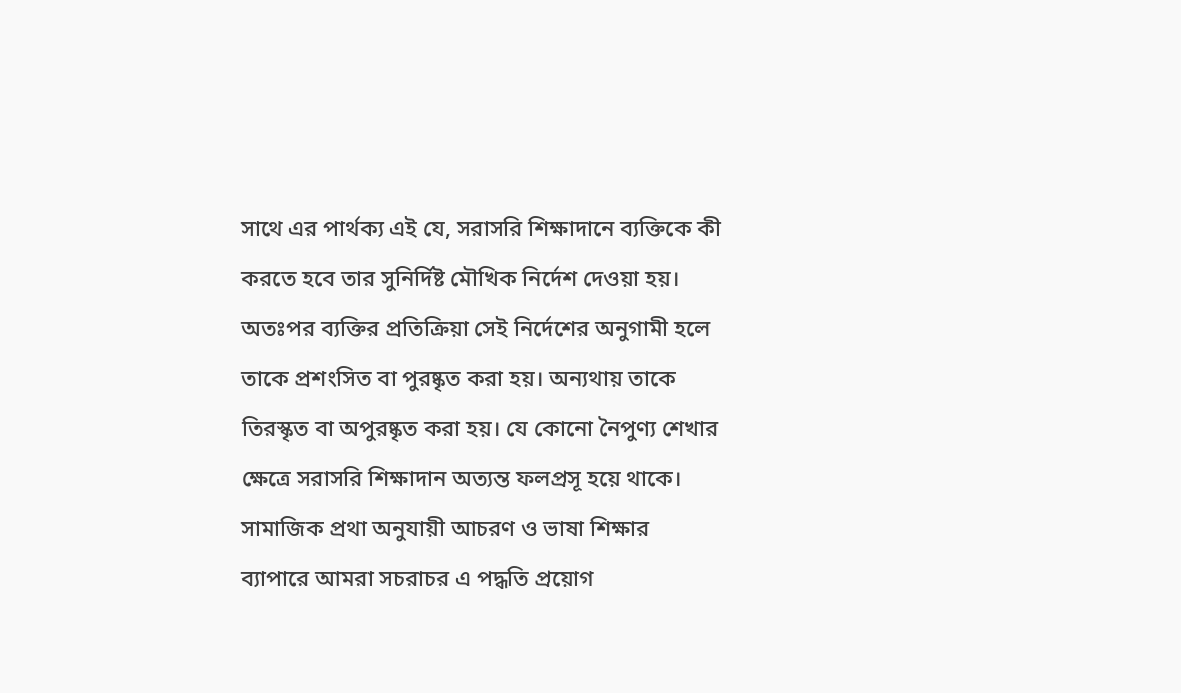সাথে এর পার্থক্য এই যে, সরাসরি শিক্ষাদানে ব্যক্তিকে কী করতে হবে তার সুনির্দিষ্ট মৌখিক নির্দেশ দেওয়া হয়। অতঃপর ব্যক্তির প্রতিক্রিয়া সেই নির্দেশের অনুগামী হলে তাকে প্রশংসিত বা পুরষ্কৃত করা হয়। অন্যথায় তাকে তিরস্কৃত বা অপুরষ্কৃত করা হয়। যে কোনো নৈপুণ্য শেখার ক্ষেত্রে সরাসরি শিক্ষাদান অত্যন্ত ফলপ্রসূ হয়ে থাকে। সামাজিক প্রথা অনুযায়ী আচরণ ও ভাষা শিক্ষার ব্যাপারে আমরা সচরাচর এ পদ্ধতি প্রয়োগ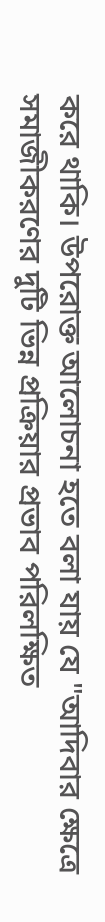করে থাকি। উপরোক্ত আলোচনা হতে বলা যায় যে "আদিবার ক্ষেত্রে সমাজীকরণের দুটি ভিন্ন প্রক্রিয়ার প্রভাব পরিলক্ষিত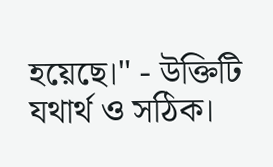হয়েছে।" - উক্তিটি যথার্থ ও সঠিক।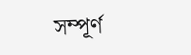সম্পূর্ণ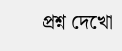প্রশ্ন দেখো